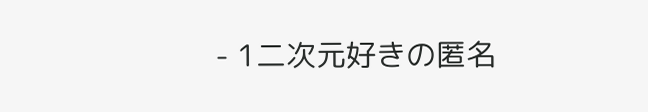- 1二次元好きの匿名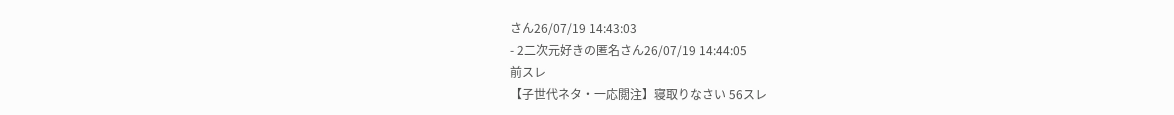さん26/07/19 14:43:03
- 2二次元好きの匿名さん26/07/19 14:44:05
前スレ
【子世代ネタ・一応閲注】寝取りなさい 56スレ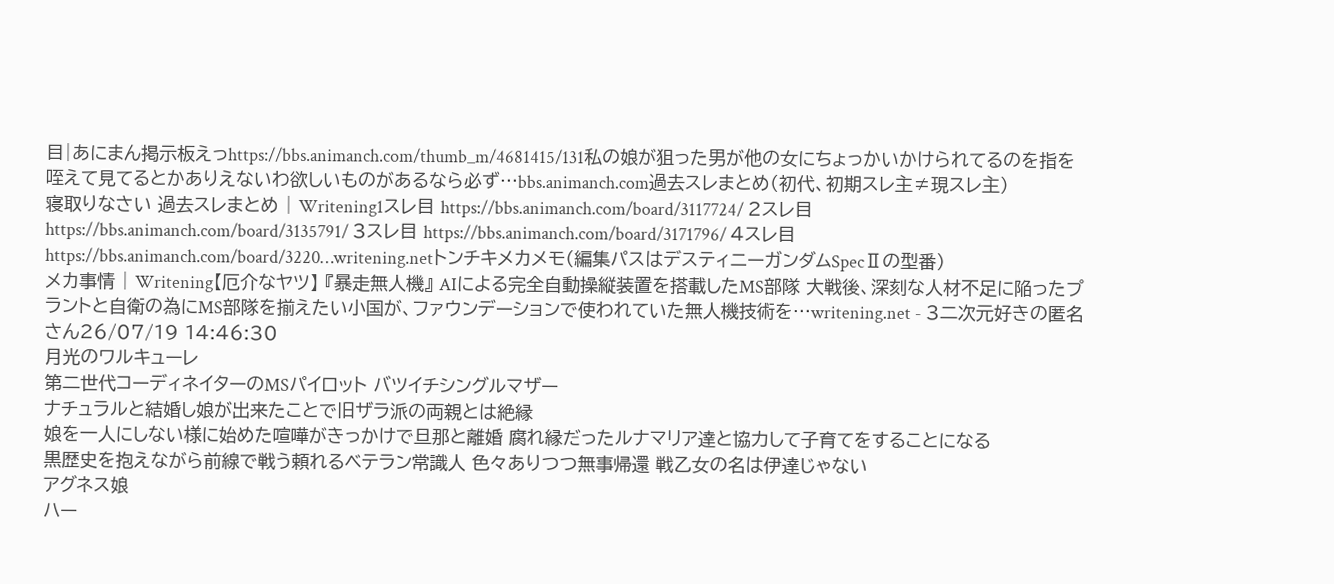目|あにまん掲示板えっhttps://bbs.animanch.com/thumb_m/4681415/131私の娘が狙った男が他の女にちょっかいかけられてるのを指を咥えて見てるとかありえないわ欲しいものがあるなら必ず…bbs.animanch.com過去スレまとめ(初代、初期スレ主≠現スレ主)
寝取りなさい 過去スレまとめ | Writening1スレ目 https://bbs.animanch.com/board/3117724/ 2スレ目 https://bbs.animanch.com/board/3135791/ 3スレ目 https://bbs.animanch.com/board/3171796/ 4スレ目 https://bbs.animanch.com/board/3220…writening.netトンチキメカメモ(編集パスはデスティニーガンダムSpecⅡの型番)
メカ事情 | Writening【厄介なヤツ】 『暴走無人機』 AIによる完全自動操縦装置を搭載したMS部隊 大戦後、深刻な人材不足に陥ったプラントと自衛の為にMS部隊を揃えたい小国が、ファウンデーションで使われていた無人機技術を…writening.net - 3二次元好きの匿名さん26/07/19 14:46:30
月光のワルキューレ
第二世代コーディネイターのMSパイロット バツイチシングルマザー
ナチュラルと結婚し娘が出来たことで旧ザラ派の両親とは絶縁
娘を一人にしない様に始めた喧嘩がきっかけで旦那と離婚 腐れ縁だったルナマリア達と協力して子育てをすることになる
黒歴史を抱えながら前線で戦う頼れるベテラン常識人 色々ありつつ無事帰還 戦乙女の名は伊達じゃない
アグネス娘
ハー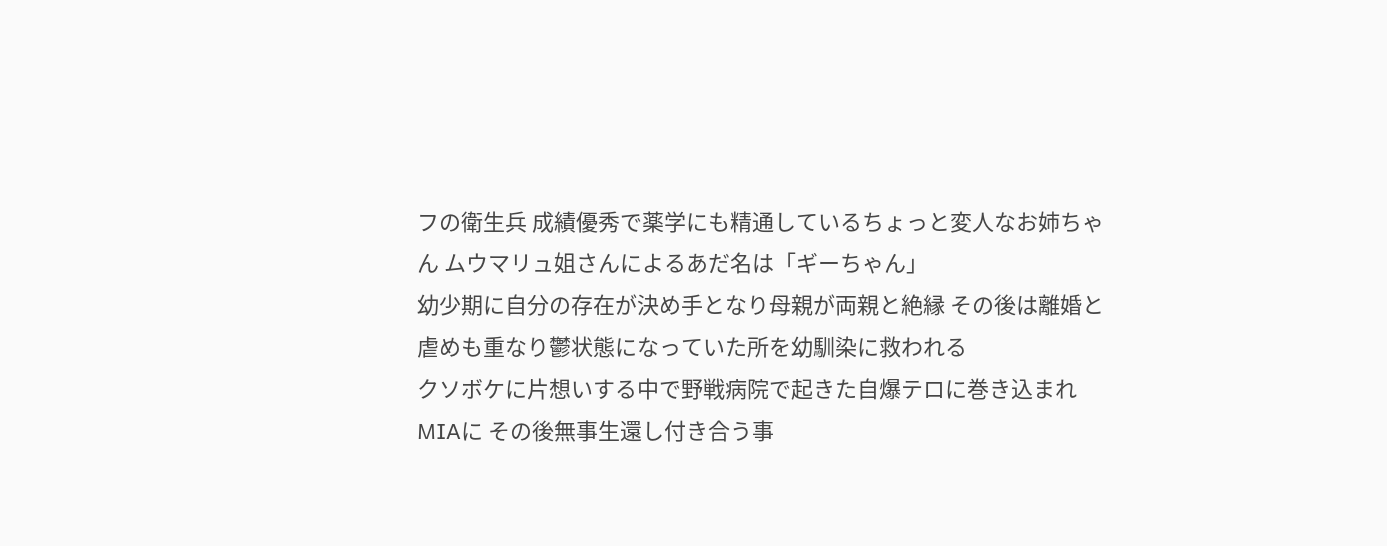フの衛生兵 成績優秀で薬学にも精通しているちょっと変人なお姉ちゃん ムウマリュ姐さんによるあだ名は「ギーちゃん」
幼少期に自分の存在が決め手となり母親が両親と絶縁 その後は離婚と虐めも重なり鬱状態になっていた所を幼馴染に救われる
クソボケに片想いする中で野戦病院で起きた自爆テロに巻き込まれMIAに その後無事生還し付き合う事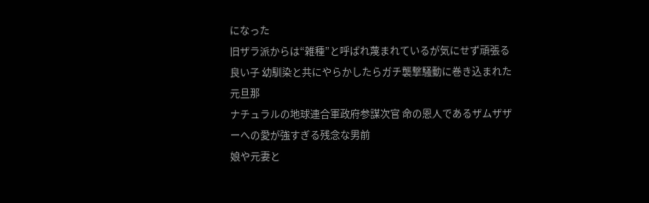になった
旧ザラ派からは“雑種”と呼ばれ蔑まれているが気にせず頑張る良い子 幼馴染と共にやらかしたらガチ襲撃騒動に巻き込まれた
元旦那
ナチュラルの地球連合軍政府参謀次官 命の恩人であるザムザザーへの愛が強すぎる残念な男前
娘や元妻と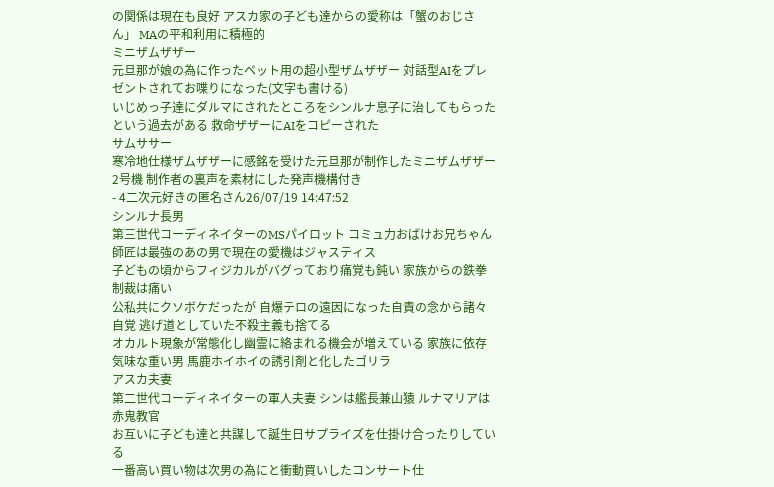の関係は現在も良好 アスカ家の子ども達からの愛称は「蟹のおじさん」 MAの平和利用に積極的
ミニザムザザー
元旦那が娘の為に作ったペット用の超小型ザムザザー 対話型AIをプレゼントされてお喋りになった(文字も書ける)
いじめっ子達にダルマにされたところをシンルナ息子に治してもらったという過去がある 救命ザザーにAIをコピーされた
サムササー
寒冷地仕様ザムザザーに感銘を受けた元旦那が制作したミニザムザザー2号機 制作者の裏声を素材にした発声機構付き
- 4二次元好きの匿名さん26/07/19 14:47:52
シンルナ長男
第三世代コーディネイターのMSパイロット コミュ力おばけお兄ちゃん 師匠は最強のあの男で現在の愛機はジャスティス
子どもの頃からフィジカルがバグっており痛覚も鈍い 家族からの鉄拳制裁は痛い
公私共にクソボケだったが 自爆テロの遠因になった自責の念から諸々自覚 逃げ道としていた不殺主義も捨てる
オカルト現象が常態化し幽霊に絡まれる機会が増えている 家族に依存気味な重い男 馬鹿ホイホイの誘引剤と化したゴリラ
アスカ夫妻
第二世代コーディネイターの軍人夫妻 シンは艦長兼山猿 ルナマリアは赤鬼教官
お互いに子ども達と共謀して誕生日サプライズを仕掛け合ったりしている
一番高い買い物は次男の為にと衝動買いしたコンサート仕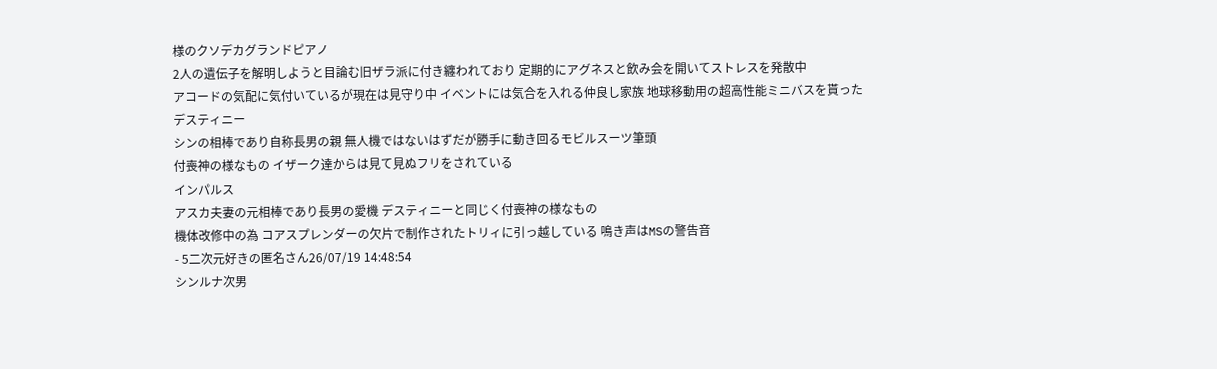様のクソデカグランドピアノ
2人の遺伝子を解明しようと目論む旧ザラ派に付き纏われており 定期的にアグネスと飲み会を開いてストレスを発散中
アコードの気配に気付いているが現在は見守り中 イベントには気合を入れる仲良し家族 地球移動用の超高性能ミニバスを貰った
デスティニー
シンの相棒であり自称長男の親 無人機ではないはずだが勝手に動き回るモビルスーツ筆頭
付喪神の様なもの イザーク達からは見て見ぬフリをされている
インパルス
アスカ夫妻の元相棒であり長男の愛機 デスティニーと同じく付喪神の様なもの
機体改修中の為 コアスプレンダーの欠片で制作されたトリィに引っ越している 鳴き声はMSの警告音
- 5二次元好きの匿名さん26/07/19 14:48:54
シンルナ次男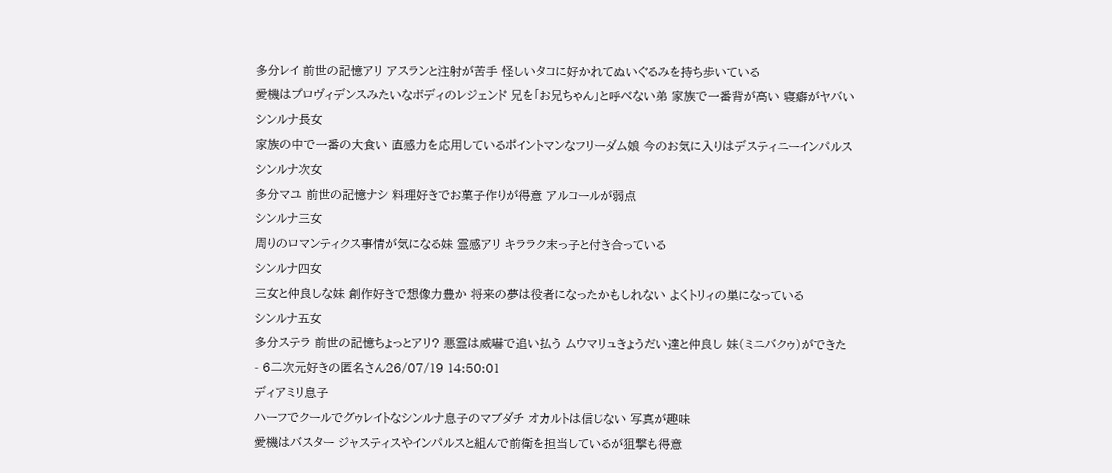多分レイ 前世の記憶アリ アスランと注射が苦手 怪しいタコに好かれてぬいぐるみを持ち歩いている
愛機はプロヴィデンスみたいなボディのレジェンド 兄を「お兄ちゃん」と呼べない弟 家族で一番背が高い 寝癖がヤバい
シンルナ長女
家族の中で一番の大食い 直感力を応用しているポイントマンなフリーダム娘 今のお気に入りはデスティニーインパルス
シンルナ次女
多分マユ 前世の記憶ナシ 料理好きでお菓子作りが得意 アルコールが弱点
シンルナ三女
周りのロマンティクス事情が気になる妹 霊感アリ キララク末っ子と付き合っている
シンルナ四女
三女と仲良しな妹 創作好きで想像力豊か 将来の夢は役者になったかもしれない よくトリィの巣になっている
シンルナ五女
多分ステラ 前世の記憶ちょっとアリ? 悪霊は威嚇で追い払う ムウマリュきょうだい達と仲良し 妹(ミニバクゥ)ができた
- 6二次元好きの匿名さん26/07/19 14:50:01
ディアミリ息子
ハーフでクールでグゥレイトなシンルナ息子のマブダチ オカルトは信じない 写真が趣味
愛機はバスター ジャスティスやインパルスと組んで前衛を担当しているが狙撃も得意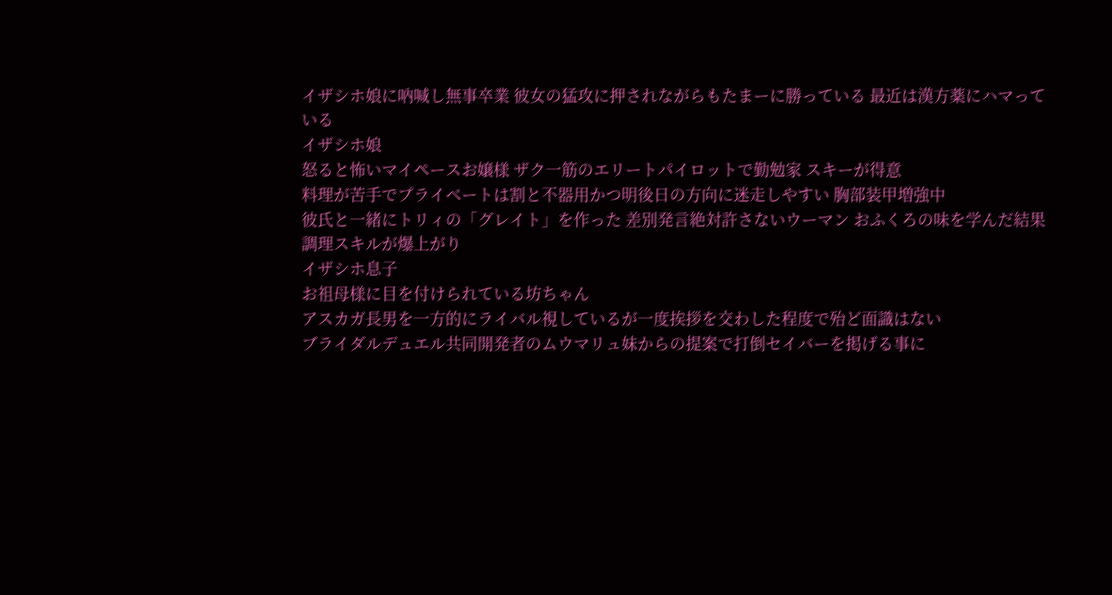イザシホ娘に吶喊し無事卒業 彼女の猛攻に押されながらもたまーに勝っている 最近は漢方薬にハマっている
イザシホ娘
怒ると怖いマイペースお嬢様 ザク一筋のエリートパイロットで勤勉家 スキーが得意
料理が苦手でプライベートは割と不器用かつ明後日の方向に迷走しやすい 胸部装甲増強中
彼氏と一緒にトリィの「グレイト」を作った 差別発言絶対許さないウーマン おふくろの味を学んだ結果調理スキルが爆上がり
イザシホ息子
お祖母様に目を付けられている坊ちゃん
アスカガ長男を一方的にライバル視しているが一度挨拶を交わした程度で殆ど面識はない
ブライダルデュエル共同開発者のムウマリュ妹からの提案で打倒セイバーを掲げる事に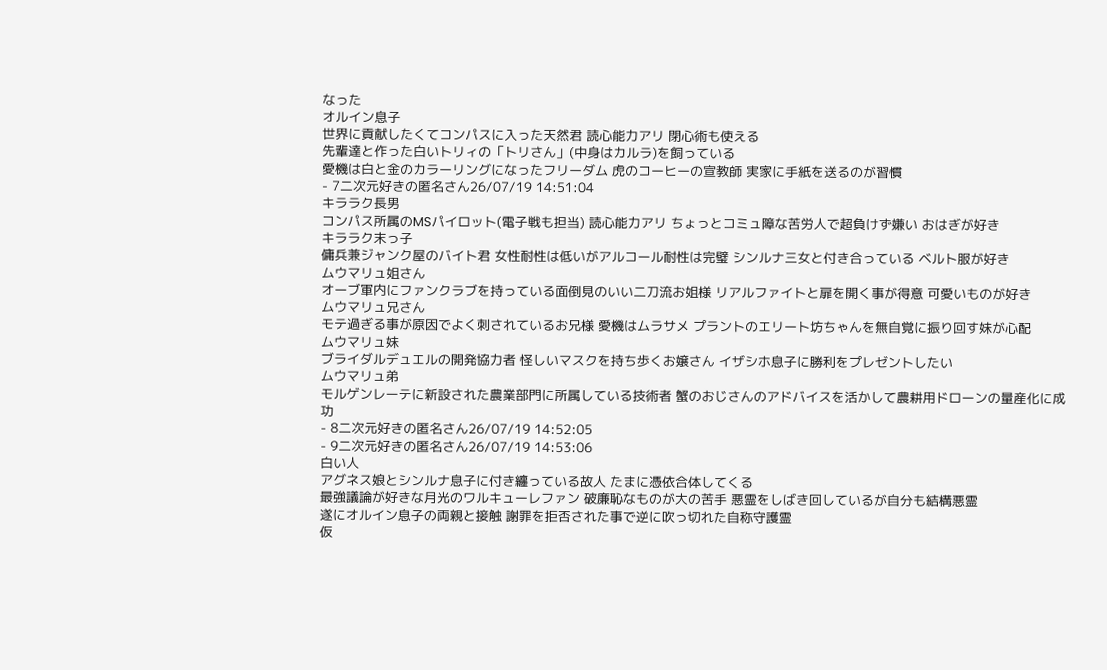なった
オルイン息子
世界に貢献したくてコンパスに入った天然君 読心能力アリ 閉心術も使える
先輩達と作った白いトリィの「トリさん」(中身はカルラ)を飼っている
愛機は白と金のカラーリングになったフリーダム 虎のコーヒーの宣教師 実家に手紙を送るのが習慣
- 7二次元好きの匿名さん26/07/19 14:51:04
キララク長男
コンパス所属のMSパイロット(電子戦も担当) 読心能力アリ ちょっとコミュ障な苦労人で超負けず嫌い おはぎが好き
キララク末っ子
傭兵兼ジャンク屋のバイト君 女性耐性は低いがアルコール耐性は完璧 シンルナ三女と付き合っている ベルト服が好き
ムウマリュ姐さん
オーブ軍内にファンクラブを持っている面倒見のいい二刀流お姐様 リアルファイトと扉を開く事が得意 可愛いものが好き
ムウマリュ兄さん
モテ過ぎる事が原因でよく刺されているお兄様 愛機はムラサメ プラントのエリート坊ちゃんを無自覚に振り回す妹が心配
ムウマリュ妹
ブライダルデュエルの開発協力者 怪しいマスクを持ち歩くお嬢さん イザシホ息子に勝利をプレゼントしたい
ムウマリュ弟
モルゲンレーテに新設された農業部門に所属している技術者 蟹のおじさんのアドバイスを活かして農耕用ドローンの量産化に成功
- 8二次元好きの匿名さん26/07/19 14:52:05
- 9二次元好きの匿名さん26/07/19 14:53:06
白い人
アグネス娘とシンルナ息子に付き纏っている故人 たまに憑依合体してくる
最強議論が好きな月光のワルキューレファン 破廉恥なものが大の苦手 悪霊をしばき回しているが自分も結構悪霊
遂にオルイン息子の両親と接触 謝罪を拒否された事で逆に吹っ切れた自称守護霊
仮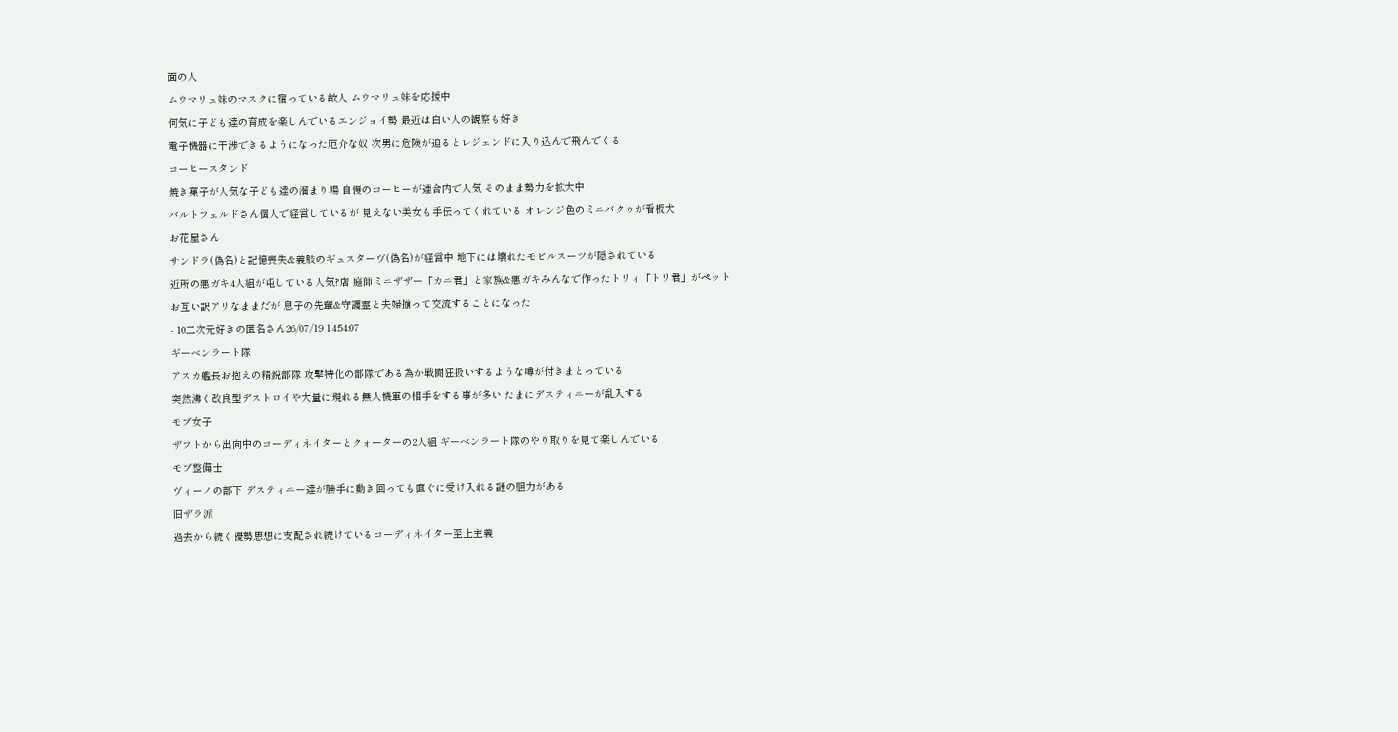面の人
ムウマリュ妹のマスクに宿っている故人 ムウマリュ妹を応援中
何気に子ども達の育成を楽しんでいるエンジョイ勢 最近は白い人の観察も好き
電子機器に干渉できるようになった厄介な奴 次男に危険が迫るとレジェンドに入り込んで飛んでくる
コーヒースタンド
焼き菓子が人気な子ども達の溜まり場 自慢のコーヒーが連合内で人気 そのまま勢力を拡大中
バルトフェルドさん個人で経営しているが 見えない美女も手伝ってくれている オレンジ色のミニバクゥが看板犬
お花屋さん
サンドラ(偽名)と記憶喪失&義肢のギュスターヴ(偽名)が経営中 地下には壊れたモビルスーツが隠されている
近所の悪ガキ4人組が屯している人気?店 庭師ミニザザー「カニ君」と家族&悪ガキみんなで作ったトリィ「トリ君」がペット
お互い訳アリなままだが 息子の先輩&守護霊と夫婦揃って交流することになった
- 10二次元好きの匿名さん26/07/19 14:54:07
ギーベンラート隊
アスカ艦長お抱えの精鋭部隊 攻撃特化の部隊である為か戦闘狂扱いするような噂が付きまとっている
突然沸く改良型デストロイや大量に現れる無人機軍の相手をする事が多い たまにデスティニーが乱入する
モブ女子
ザフトから出向中のコーディネイターとクォーターの2人組 ギーベンラート隊のやり取りを見て楽しんでいる
モブ整備士
ヴィーノの部下 デスティニー達が勝手に動き回っても直ぐに受け入れる謎の胆力がある
旧ザラ派
過去から続く優勢思想に支配され続けているコーディネイター至上主義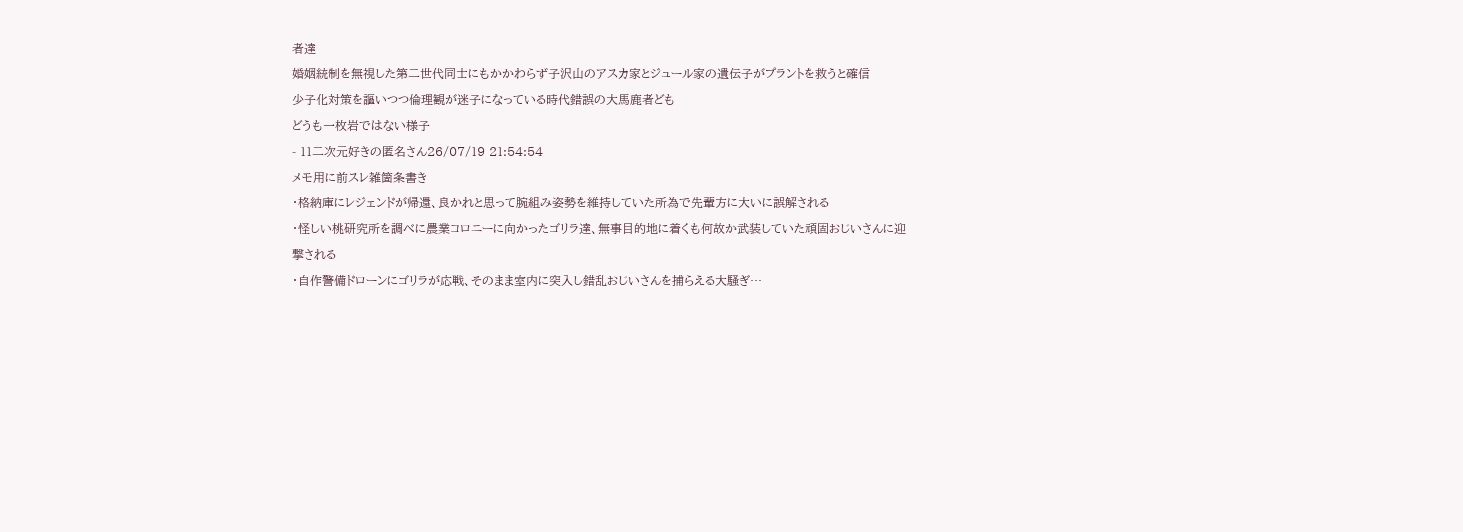者達
婚姻統制を無視した第二世代同士にもかかわらず子沢山のアスカ家とジュール家の遺伝子がプラントを救うと確信
少子化対策を謳いつつ倫理観が迷子になっている時代錯誤の大馬鹿者ども
どうも一枚岩ではない様子
- 11二次元好きの匿名さん26/07/19 21:54:54
メモ用に前スレ雑箇条書き
・格納庫にレジェンドが帰還、良かれと思って腕組み姿勢を維持していた所為で先輩方に大いに誤解される
・怪しい桃研究所を調べに農業コロニーに向かったゴリラ達、無事目的地に着くも何故か武装していた頑固おじいさんに迎撃される
・自作警備ドローンにゴリラが応戦、そのまま室内に突入し錯乱おじいさんを捕らえる大騒ぎ…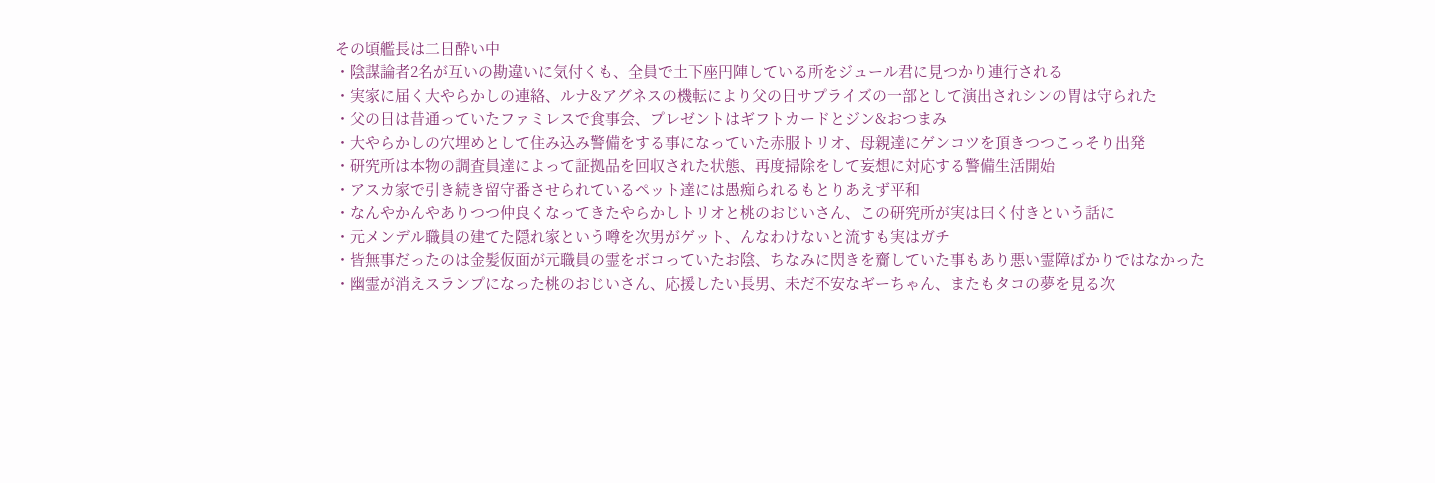その頃艦長は二日酔い中
・陰謀論者2名が互いの勘違いに気付くも、全員で土下座円陣している所をジュール君に見つかり連行される
・実家に届く大やらかしの連絡、ルナ&アグネスの機転により父の日サプライズの一部として演出されシンの胃は守られた
・父の日は昔通っていたファミレスで食事会、プレゼントはギフトカードとジン&おつまみ
・大やらかしの穴埋めとして住み込み警備をする事になっていた赤服トリオ、母親達にゲンコツを頂きつつこっそり出発
・研究所は本物の調査員達によって証拠品を回収された状態、再度掃除をして妄想に対応する警備生活開始
・アスカ家で引き続き留守番させられているペット達には愚痴られるもとりあえず平和
・なんやかんやありつつ仲良くなってきたやらかしトリオと桃のおじいさん、この研究所が実は曰く付きという話に
・元メンデル職員の建てた隠れ家という噂を次男がゲット、んなわけないと流すも実はガチ
・皆無事だったのは金髪仮面が元職員の霊をボコっていたお陰、ちなみに閃きを齎していた事もあり悪い霊障ばかりではなかった
・幽霊が消えスランプになった桃のおじいさん、応援したい長男、未だ不安なギーちゃん、またもタコの夢を見る次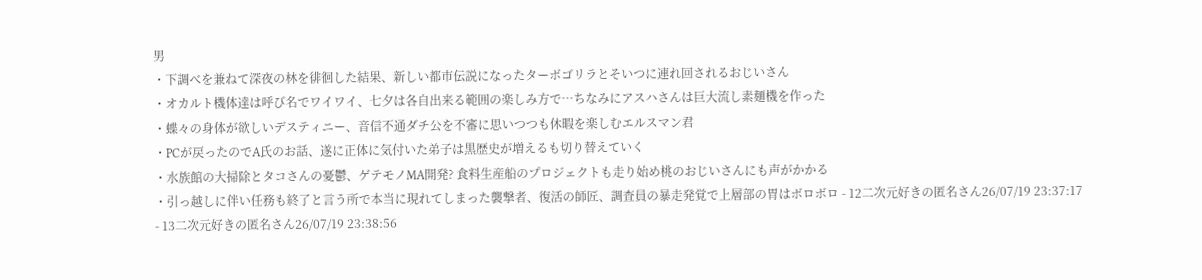男
・下調べを兼ねて深夜の林を徘徊した結果、新しい都市伝説になったターボゴリラとそいつに連れ回されるおじいさん
・オカルト機体達は呼び名でワイワイ、七夕は各自出来る範囲の楽しみ方で…ちなみにアスハさんは巨大流し素麺機を作った
・蝶々の身体が欲しいデスティニー、音信不通ダチ公を不審に思いつつも休暇を楽しむエルスマン君
・PCが戻ったのでA氏のお話、遂に正体に気付いた弟子は黒歴史が増えるも切り替えていく
・水族館の大掃除とタコさんの憂鬱、ゲテモノMA開発? 食料生産船のプロジェクトも走り始め桃のおじいさんにも声がかかる
・引っ越しに伴い任務も終了と言う所で本当に現れてしまった襲撃者、復活の師匠、調査員の暴走発覚で上層部の胃はボロボロ - 12二次元好きの匿名さん26/07/19 23:37:17
- 13二次元好きの匿名さん26/07/19 23:38:56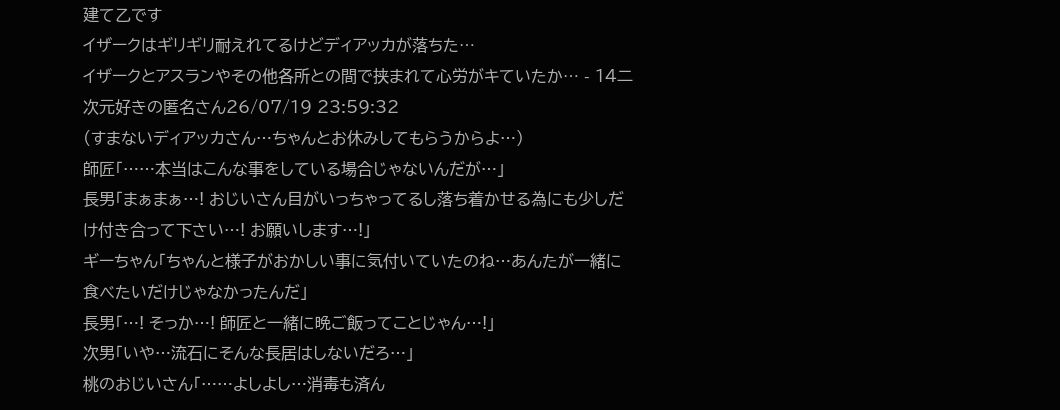建て乙です
イザークはギリギリ耐えれてるけどディアッカが落ちた⋯
イザークとアスランやその他各所との間で挟まれて心労がキていたか⋯ - 14二次元好きの匿名さん26/07/19 23:59:32
(すまないディアッカさん…ちゃんとお休みしてもらうからよ…)
師匠「……本当はこんな事をしている場合じゃないんだが…」
長男「まぁまぁ…! おじいさん目がいっちゃってるし落ち着かせる為にも少しだけ付き合って下さい…! お願いします…!」
ギーちゃん「ちゃんと様子がおかしい事に気付いていたのね…あんたが一緒に食べたいだけじゃなかったんだ」
長男「…! そっか…! 師匠と一緒に晩ご飯ってことじゃん…!」
次男「いや…流石にそんな長居はしないだろ…」
桃のおじいさん「……よしよし…消毒も済ん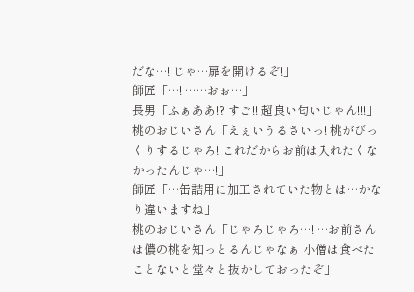だな…! じゃ…扉を開けるぞ!」
師匠「…! ……おぉ…」
長男「ふぁああ!? すご!! 超良い匂いじゃん!!!」
桃のおじいさん「えぇいうるさいっ! 桃がびっくりするじゃろ! これだからお前は入れたくなかったんじゃ…!」
師匠「…缶詰用に加工されていた物とは…かなり違いますね」
桃のおじいさん「じゃろじゃろ…! …お前さんは儂の桃を知っとるんじゃなぁ 小僧は食べたことないと堂々と抜かしておったぞ」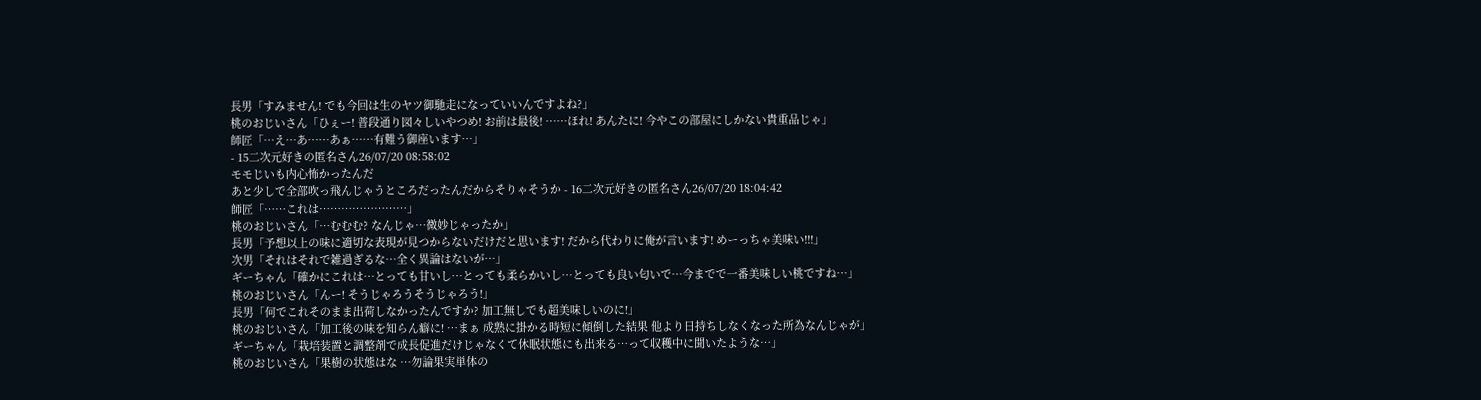長男「すみません! でも今回は生のヤツ御馳走になっていいんですよね?」
桃のおじいさん「ひぇー! 普段通り図々しいやつめ! お前は最後! ……ほれ! あんたに! 今やこの部屋にしかない貴重品じゃ」
師匠「…え…あ……あぁ……有難う御座います…」
- 15二次元好きの匿名さん26/07/20 08:58:02
モモじいも内心怖かったんだ
あと少しで全部吹っ飛んじゃうところだったんだからそりゃそうか - 16二次元好きの匿名さん26/07/20 18:04:42
師匠「……これは……………………」
桃のおじいさん「…むむむ? なんじゃ…微妙じゃったか」
長男「予想以上の味に適切な表現が見つからないだけだと思います! だから代わりに俺が言います! めーっちゃ美味い!!!」
次男「それはそれで雑過ぎるな…全く異論はないが…」
ギーちゃん「確かにこれは…とっても甘いし…とっても柔らかいし…とっても良い匂いで…今までで一番美味しい桃ですね…」
桃のおじいさん「んー! そうじゃろうそうじゃろう!」
長男「何でこれそのまま出荷しなかったんですか? 加工無しでも超美味しいのに!」
桃のおじいさん「加工後の味を知らん癖に! …まぁ 成熟に掛かる時短に傾倒した結果 他より日持ちしなくなった所為なんじゃが」
ギーちゃん「栽培装置と調整剤で成長促進だけじゃなくて休眠状態にも出来る…って収穫中に聞いたような…」
桃のおじいさん「果樹の状態はな …勿論果実単体の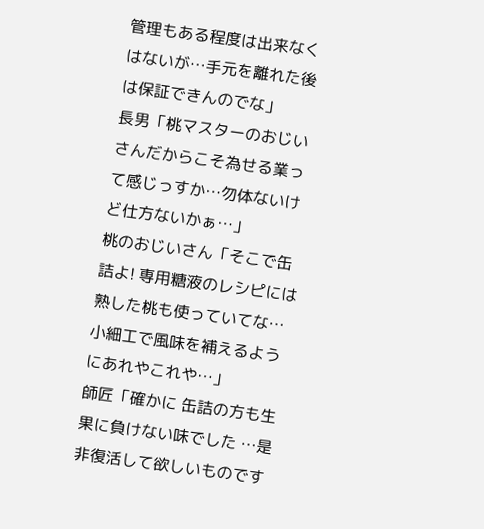管理もある程度は出来なくはないが…手元を離れた後は保証できんのでな」
長男「桃マスターのおじいさんだからこそ為せる業って感じっすか…勿体ないけど仕方ないかぁ…」
桃のおじいさん「そこで缶詰よ! 専用糖液のレシピには熟した桃も使っていてな…小細工で風味を補えるようにあれやこれや…」
師匠「確かに 缶詰の方も生果に負けない味でした …是非復活して欲しいものです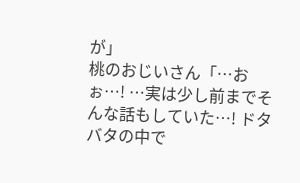が」
桃のおじいさん「…おぉ…! …実は少し前までそんな話もしていた…! ドタバタの中で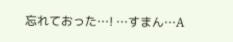忘れておった…! …すまん…A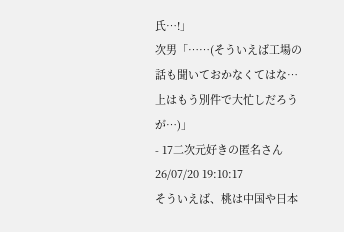氏…!」
次男「……(そういえば工場の話も聞いておかなくてはな…上はもう別件で大忙しだろうが…)」
- 17二次元好きの匿名さん26/07/20 19:10:17
そういえば、桃は中国や日本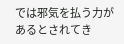では邪気を払う力があるとされてき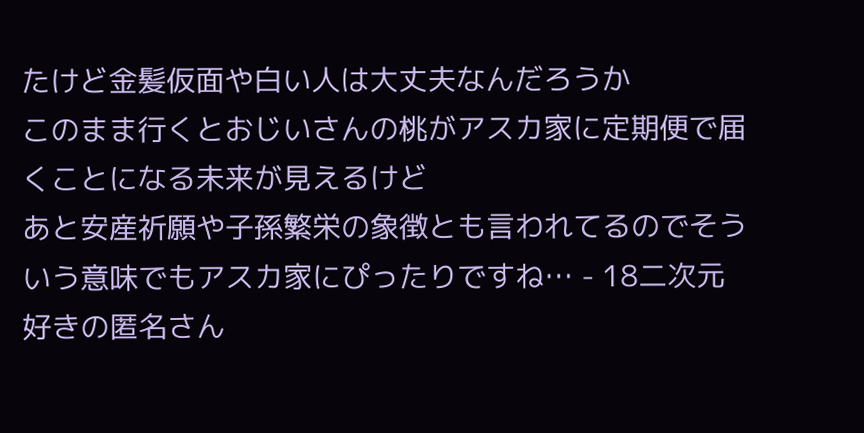たけど金髪仮面や白い人は大丈夫なんだろうか
このまま行くとおじいさんの桃がアスカ家に定期便で届くことになる未来が見えるけど
あと安産祈願や子孫繁栄の象徴とも言われてるのでそういう意味でもアスカ家にぴったりですね… - 18二次元好きの匿名さん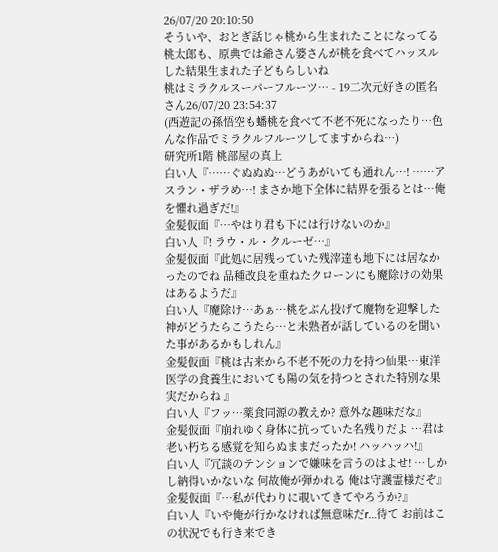26/07/20 20:10:50
そういや、おとぎ話じゃ桃から生まれたことになってる桃太郎も、原典では爺さん婆さんが桃を食べてハッスルした結果生まれた子どもらしいね
桃はミラクルスーパーフルーツ… - 19二次元好きの匿名さん26/07/20 23:54:37
(西遊記の孫悟空も蟠桃を食べて不老不死になったり…色んな作品でミラクルフルーツしてますからね…)
研究所1階 桃部屋の真上
白い人『……ぐぬぬぬ…どうあがいても通れん…! ……アスラン・ザラめ…! まさか地下全体に結界を張るとは…俺を懼れ過ぎだ!』
金髪仮面『…やはり君も下には行けないのか』
白い人『! ラウ・ル・クルーゼ…』
金髪仮面『此処に居残っていた残滓達も地下には居なかったのでね 品種改良を重ねたクローンにも魔除けの効果はあるようだ』
白い人『魔除け…あぁ…桃をぶん投げて魔物を迎撃した神がどうたらこうたら…と未熟者が話しているのを聞いた事があるかもしれん』
金髪仮面『桃は古来から不老不死の力を持つ仙果…東洋医学の食養生においても陽の気を持つとされた特別な果実だからね 』
白い人『フッ…薬食同源の教えか? 意外な趣味だな』
金髪仮面『崩れゆく身体に抗っていた名残りだよ …君は老い朽ちる感覚を知らぬままだったか! ハッハッハ!』
白い人『冗談のテンションで嫌味を言うのはよせ! …しかし納得いかないな 何故俺が弾かれる 俺は守護霊様だぞ』
金髪仮面『…私が代わりに覗いてきてやろうか?』
白い人『いや俺が行かなければ無意味だr…待て お前はこの状況でも行き来でき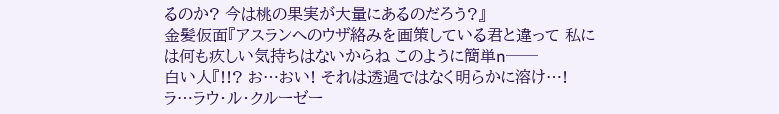るのか? 今は桃の果実が大量にあるのだろう?』
金髪仮面『アスランへのウザ絡みを画策している君と違って 私には何も疚しい気持ちはないからね このように簡単n──
白い人『!!? お…おい! それは透過ではなく明らかに溶け…! ラ…ラウ・ル・クルーゼー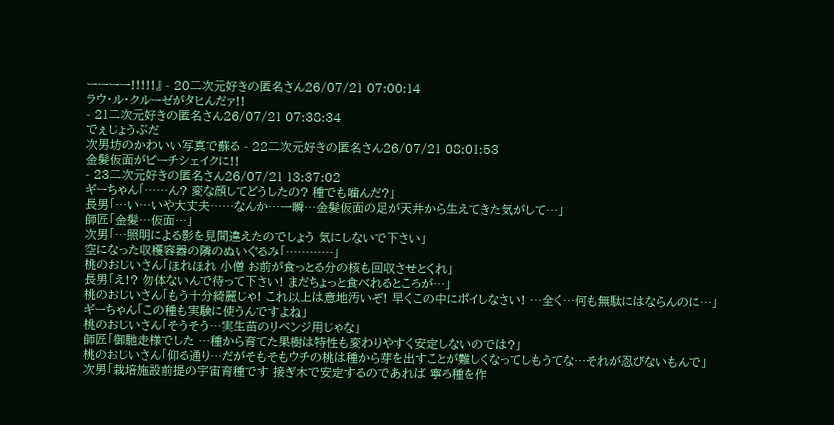ーーーー!!!!!』 - 20二次元好きの匿名さん26/07/21 07:00:14
ラウ・ル・クルーゼがタヒんだァ!!
- 21二次元好きの匿名さん26/07/21 07:38:34
でぇじょうぶだ
次男坊のかわいい写真で蘇る - 22二次元好きの匿名さん26/07/21 08:01:53
金髪仮面がピーチシェイクに!!
- 23二次元好きの匿名さん26/07/21 13:37:02
ギーちゃん「……ん? 変な顔してどうしたの? 種でも噛んだ?」
長男「…い…いや大丈夫……なんか…一瞬…金髪仮面の足が天井から生えてきた気がして…」
師匠「金髪…仮面…」
次男「…照明による影を見間違えたのでしょう 気にしないで下さい」
空になった収穫容器の隣のぬいぐるみ「…………」
桃のおじいさん「ほれほれ 小僧 お前が食っとる分の核も回収させとくれ」
長男「え!? 勿体ないんで待って下さい! まだちょっと食べれるところが…」
桃のおじいさん「もう十分綺麗じゃ! これ以上は意地汚いぞ! 早くこの中にポイしなさい! …全く…何も無駄にはならんのに…」
ギーちゃん「この種も実験に使うんですよね」
桃のおじいさん「そうそう…実生苗のリベンジ用じゃな」
師匠「御馳走様でした …種から育てた果樹は特性も変わりやすく安定しないのでは?」
桃のおじいさん「仰る通り…だがそもそもウチの桃は種から芽を出すことが難しくなってしもうてな…それが忍びないもんで」
次男「栽培施設前提の宇宙育種です 接ぎ木で安定するのであれば 寧ろ種を作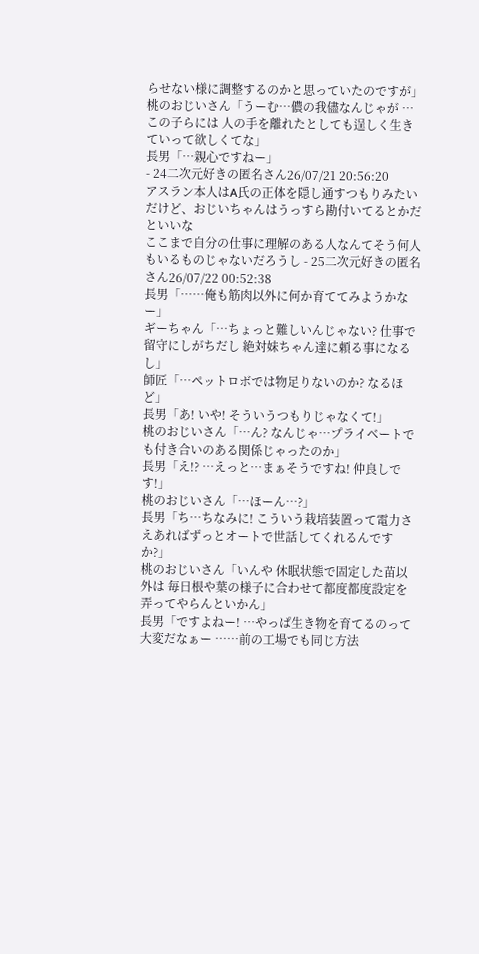らせない様に調整するのかと思っていたのですが」
桃のおじいさん「うーむ…儂の我儘なんじゃが …この子らには 人の手を離れたとしても逞しく生きていって欲しくてな」
長男「…親心ですねー」
- 24二次元好きの匿名さん26/07/21 20:56:20
アスラン本人はA氏の正体を隠し通すつもりみたいだけど、おじいちゃんはうっすら勘付いてるとかだといいな
ここまで自分の仕事に理解のある人なんてそう何人もいるものじゃないだろうし - 25二次元好きの匿名さん26/07/22 00:52:38
長男「……俺も筋肉以外に何か育ててみようかなー」
ギーちゃん「…ちょっと難しいんじゃない? 仕事で留守にしがちだし 絶対妹ちゃん達に頼る事になるし」
師匠「…ペットロボでは物足りないのか? なるほど」
長男「あ! いや! そういうつもりじゃなくて!」
桃のおじいさん「…ん? なんじゃ…プライベートでも付き合いのある関係じゃったのか」
長男「え!? …えっと…まぁそうですね! 仲良しです!」
桃のおじいさん「…ほーん…?」
長男「ち…ちなみに! こういう栽培装置って電力さえあればずっとオートで世話してくれるんですか?」
桃のおじいさん「いんや 休眠状態で固定した苗以外は 毎日根や葉の様子に合わせて都度都度設定を弄ってやらんといかん」
長男「ですよねー! …やっぱ生き物を育てるのって大変だなぁー ……前の工場でも同じ方法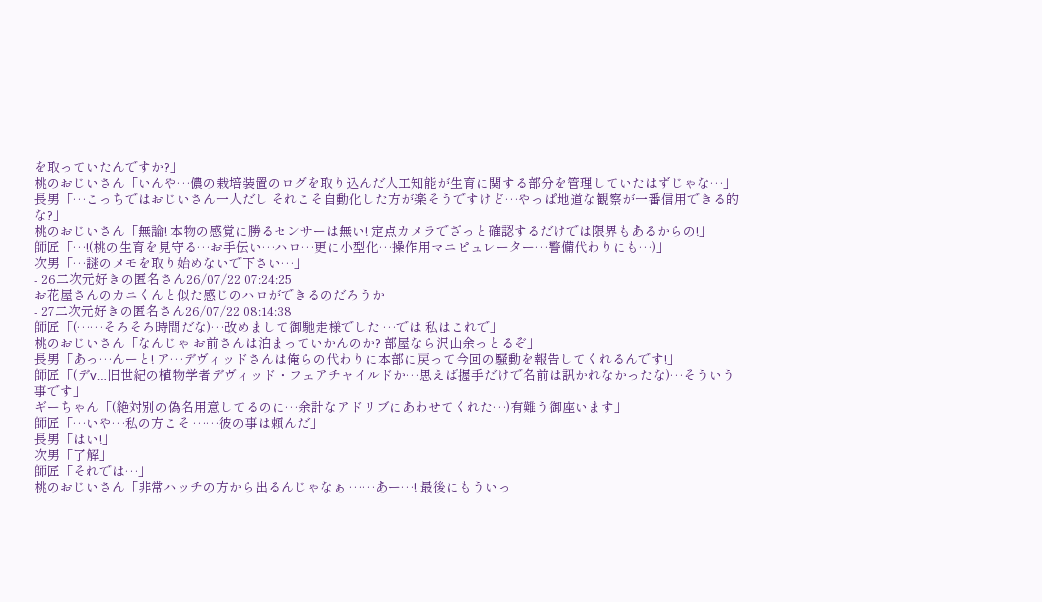を取っていたんですか?」
桃のおじいさん「いんや…儂の栽培装置のログを取り込んだ人工知能が生育に関する部分を管理していたはずじゃな…」
長男「…こっちではおじいさん一人だし それこそ自動化した方が楽そうですけど…やっぱ地道な観察が一番信用できる的な?」
桃のおじいさん「無論! 本物の感覚に勝るセンサーは無い! 定点カメラでざっと確認するだけでは限界もあるからの!」
師匠「…!(桃の生育を見守る…お手伝い…ハロ…更に小型化…操作用マニピュレーター…警備代わりにも…)」
次男「…謎のメモを取り始めないで下さい…」
- 26二次元好きの匿名さん26/07/22 07:24:25
お花屋さんのカニくんと似た感じのハロができるのだろうか
- 27二次元好きの匿名さん26/07/22 08:14:38
師匠「(……そろそろ時間だな)…改めまして御馳走様でした …では 私はこれで」
桃のおじいさん「なんじゃ お前さんは泊まっていかんのか? 部屋なら沢山余っとるぞ」
長男「あっ…んーと! ア…デヴィッドさんは俺らの代わりに本部に戻って今回の騒動を報告してくれるんです!」
師匠「(デv…旧世紀の植物学者デヴィッド・フェアチャイルドか…思えば握手だけで名前は訊かれなかったな)…そういう事です」
ギーちゃん「(絶対別の偽名用意してるのに…余計なアドリブにあわせてくれた…)有難う御座います」
師匠「…いや…私の方こそ ……彼の事は頼んだ」
長男「はい!」
次男「了解」
師匠「それでは…」
桃のおじいさん「非常ハッチの方から出るんじゃなぁ ……あー…! 最後にもういっ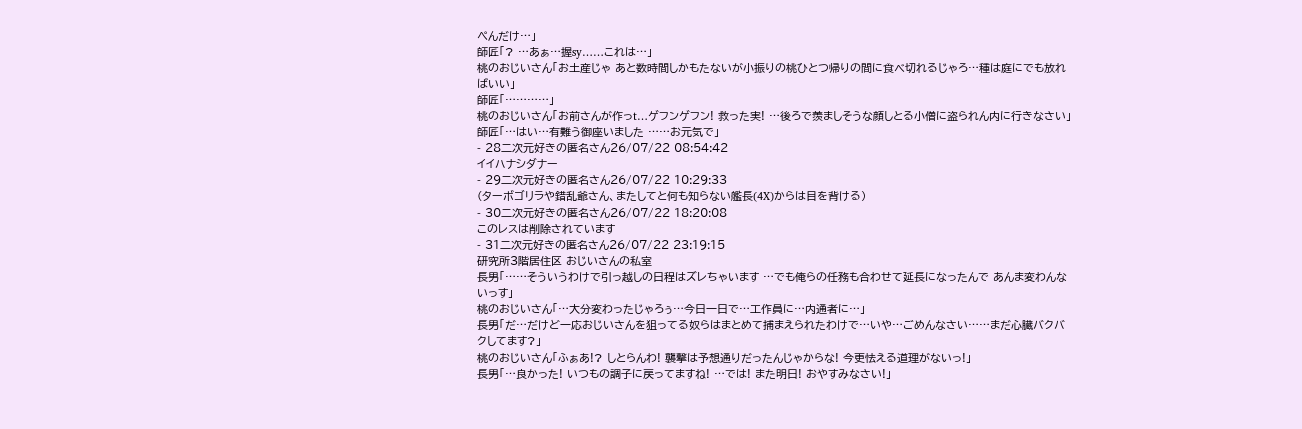ぺんだけ…」
師匠「? …あぁ…握sy……これは…」
桃のおじいさん「お土産じゃ あと数時間しかもたないが小振りの桃ひとつ帰りの間に食べ切れるじゃろ…種は庭にでも放ればいい」
師匠「…………」
桃のおじいさん「お前さんが作っt…ゲフンゲフン! 救った実! …後ろで羨ましそうな顔しとる小僧に盗られん内に行きなさい」
師匠「…はい…有難う御座いました ……お元気で」
- 28二次元好きの匿名さん26/07/22 08:54:42
イイハナシダナー
- 29二次元好きの匿名さん26/07/22 10:29:33
(ターボゴリラや錯乱爺さん、またしてと何も知らない艦長(4X)からは目を背ける)
- 30二次元好きの匿名さん26/07/22 18:20:08
このレスは削除されています
- 31二次元好きの匿名さん26/07/22 23:19:15
研究所3階居住区 おじいさんの私室
長男「……そういうわけで引っ越しの日程はズレちゃいます …でも俺らの任務も合わせて延長になったんで あんま変わんないっす」
桃のおじいさん「…大分変わったじゃろぅ…今日一日で…工作員に…内通者に…」
長男「だ…だけど一応おじいさんを狙ってる奴らはまとめて捕まえられたわけで…いや…ごめんなさい……まだ心臓バクバクしてます?」
桃のおじいさん「ふぁあ!? しとらんわ! 襲撃は予想通りだったんじゃからな! 今更怯える道理がないっ!」
長男「…良かった! いつもの調子に戻ってますね! …では! また明日! おやすみなさい!」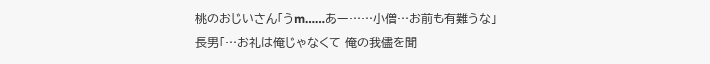桃のおじいさん「うm……あー……小僧…お前も有難うな」
長男「…お礼は俺じゃなくて 俺の我儘を聞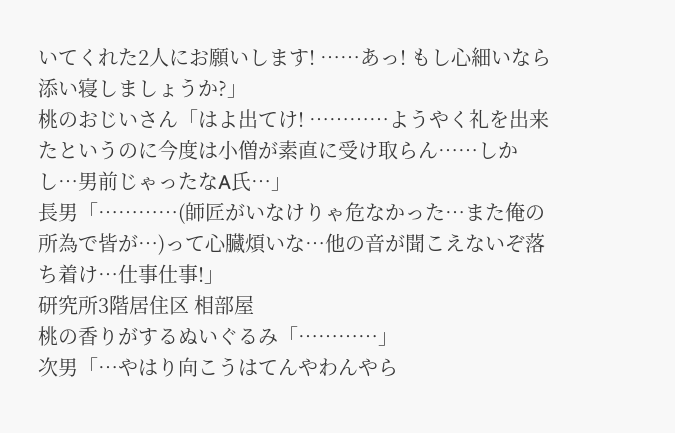いてくれた2人にお願いします! ……あっ! もし心細いなら添い寝しましょうか?」
桃のおじいさん「はよ出てけ! …………ようやく礼を出来たというのに今度は小僧が素直に受け取らん……しかし…男前じゃったなA氏…」
長男「…………(師匠がいなけりゃ危なかった…また俺の所為で皆が…)って心臓煩いな…他の音が聞こえないぞ落ち着け…仕事仕事!」
研究所3階居住区 相部屋
桃の香りがするぬいぐるみ「…………」
次男「…やはり向こうはてんやわんやら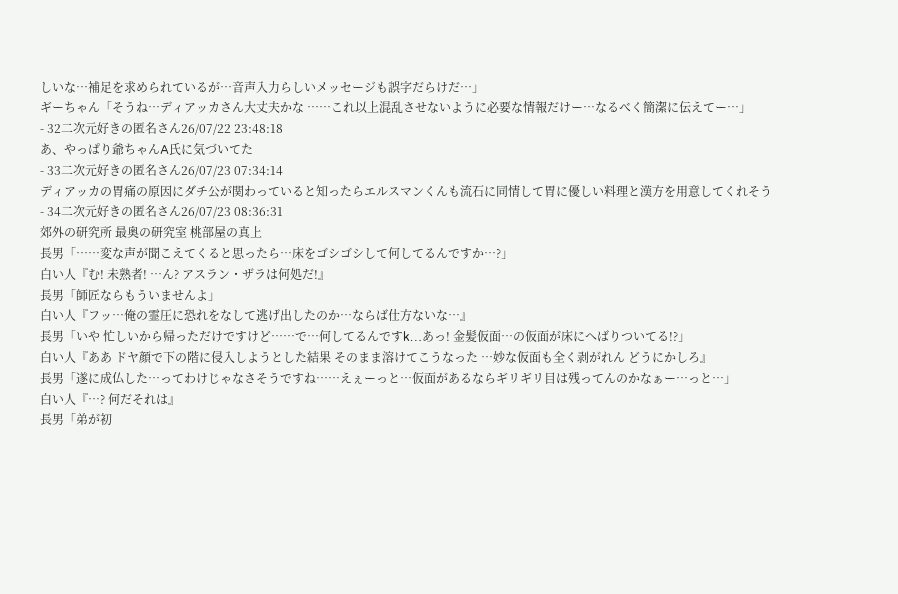しいな…補足を求められているが…音声入力らしいメッセージも誤字だらけだ…」
ギーちゃん「そうね…ディアッカさん大丈夫かな ……これ以上混乱させないように必要な情報だけー…なるべく簡潔に伝えてー…」
- 32二次元好きの匿名さん26/07/22 23:48:18
あ、やっぱり爺ちゃんA氏に気づいてた
- 33二次元好きの匿名さん26/07/23 07:34:14
ディアッカの胃痛の原因にダチ公が関わっていると知ったらエルスマンくんも流石に同情して胃に優しい料理と漢方を用意してくれそう
- 34二次元好きの匿名さん26/07/23 08:36:31
郊外の研究所 最奥の研究室 桃部屋の真上
長男「……変な声が聞こえてくると思ったら…床をゴシゴシして何してるんですか…?」
白い人『む! 未熟者! …ん? アスラン・ザラは何処だ!』
長男「師匠ならもういませんよ」
白い人『フッ…俺の霊圧に恐れをなして逃げ出したのか…ならば仕方ないな…』
長男「いや 忙しいから帰っただけですけど……で…何してるんですk…あっ! 金髪仮面…の仮面が床にへばりついてる!?」
白い人『ああ ドヤ顔で下の階に侵入しようとした結果 そのまま溶けてこうなった …妙な仮面も全く剥がれん どうにかしろ』
長男「遂に成仏した…ってわけじゃなさそうですね……えぇーっと…仮面があるならギリギリ目は残ってんのかなぁー…っと…」
白い人『…? 何だそれは』
長男「弟が初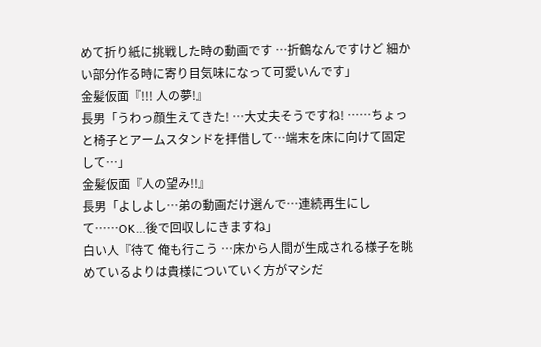めて折り紙に挑戦した時の動画です …折鶴なんですけど 細かい部分作る時に寄り目気味になって可愛いんです」
金髪仮面『!!! 人の夢!』
長男「うわっ顔生えてきた! …大丈夫そうですね! ……ちょっと椅子とアームスタンドを拝借して…端末を床に向けて固定して…」
金髪仮面『人の望み!!』
長男「よしよし…弟の動画だけ選んで…連続再生にして……OK…後で回収しにきますね」
白い人『待て 俺も行こう …床から人間が生成される様子を眺めているよりは貴様についていく方がマシだ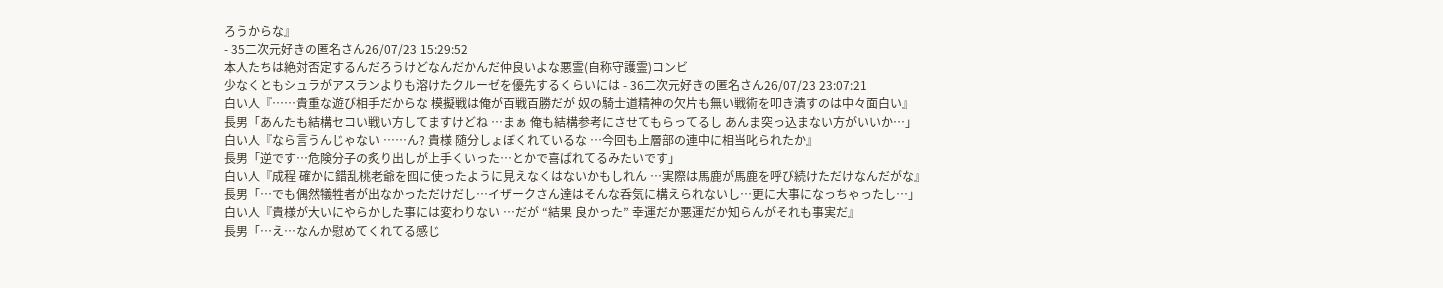ろうからな』
- 35二次元好きの匿名さん26/07/23 15:29:52
本人たちは絶対否定するんだろうけどなんだかんだ仲良いよな悪霊(自称守護霊)コンビ
少なくともシュラがアスランよりも溶けたクルーゼを優先するくらいには - 36二次元好きの匿名さん26/07/23 23:07:21
白い人『……貴重な遊び相手だからな 模擬戦は俺が百戦百勝だが 奴の騎士道精神の欠片も無い戦術を叩き潰すのは中々面白い』
長男「あんたも結構セコい戦い方してますけどね …まぁ 俺も結構参考にさせてもらってるし あんま突っ込まない方がいいか…」
白い人『なら言うんじゃない ……ん? 貴様 随分しょぼくれているな …今回も上層部の連中に相当叱られたか』
長男「逆です…危険分子の炙り出しが上手くいった…とかで喜ばれてるみたいです」
白い人『成程 確かに錯乱桃老爺を囮に使ったように見えなくはないかもしれん …実際は馬鹿が馬鹿を呼び続けただけなんだがな』
長男「…でも偶然犠牲者が出なかっただけだし…イザークさん達はそんな呑気に構えられないし…更に大事になっちゃったし…」
白い人『貴様が大いにやらかした事には変わりない …だが “結果 良かった” 幸運だか悪運だか知らんがそれも事実だ』
長男「…え…なんか慰めてくれてる感じ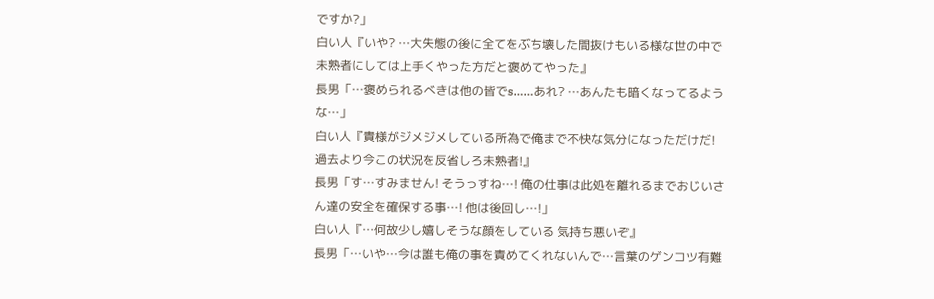ですか?」
白い人『いや? …大失態の後に全てをぶち壊した間抜けもいる様な世の中で 未熟者にしては上手くやった方だと褒めてやった』
長男「…褒められるべきは他の皆でs……あれ? …あんたも暗くなってるような…」
白い人『貴様がジメジメしている所為で俺まで不快な気分になっただけだ! 過去より今この状況を反省しろ未熟者!』
長男「す…すみません! そうっすね…! 俺の仕事は此処を離れるまでおじいさん達の安全を確保する事…! 他は後回し…!」
白い人『…何故少し嬉しそうな顔をしている 気持ち悪いぞ』
長男「…いや…今は誰も俺の事を責めてくれないんで…言葉のゲンコツ有難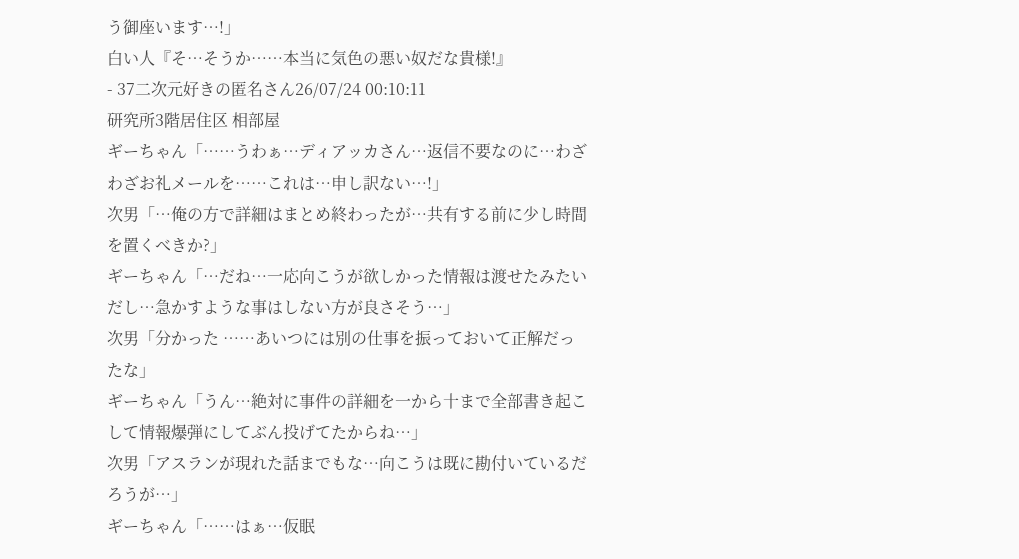う御座います…!」
白い人『そ…そうか……本当に気色の悪い奴だな貴様!』
- 37二次元好きの匿名さん26/07/24 00:10:11
研究所3階居住区 相部屋
ギーちゃん「……うわぁ…ディアッカさん…返信不要なのに…わざわざお礼メールを……これは…申し訳ない…!」
次男「…俺の方で詳細はまとめ終わったが…共有する前に少し時間を置くべきか?」
ギーちゃん「…だね…一応向こうが欲しかった情報は渡せたみたいだし…急かすような事はしない方が良さそう…」
次男「分かった ……あいつには別の仕事を振っておいて正解だったな」
ギーちゃん「うん…絶対に事件の詳細を一から十まで全部書き起こして情報爆弾にしてぶん投げてたからね…」
次男「アスランが現れた話までもな…向こうは既に勘付いているだろうが…」
ギーちゃん「……はぁ…仮眠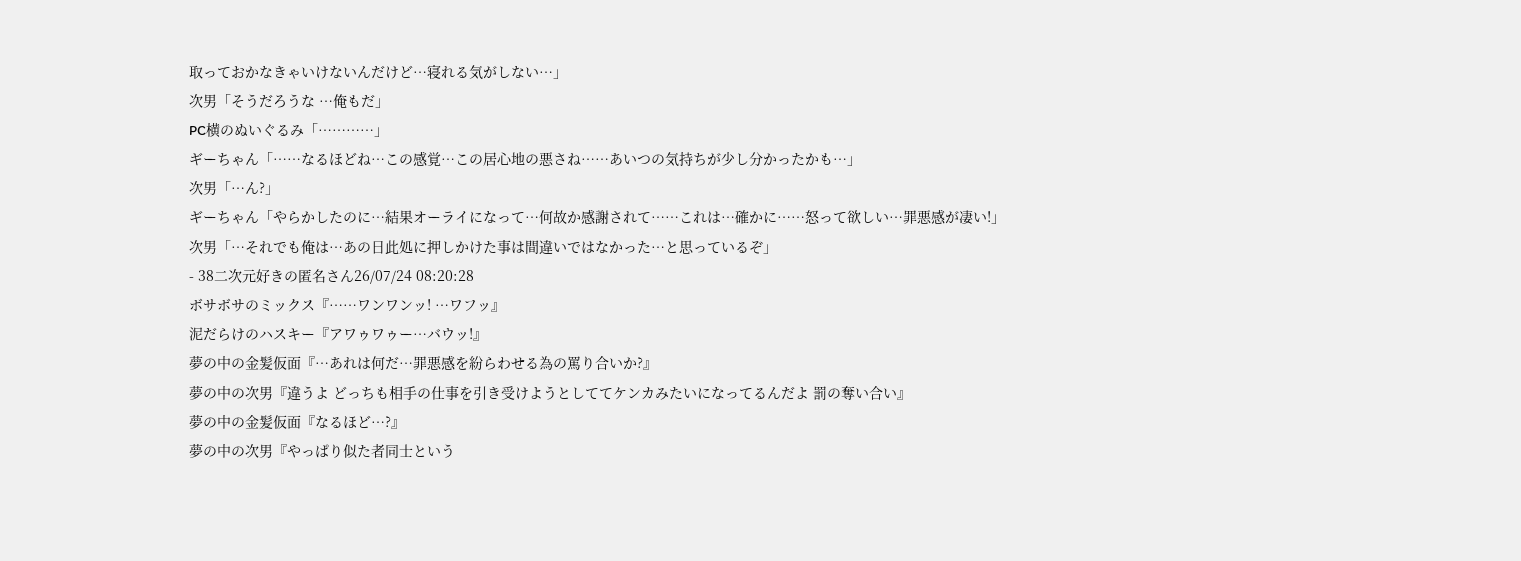取っておかなきゃいけないんだけど…寝れる気がしない…」
次男「そうだろうな …俺もだ」
PC横のぬいぐるみ「…………」
ギーちゃん「……なるほどね…この感覚…この居心地の悪さね……あいつの気持ちが少し分かったかも…」
次男「…ん?」
ギーちゃん「やらかしたのに…結果オーライになって…何故か感謝されて……これは…確かに……怒って欲しい…罪悪感が凄い!」
次男「…それでも俺は…あの日此処に押しかけた事は間違いではなかった…と思っているぞ」
- 38二次元好きの匿名さん26/07/24 08:20:28
ボサボサのミックス『……ワンワンッ! …ワフッ』
泥だらけのハスキー『アワゥワゥー…バウッ!』
夢の中の金髪仮面『…あれは何だ…罪悪感を紛らわせる為の罵り合いか?』
夢の中の次男『違うよ どっちも相手の仕事を引き受けようとしててケンカみたいになってるんだよ 罰の奪い合い』
夢の中の金髪仮面『なるほど…?』
夢の中の次男『やっぱり似た者同士という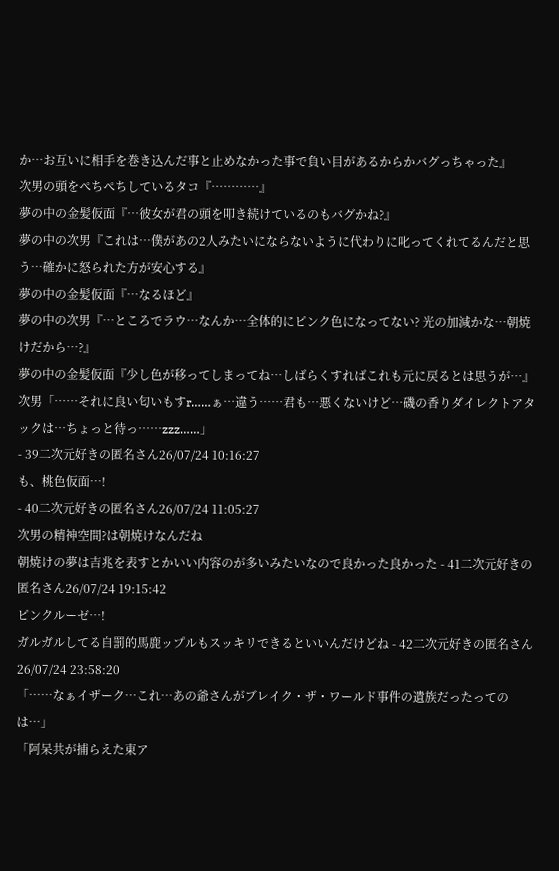か…お互いに相手を巻き込んだ事と止めなかった事で負い目があるからかバグっちゃった』
次男の頭をぺちぺちしているタコ『…………』
夢の中の金髪仮面『…彼女が君の頭を叩き続けているのもバグかね?』
夢の中の次男『これは…僕があの2人みたいにならないように代わりに叱ってくれてるんだと思う…確かに怒られた方が安心する』
夢の中の金髪仮面『…なるほど』
夢の中の次男『…ところでラウ…なんか…全体的にピンク色になってない? 光の加減かな…朝焼けだから…?』
夢の中の金髪仮面『少し色が移ってしまってね…しばらくすればこれも元に戻るとは思うが…』
次男「……それに良い匂いもすr……ぁ…違う……君も…悪くないけど…磯の香りダイレクトアタックは…ちょっと待っ……zzz……」
- 39二次元好きの匿名さん26/07/24 10:16:27
も、桃色仮面⋯!
- 40二次元好きの匿名さん26/07/24 11:05:27
次男の精神空間?は朝焼けなんだね
朝焼けの夢は吉兆を表すとかいい内容のが多いみたいなので良かった良かった - 41二次元好きの匿名さん26/07/24 19:15:42
ピンクルーゼ…!
ガルガルしてる自罰的馬鹿ップルもスッキリできるといいんだけどね - 42二次元好きの匿名さん26/07/24 23:58:20
「……なぁイザーク…これ…あの爺さんがブレイク・ザ・ワールド事件の遺族だったってのは…」
「阿呆共が捕らえた東ア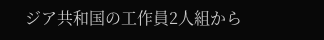ジア共和国の工作員2人組から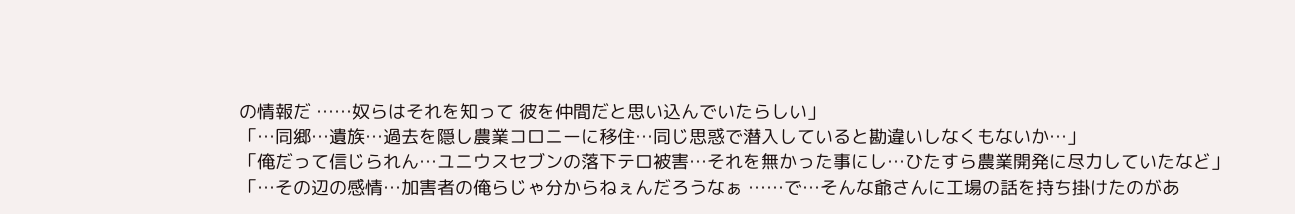の情報だ ……奴らはそれを知って 彼を仲間だと思い込んでいたらしい」
「…同郷…遺族…過去を隠し農業コロニーに移住…同じ思惑で潜入していると勘違いしなくもないか…」
「俺だって信じられん…ユニウスセブンの落下テロ被害…それを無かった事にし…ひたすら農業開発に尽力していたなど」
「…その辺の感情…加害者の俺らじゃ分からねぇんだろうなぁ ……で…そんな爺さんに工場の話を持ち掛けたのがあ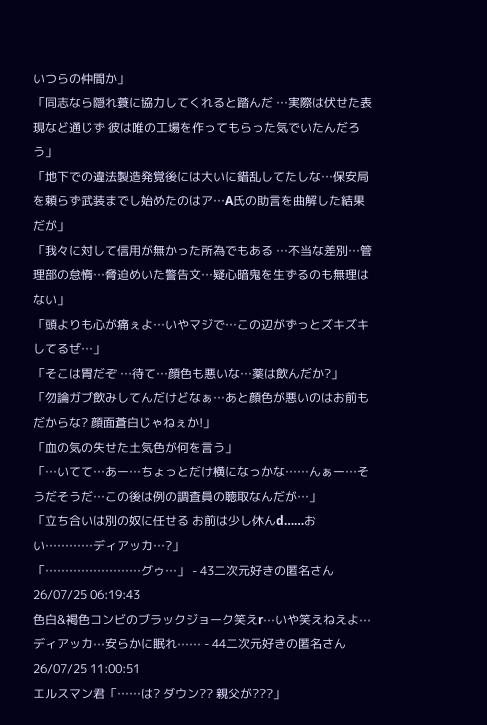いつらの仲間か」
「同志なら隠れ蓑に協力してくれると踏んだ …実際は伏せた表現など通じず 彼は唯の工場を作ってもらった気でいたんだろう」
「地下での違法製造発覚後には大いに錯乱してたしな…保安局を頼らず武装までし始めたのはア…A氏の助言を曲解した結果だが」
「我々に対して信用が無かった所為でもある …不当な差別…管理部の怠惰…脅迫めいた警告文…疑心暗鬼を生ずるのも無理はない」
「頭よりも心が痛ぇよ…いやマジで…この辺がずっとズキズキしてるぜ…」
「そこは胃だぞ …待て…顔色も悪いな…薬は飲んだか?」
「勿論ガブ飲みしてんだけどなぁ…あと顔色が悪いのはお前もだからな? 顔面蒼白じゃねぇか!」
「血の気の失せた土気色が何を言う」
「…いてて…あー…ちょっとだけ横になっかな……んぁー…そうだそうだ…この後は例の調査員の聴取なんだが…」
「立ち合いは別の奴に任せる お前は少し休んd……おい…………ディアッカ…?」
「……………………グゥ…」 - 43二次元好きの匿名さん26/07/25 06:19:43
色白&褐色コンビのブラックジョーク笑えr⋯いや笑えねえよ⋯
ディアッカ⋯安らかに眠れ⋯⋯ - 44二次元好きの匿名さん26/07/25 11:00:51
エルスマン君「……は? ダウン?? 親父が???」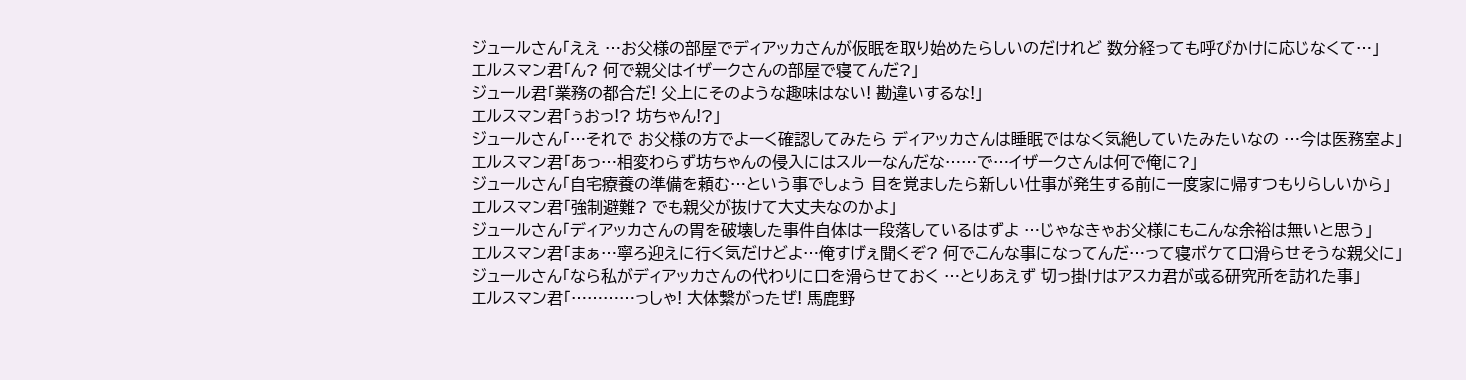ジュールさん「ええ …お父様の部屋でディアッカさんが仮眠を取り始めたらしいのだけれど 数分経っても呼びかけに応じなくて…」
エルスマン君「ん? 何で親父はイザークさんの部屋で寝てんだ?」
ジュール君「業務の都合だ! 父上にそのような趣味はない! 勘違いするな!」
エルスマン君「ぅおっ!? 坊ちゃん!?」
ジュールさん「…それで お父様の方でよーく確認してみたら ディアッカさんは睡眠ではなく気絶していたみたいなの …今は医務室よ」
エルスマン君「あっ…相変わらず坊ちゃんの侵入にはスルーなんだな……で…イザークさんは何で俺に?」
ジュールさん「自宅療養の準備を頼む…という事でしょう 目を覚ましたら新しい仕事が発生する前に一度家に帰すつもりらしいから」
エルスマン君「強制避難? でも親父が抜けて大丈夫なのかよ」
ジュールさん「ディアッカさんの胃を破壊した事件自体は一段落しているはずよ …じゃなきゃお父様にもこんな余裕は無いと思う」
エルスマン君「まぁ…寧ろ迎えに行く気だけどよ…俺すげぇ聞くぞ? 何でこんな事になってんだ…って寝ボケて口滑らせそうな親父に」
ジュールさん「なら私がディアッカさんの代わりに口を滑らせておく …とりあえず 切っ掛けはアスカ君が或る研究所を訪れた事」
エルスマン君「…………っしゃ! 大体繋がったぜ! 馬鹿野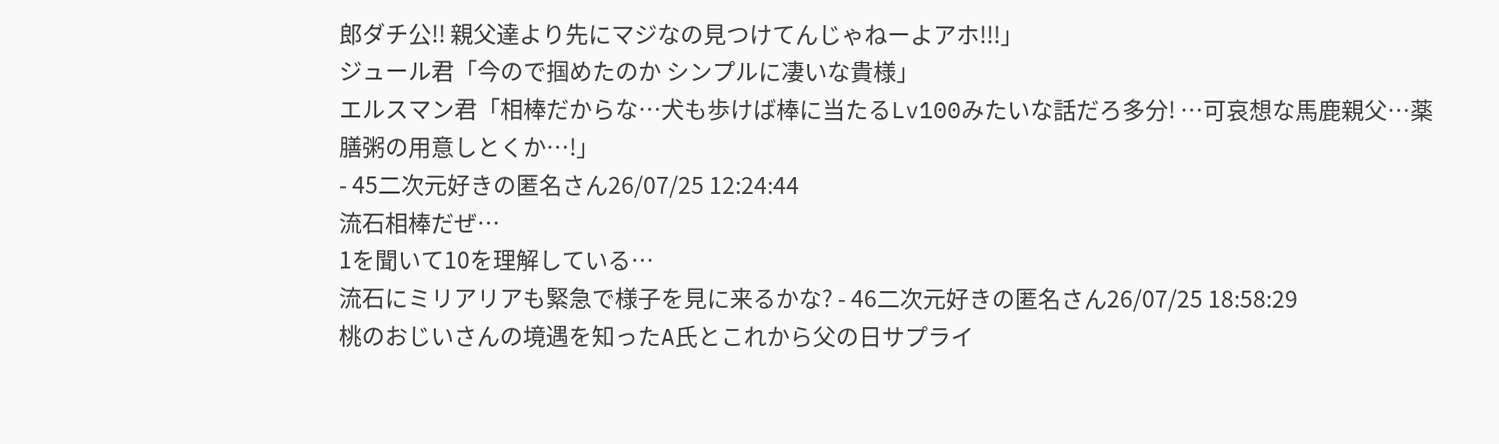郎ダチ公!! 親父達より先にマジなの見つけてんじゃねーよアホ!!!」
ジュール君「今ので掴めたのか シンプルに凄いな貴様」
エルスマン君「相棒だからな…犬も歩けば棒に当たるLv100みたいな話だろ多分! …可哀想な馬鹿親父…薬膳粥の用意しとくか…!」
- 45二次元好きの匿名さん26/07/25 12:24:44
流石相棒だぜ⋯
1を聞いて10を理解している⋯
流石にミリアリアも緊急で様子を見に来るかな? - 46二次元好きの匿名さん26/07/25 18:58:29
桃のおじいさんの境遇を知ったA氏とこれから父の日サプライ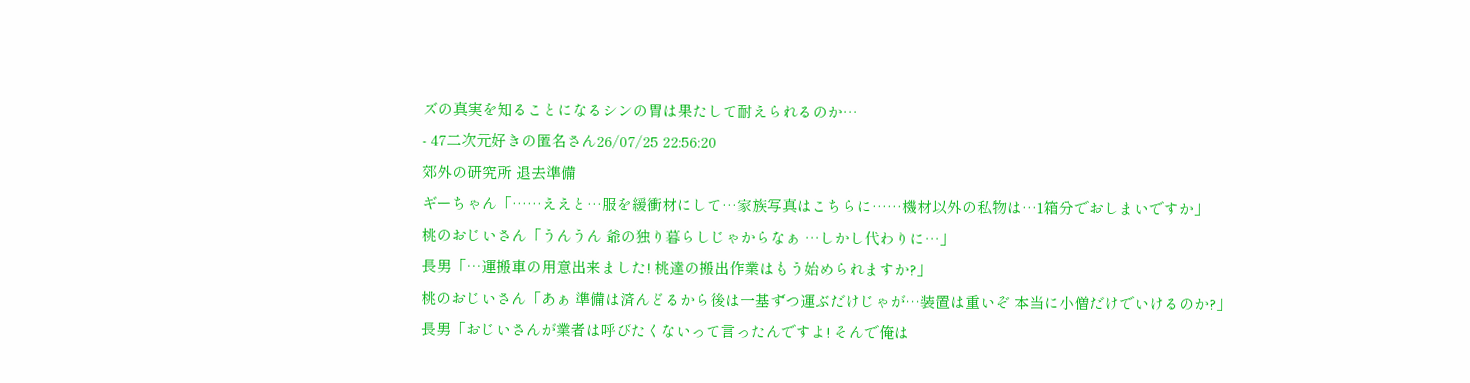ズの真実を知ることになるシンの胃は果たして耐えられるのか…
- 47二次元好きの匿名さん26/07/25 22:56:20
郊外の研究所 退去準備
ギーちゃん「……ええと…服を緩衝材にして…家族写真はこちらに……機材以外の私物は…1箱分でおしまいですか」
桃のおじいさん「うんうん 爺の独り暮らしじゃからなぁ …しかし代わりに…」
長男「…運搬車の用意出来ました! 桃達の搬出作業はもう始められますか?」
桃のおじいさん「あぁ 準備は済んどるから後は一基ずつ運ぶだけじゃが…装置は重いぞ 本当に小僧だけでいけるのか?」
長男「おじいさんが業者は呼びたくないって言ったんですよ! そんで俺は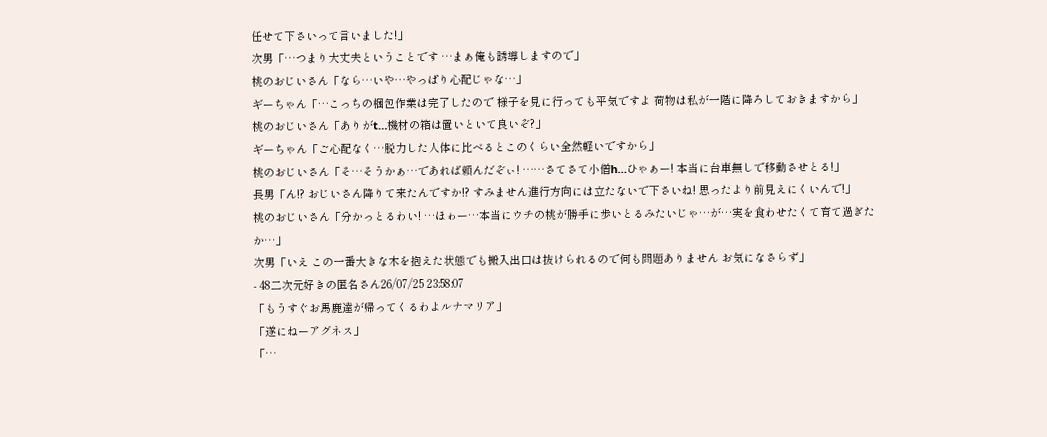任せて下さいって言いました!」
次男「…つまり大丈夫ということです …まぁ俺も誘導しますので」
桃のおじいさん「なら…いや…やっぱり心配じゃな…」
ギーちゃん「…こっちの梱包作業は完了したので 様子を見に行っても平気ですよ 荷物は私が一階に降ろしておきますから」
桃のおじいさん「ありがt…機材の箱は置いといて良いぞ?」
ギーちゃん「ご心配なく…脱力した人体に比べるとこのくらい全然軽いですから」
桃のおじいさん「そ…そうかぁ…であれば頼んだぞぃ! ……さてさて小僧h…ひゃぁー! 本当に台車無しで移動させとる!」
長男「ん!? おじいさん降りて来たんですか!? すみません進行方向には立たないで下さいね! 思ったより前見えにくいんで!」
桃のおじいさん「分かっとるわい! …ほゎー…本当にウチの桃が勝手に歩いとるみたいじゃ…が…実を食わせたくて育て過ぎたか…」
次男「いえ この一番大きな木を抱えた状態でも搬入出口は抜けられるので何も問題ありません お気になさらず」
- 48二次元好きの匿名さん26/07/25 23:58:07
「もうすぐお馬鹿達が帰ってくるわよルナマリア」
「遂にねーアグネス」
「…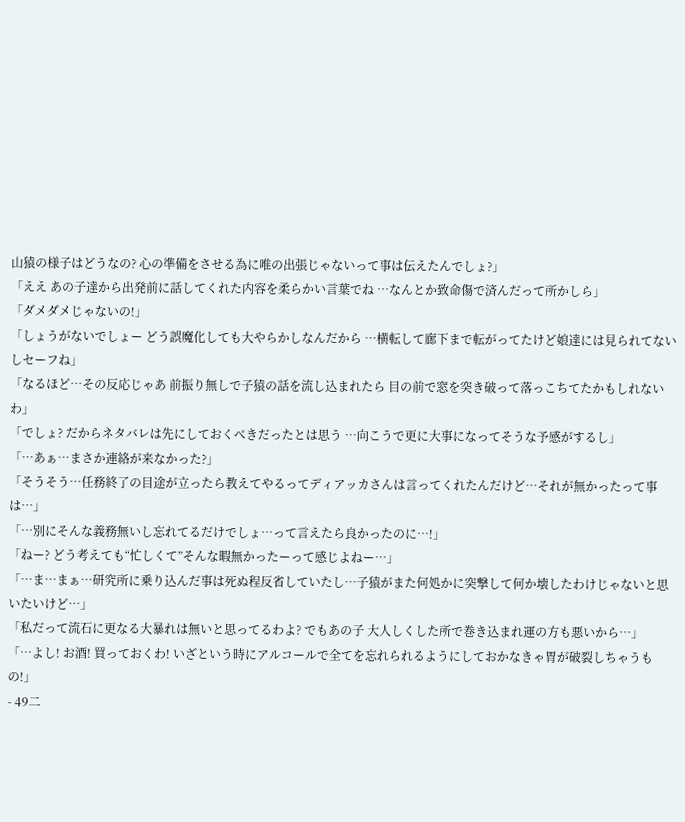山猿の様子はどうなの? 心の準備をさせる為に唯の出張じゃないって事は伝えたんでしょ?」
「ええ あの子達から出発前に話してくれた内容を柔らかい言葉でね …なんとか致命傷で済んだって所かしら」
「ダメダメじゃないの!」
「しょうがないでしょー どう誤魔化しても大やらかしなんだから …横転して廊下まで転がってたけど娘達には見られてないしセーフね」
「なるほど…その反応じゃあ 前振り無しで子猿の話を流し込まれたら 目の前で窓を突き破って落っこちてたかもしれないわ」
「でしょ? だからネタバレは先にしておくべきだったとは思う …向こうで更に大事になってそうな予感がするし」
「…あぁ…まさか連絡が来なかった?」
「そうそう…任務終了の目途が立ったら教えてやるってディアッカさんは言ってくれたんだけど…それが無かったって事は…」
「…別にそんな義務無いし忘れてるだけでしょ…って言えたら良かったのに…!」
「ねー? どう考えても“忙しくて”そんな暇無かったーって感じよねー…」
「…ま…まぁ…研究所に乗り込んだ事は死ぬ程反省していたし…子猿がまた何処かに突撃して何か壊したわけじゃないと思いたいけど…」
「私だって流石に更なる大暴れは無いと思ってるわよ? でもあの子 大人しくした所で巻き込まれ運の方も悪いから…」
「…よし! お酒! 買っておくわ! いざという時にアルコールで全てを忘れられるようにしておかなきゃ胃が破裂しちゃうもの!」
- 49二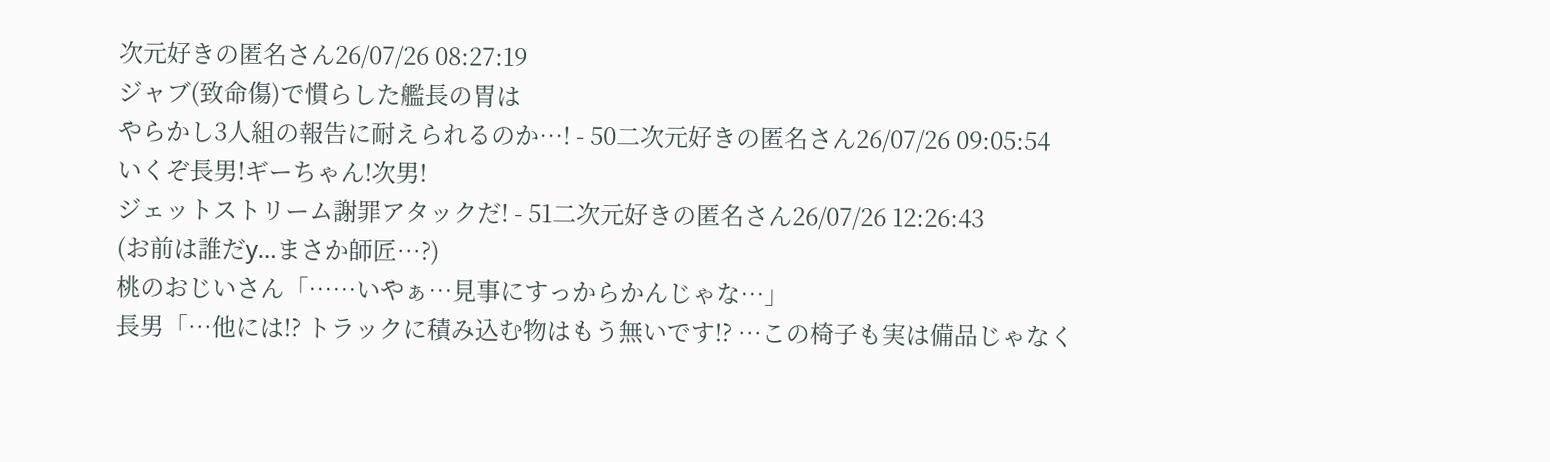次元好きの匿名さん26/07/26 08:27:19
ジャブ(致命傷)で慣らした艦長の胃は
やらかし3人組の報告に耐えられるのか…! - 50二次元好きの匿名さん26/07/26 09:05:54
いくぞ長男!ギーちゃん!次男!
ジェットストリーム謝罪アタックだ! - 51二次元好きの匿名さん26/07/26 12:26:43
(お前は誰だy…まさか師匠…?)
桃のおじいさん「……いやぁ…見事にすっからかんじゃな…」
長男「…他には!? トラックに積み込む物はもう無いです!? …この椅子も実は備品じゃなく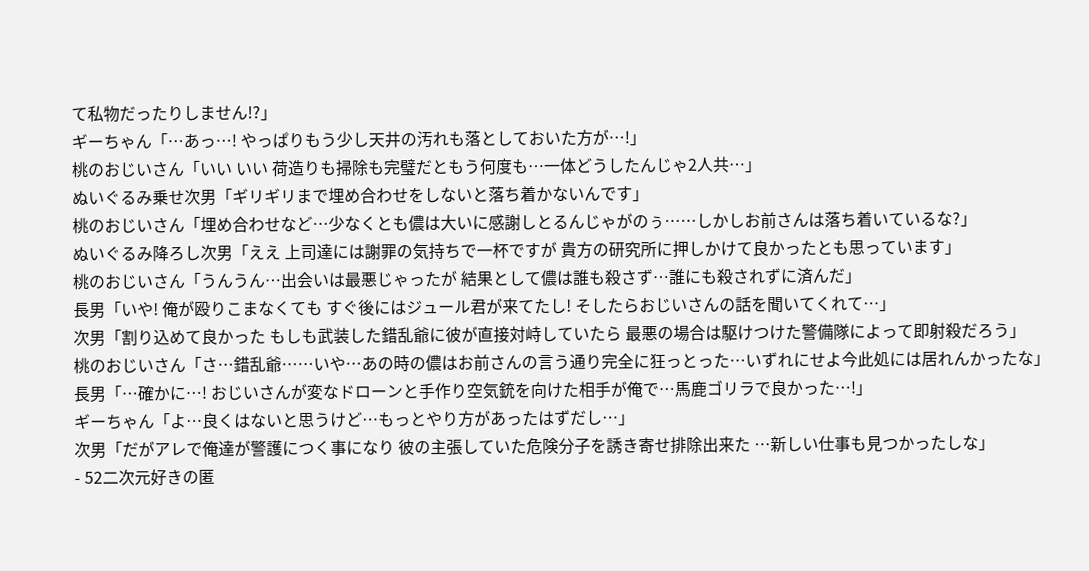て私物だったりしません!?」
ギーちゃん「…あっ…! やっぱりもう少し天井の汚れも落としておいた方が…!」
桃のおじいさん「いい いい 荷造りも掃除も完璧だともう何度も…一体どうしたんじゃ2人共…」
ぬいぐるみ乗せ次男「ギリギリまで埋め合わせをしないと落ち着かないんです」
桃のおじいさん「埋め合わせなど…少なくとも儂は大いに感謝しとるんじゃがのぅ……しかしお前さんは落ち着いているな?」
ぬいぐるみ降ろし次男「ええ 上司達には謝罪の気持ちで一杯ですが 貴方の研究所に押しかけて良かったとも思っています」
桃のおじいさん「うんうん…出会いは最悪じゃったが 結果として儂は誰も殺さず…誰にも殺されずに済んだ」
長男「いや! 俺が殴りこまなくても すぐ後にはジュール君が来てたし! そしたらおじいさんの話を聞いてくれて…」
次男「割り込めて良かった もしも武装した錯乱爺に彼が直接対峙していたら 最悪の場合は駆けつけた警備隊によって即射殺だろう」
桃のおじいさん「さ…錯乱爺……いや…あの時の儂はお前さんの言う通り完全に狂っとった…いずれにせよ今此処には居れんかったな」
長男「…確かに…! おじいさんが変なドローンと手作り空気銃を向けた相手が俺で…馬鹿ゴリラで良かった…!」
ギーちゃん「よ…良くはないと思うけど…もっとやり方があったはずだし…」
次男「だがアレで俺達が警護につく事になり 彼の主張していた危険分子を誘き寄せ排除出来た …新しい仕事も見つかったしな」
- 52二次元好きの匿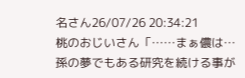名さん26/07/26 20:34:21
桃のおじいさん「……まぁ儂は…孫の夢でもある研究を続ける事が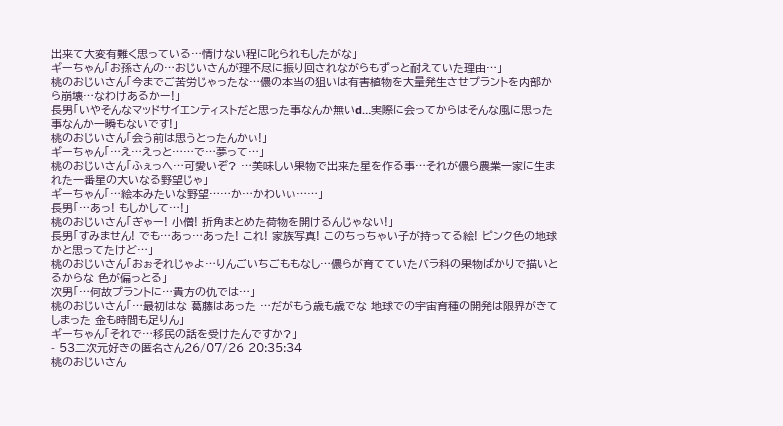出来て大変有難く思っている…情けない程に叱られもしたがな」
ギーちゃん「お孫さんの…おじいさんが理不尽に振り回されながらもずっと耐えていた理由…」
桃のおじいさん「今までご苦労じゃったな…儂の本当の狙いは有害植物を大量発生させプラントを内部から崩壊…なわけあるかー!」
長男「いやそんなマッドサイエンティストだと思った事なんか無いd…実際に会ってからはそんな風に思った事なんか一瞬もないです!」
桃のおじいさん「会う前は思うとったんかぃ!」
ギーちゃん「…え…えっと……で…夢って…」
桃のおじいさん「ふぇっへ…可愛いぞ? …美味しい果物で出来た星を作る事…それが儂ら農業一家に生まれた一番星の大いなる野望じゃ」
ギーちゃん「…絵本みたいな野望……か…かわいぃ……」
長男「…あっ! もしかして…!」
桃のおじいさん「ぎゃー! 小僧! 折角まとめた荷物を開けるんじゃない!」
長男「すみません! でも…あっ…あった! これ! 家族写真! このちっちゃい子が持ってる絵! ピンク色の地球かと思ってたけど…」
桃のおじいさん「おぉそれじゃよ…りんごいちごももなし…儂らが育てていたバラ科の果物ばかりで描いとるからな 色が偏っとる」
次男「…何故プラントに…貴方の仇では…」
桃のおじいさん「…最初はな 葛藤はあった …だがもう歳も歳でな 地球での宇宙育種の開発は限界がきてしまった 金も時間も足りん」
ギーちゃん「それで…移民の話を受けたんですか?」
- 53二次元好きの匿名さん26/07/26 20:35:34
桃のおじいさん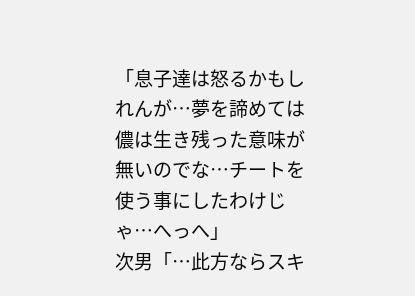「息子達は怒るかもしれんが…夢を諦めては儂は生き残った意味が無いのでな…チートを使う事にしたわけじゃ…へっへ」
次男「…此方ならスキ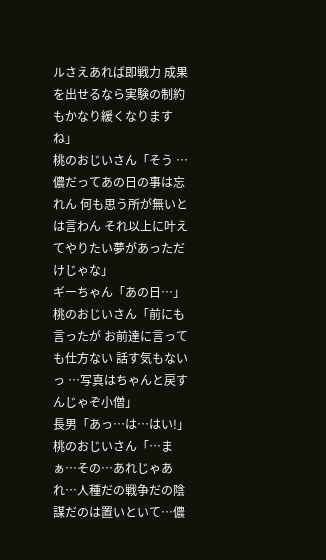ルさえあれば即戦力 成果を出せるなら実験の制約もかなり緩くなりますね」
桃のおじいさん「そう …儂だってあの日の事は忘れん 何も思う所が無いとは言わん それ以上に叶えてやりたい夢があっただけじゃな」
ギーちゃん「あの日…」
桃のおじいさん「前にも言ったが お前達に言っても仕方ない 話す気もないっ …写真はちゃんと戻すんじゃぞ小僧」
長男「あっ…は…はい!」
桃のおじいさん「…まぁ…その…あれじゃあれ…人種だの戦争だの陰謀だのは置いといて…儂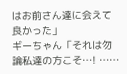はお前さん達に会えて良かった」
ギーちゃん「それは勿論私達の方こそ…! ……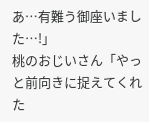あ…有難う御座いました…!」
桃のおじいさん「やっと前向きに捉えてくれた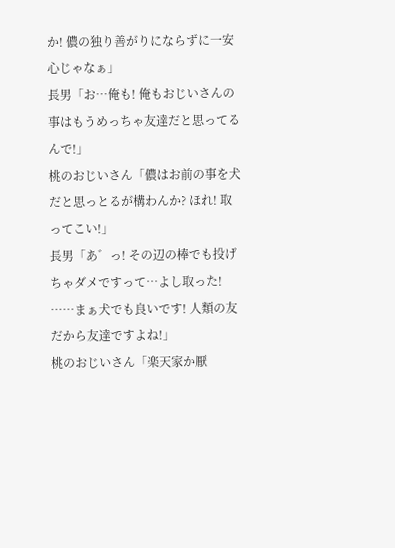か! 儂の独り善がりにならずに一安心じゃなぁ」
長男「お…俺も! 俺もおじいさんの事はもうめっちゃ友達だと思ってるんで!」
桃のおじいさん「儂はお前の事を犬だと思っとるが構わんか? ほれ! 取ってこい!」
長男「あ゛っ! その辺の棒でも投げちゃダメですって…よし取った! ……まぁ犬でも良いです! 人類の友だから友達ですよね!」
桃のおじいさん「楽天家か厭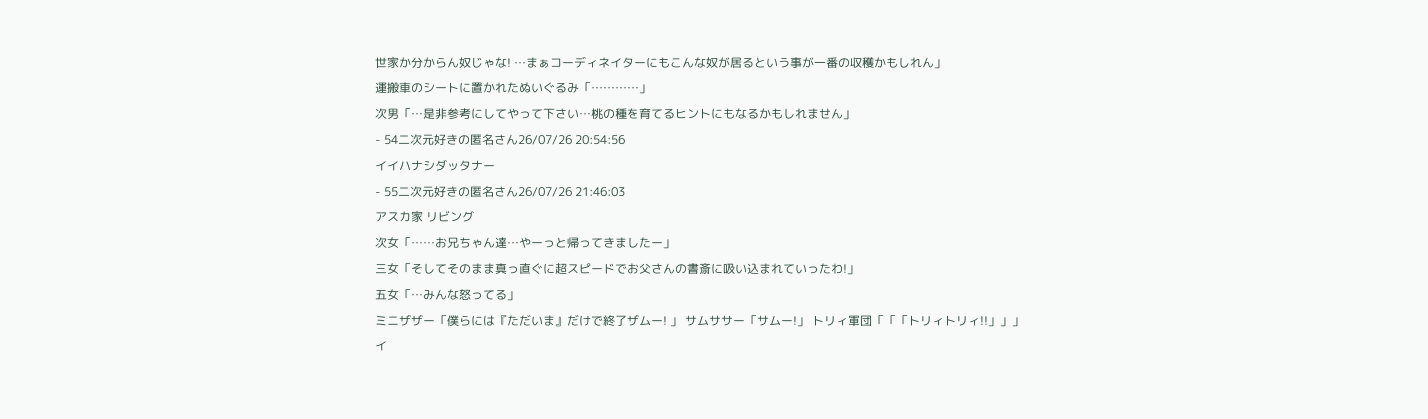世家か分からん奴じゃな! …まぁコーディネイターにもこんな奴が居るという事が一番の収穫かもしれん」
運搬車のシートに置かれたぬいぐるみ「…………」
次男「…是非参考にしてやって下さい…桃の種を育てるヒントにもなるかもしれません」
- 54二次元好きの匿名さん26/07/26 20:54:56
イイハナシダッタナー
- 55二次元好きの匿名さん26/07/26 21:46:03
アスカ家 リビング
次女「……お兄ちゃん達…やーっと帰ってきましたー」
三女「そしてそのまま真っ直ぐに超スピードでお父さんの書斎に吸い込まれていったわ!」
五女「…みんな怒ってる」
ミニザザー「僕らには『ただいま』だけで終了ザムー! 」 サムササー「サムー!」 トリィ軍団「「「トリィトリィ!!」」」
イ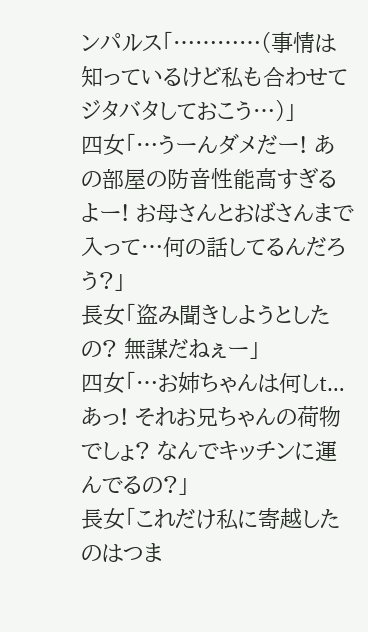ンパルス「…………(事情は知っているけど私も合わせてジタバタしておこう…)」
四女「…うーんダメだー! あの部屋の防音性能高すぎるよー! お母さんとおばさんまで入って…何の話してるんだろう?」
長女「盗み聞きしようとしたの? 無謀だねぇー」
四女「…お姉ちゃんは何しt…あっ! それお兄ちゃんの荷物でしょ? なんでキッチンに運んでるの?」
長女「これだけ私に寄越したのはつま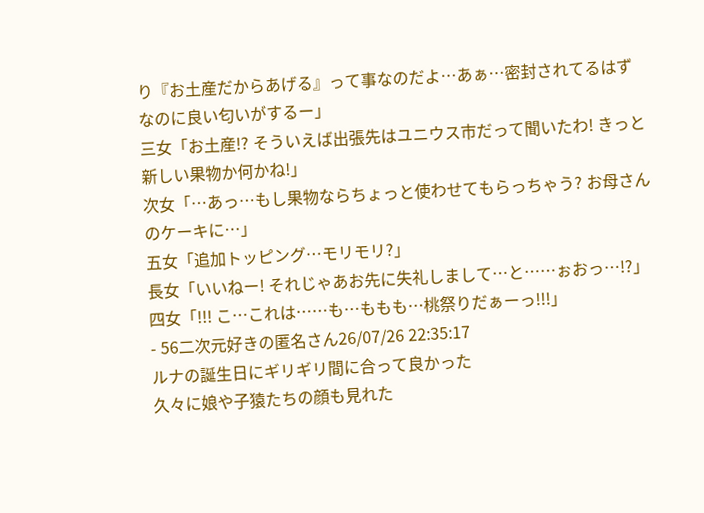り『お土産だからあげる』って事なのだよ…あぁ…密封されてるはずなのに良い匂いがするー」
三女「お土産!? そういえば出張先はユニウス市だって聞いたわ! きっと新しい果物か何かね!」
次女「…あっ…もし果物ならちょっと使わせてもらっちゃう? お母さんのケーキに…」
五女「追加トッピング…モリモリ?」
長女「いいねー! それじゃあお先に失礼しまして…と……ぉおっ…!?」
四女「!!! こ…これは……も…ももも…桃祭りだぁーっ!!!」
- 56二次元好きの匿名さん26/07/26 22:35:17
ルナの誕生日にギリギリ間に合って良かった
久々に娘や子猿たちの顔も見れた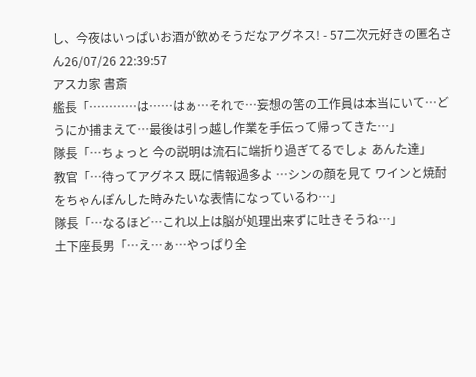し、今夜はいっぱいお酒が飲めそうだなアグネス! - 57二次元好きの匿名さん26/07/26 22:39:57
アスカ家 書斎
艦長「…………は……はぁ…それで…妄想の筈の工作員は本当にいて…どうにか捕まえて…最後は引っ越し作業を手伝って帰ってきた…」
隊長「…ちょっと 今の説明は流石に端折り過ぎてるでしょ あんた達」
教官「…待ってアグネス 既に情報過多よ …シンの顔を見て ワインと焼酎をちゃんぽんした時みたいな表情になっているわ…」
隊長「…なるほど…これ以上は脳が処理出来ずに吐きそうね…」
土下座長男「…え…ぁ…やっぱり全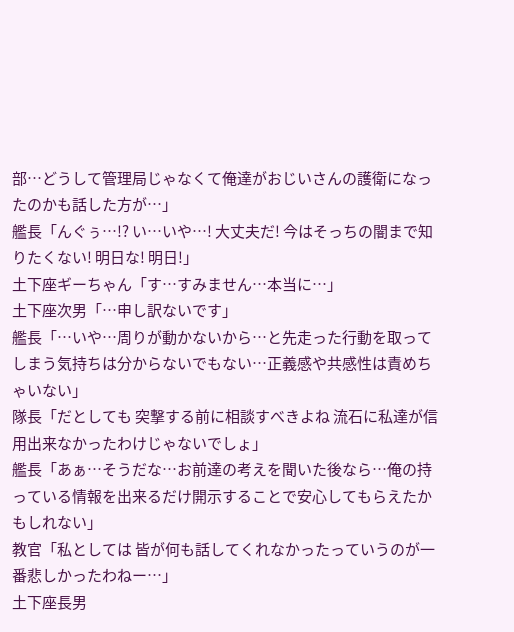部…どうして管理局じゃなくて俺達がおじいさんの護衛になったのかも話した方が…」
艦長「んぐぅ…!? い…いや…! 大丈夫だ! 今はそっちの闇まで知りたくない! 明日な! 明日!」
土下座ギーちゃん「す…すみません…本当に…」
土下座次男「…申し訳ないです」
艦長「…いや…周りが動かないから…と先走った行動を取ってしまう気持ちは分からないでもない…正義感や共感性は責めちゃいない」
隊長「だとしても 突撃する前に相談すべきよね 流石に私達が信用出来なかったわけじゃないでしょ」
艦長「あぁ…そうだな…お前達の考えを聞いた後なら…俺の持っている情報を出来るだけ開示することで安心してもらえたかもしれない」
教官「私としては 皆が何も話してくれなかったっていうのが一番悲しかったわねー…」
土下座長男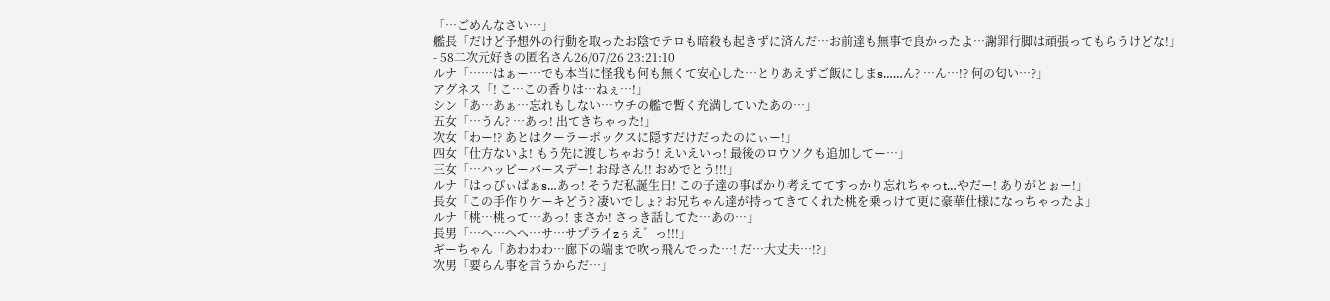「…ごめんなさい…」
艦長「だけど予想外の行動を取ったお陰でテロも暗殺も起きずに済んだ…お前達も無事で良かったよ…謝罪行脚は頑張ってもらうけどな!」
- 58二次元好きの匿名さん26/07/26 23:21:10
ルナ「……はぁー…でも本当に怪我も何も無くて安心した…とりあえずご飯にしまs……ん? …ん…!? 何の匂い…?」
アグネス「! こ…この香りは…ねぇ…!」
シン「あ…あぁ…忘れもしない…ウチの艦で暫く充満していたあの…」
五女「…うん? …あっ! 出てきちゃった!」
次女「わー!? あとはクーラーボックスに隠すだけだったのにぃー!」
四女「仕方ないよ! もう先に渡しちゃおう! えいえいっ! 最後のロウソクも追加してー…」
三女「…ハッピーバースデー! お母さん!! おめでとう!!!」
ルナ「はっぴぃばぁs…あっ! そうだ私誕生日! この子達の事ばかり考えててすっかり忘れちゃっt…やだー! ありがとぉー!」
長女「この手作りケーキどう? 凄いでしょ? お兄ちゃん達が持ってきてくれた桃を乗っけて更に豪華仕様になっちゃったよ」
ルナ「桃…桃って…あっ! まさか! さっき話してた…あの…」
長男「…へ…へへ…サ…サプライzぅえ゛っ!!!」
ギーちゃん「あわわわ…廊下の端まで吹っ飛んでった…! だ…大丈夫…!?」
次男「要らん事を言うからだ…」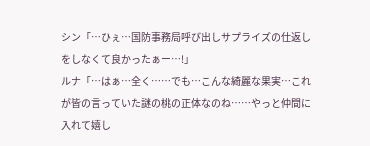シン「…ひぇ…国防事務局呼び出しサプライズの仕返しをしなくて良かったぁー…!」
ルナ「…はぁ…全く……でも…こんな綺麗な果実…これが皆の言っていた謎の桃の正体なのね……やっと仲間に入れて嬉し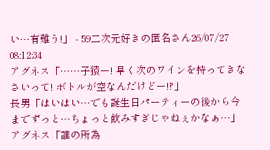い…有難う!」 - 59二次元好きの匿名さん26/07/27 08:12:34
アグネス「……子猿ー! 早く次のワインを持ってきなさいって! ボトルが空なんだけどー!?」
長男「はいはい…でも誕生日パーティーの後から今までずっと…ちょっと飲みすぎじゃねぇかなぁ…」
アグネス「誰の所為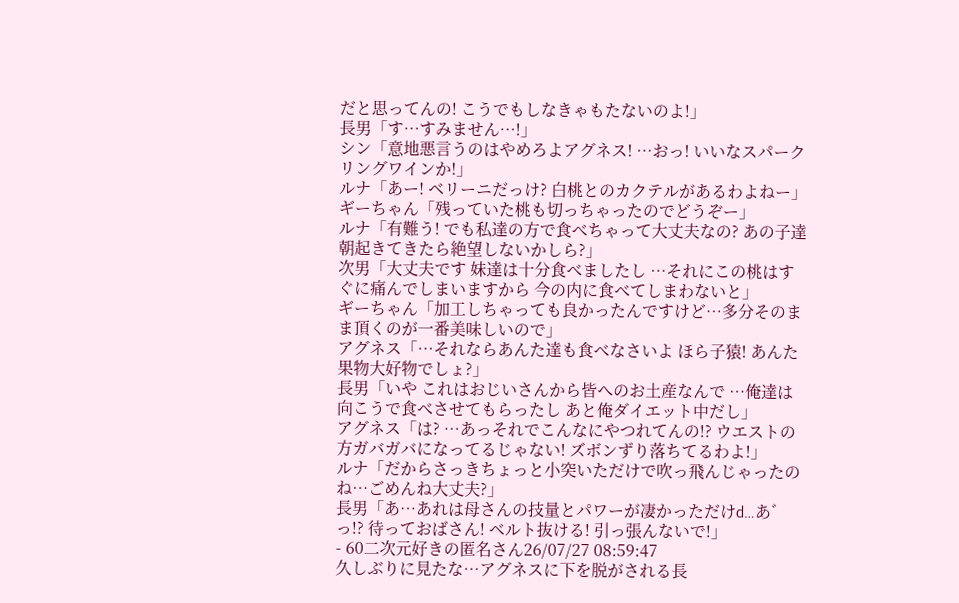だと思ってんの! こうでもしなきゃもたないのよ!」
長男「す…すみません…!」
シン「意地悪言うのはやめろよアグネス! …おっ! いいなスパークリングワインか!」
ルナ「あー! ベリーニだっけ? 白桃とのカクテルがあるわよねー」
ギーちゃん「残っていた桃も切っちゃったのでどうぞー」
ルナ「有難う! でも私達の方で食べちゃって大丈夫なの? あの子達 朝起きてきたら絶望しないかしら?」
次男「大丈夫です 妹達は十分食べましたし …それにこの桃はすぐに痛んでしまいますから 今の内に食べてしまわないと」
ギーちゃん「加工しちゃっても良かったんですけど…多分そのまま頂くのが一番美味しいので」
アグネス「…それならあんた達も食べなさいよ ほら子猿! あんた果物大好物でしょ?」
長男「いや これはおじいさんから皆へのお土産なんで …俺達は向こうで食べさせてもらったし あと俺ダイエット中だし」
アグネス「は? …あっそれでこんなにやつれてんの!? ウエストの方ガバガバになってるじゃない! ズボンずり落ちてるわよ!」
ルナ「だからさっきちょっと小突いただけで吹っ飛んじゃったのね…ごめんね大丈夫?」
長男「あ…あれは母さんの技量とパワーが凄かっただけd…あ゛っ!? 待っておばさん! ベルト抜ける! 引っ張んないで!」
- 60二次元好きの匿名さん26/07/27 08:59:47
久しぶりに見たな⋯アグネスに下を脱がされる長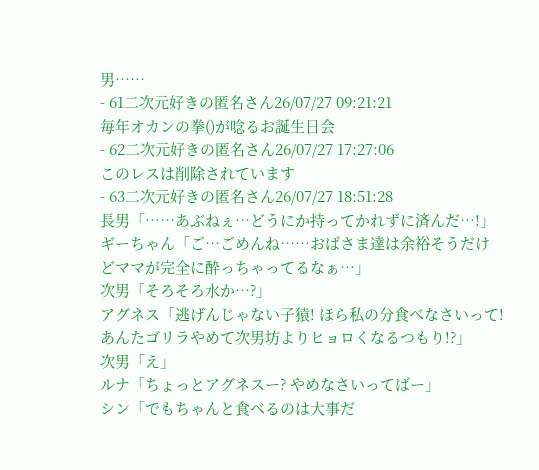男⋯⋯
- 61二次元好きの匿名さん26/07/27 09:21:21
毎年オカンの拳()が唸るお誕生日会
- 62二次元好きの匿名さん26/07/27 17:27:06
このレスは削除されています
- 63二次元好きの匿名さん26/07/27 18:51:28
長男「……あぶねぇ…どうにか持ってかれずに済んだ…!」
ギーちゃん「ご…ごめんね……おばさま達は余裕そうだけどママが完全に酔っちゃってるなぁ…」
次男「そろそろ水か…?」
アグネス「逃げんじゃない子猿! ほら私の分食べなさいって! あんたゴリラやめて次男坊よりヒョロくなるつもり!?」
次男「え」
ルナ「ちょっとアグネスー? やめなさいってばー」
シン「でもちゃんと食べるのは大事だ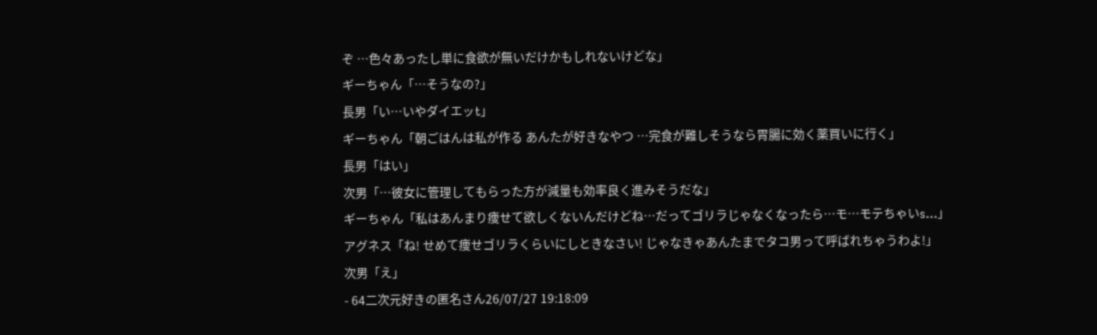ぞ …色々あったし単に食欲が無いだけかもしれないけどな」
ギーちゃん「…そうなの?」
長男「い…いやダイエッt」
ギーちゃん「朝ごはんは私が作る あんたが好きなやつ …完食が難しそうなら胃腸に効く薬買いに行く」
長男「はい」
次男「…彼女に管理してもらった方が減量も効率良く進みそうだな」
ギーちゃん「私はあんまり痩せて欲しくないんだけどね…だってゴリラじゃなくなったら…モ…モテちゃいs…」
アグネス「ね! せめて痩せゴリラくらいにしときなさい! じゃなきゃあんたまでタコ男って呼ばれちゃうわよ!」
次男「え」
- 64二次元好きの匿名さん26/07/27 19:18:09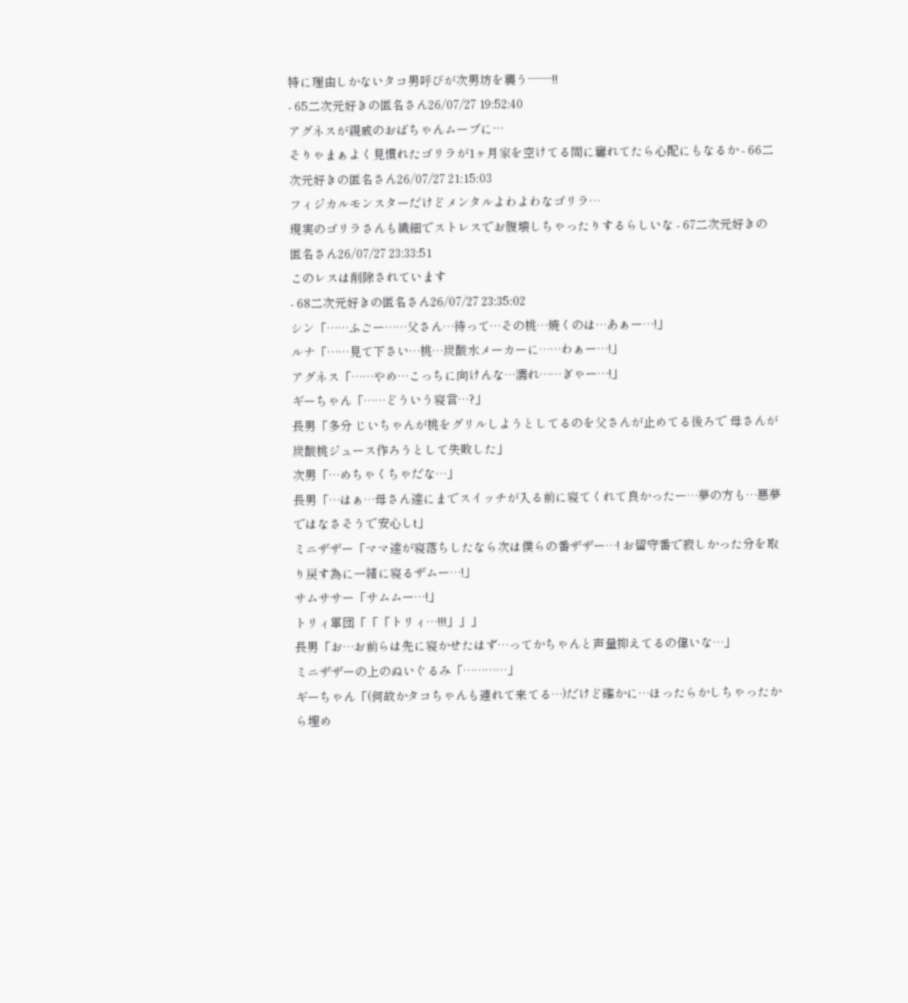特に理由しかないタコ男呼びが次男坊を襲う──!!
- 65二次元好きの匿名さん26/07/27 19:52:40
アグネスが親戚のおばちゃんムーブに⋯
そりゃまぁよく見慣れたゴリラが1ヶ月家を空けてる間に窶れてたら心配にもなるか - 66二次元好きの匿名さん26/07/27 21:15:03
フィジカルモンスターだけどメンタルよわよわなゴリラ…
現実のゴリラさんも繊細でストレスでお腹壊しちゃったりするらしいな - 67二次元好きの匿名さん26/07/27 23:33:51
このレスは削除されています
- 68二次元好きの匿名さん26/07/27 23:35:02
シン「……ふごー……父さん…待って…その桃…焼くのは…あぁー…!」
ルナ「……見て下さい…桃…炭酸水メーカーに……わぁー…!」
アグネス「……やめ…こっちに向けんな…濡れ……ぎゃー…!」
ギーちゃん「……どういう寝言…?」
長男「多分 じいちゃんが桃をグリルしようとしてるのを父さんが止めてる後ろで 母さんが炭酸桃ジュース作ろうとして失敗した」
次男「…めちゃくちゃだな…」
長男「…はぁ…母さん達にまでスイッチが入る前に寝てくれて良かったー…夢の方も…悪夢ではなさそうで安心しt」
ミニザザー「ママ達が寝落ちしたなら次は僕らの番ザザー…! お留守番で寂しかった分を取り戻す為に一緒に寝るザムー…!」
サムササー「サムムー…!」
トリィ軍団「「「トリィ…!!!」」」
長男「お…お前らは先に寝かせたはず…ってかちゃんと声量抑えてるの偉いな…」
ミニザザーの上のぬいぐるみ「…………」
ギーちゃん「(何故かタコちゃんも連れて来てる…)だけど確かに…ほったらかしちゃったから埋め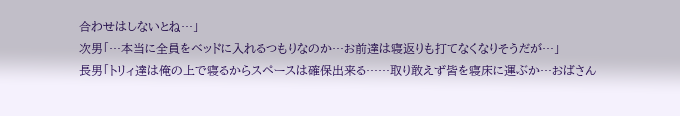合わせはしないとね…」
次男「…本当に全員をベッドに入れるつもりなのか…お前達は寝返りも打てなくなりそうだが…」
長男「トリィ達は俺の上で寝るからスペースは確保出来る……取り敢えず皆を寝床に運ぶか…おばさん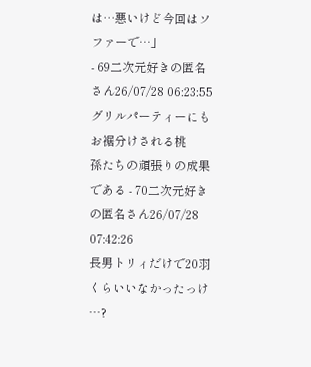は…悪いけど今回はソファーで…」
- 69二次元好きの匿名さん26/07/28 06:23:55
グリルパーティーにもお裾分けされる桃
孫たちの頑張りの成果である - 70二次元好きの匿名さん26/07/28 07:42:26
長男トリィだけで20羽くらいいなかったっけ⋯?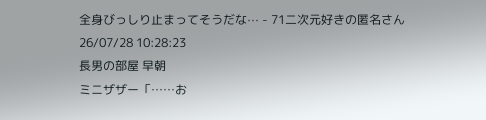全身びっしり止まってそうだな⋯ - 71二次元好きの匿名さん26/07/28 10:28:23
長男の部屋 早朝
ミニザザー「……お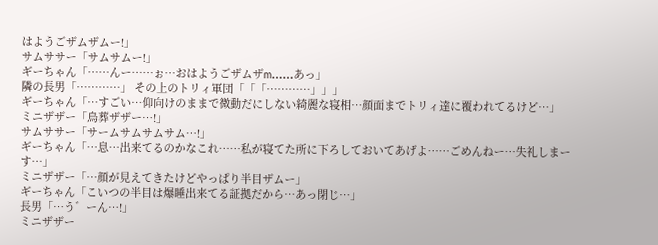はようごザムザムー!」
サムササー「サムサムー!」
ギーちゃん「……んー……ぉ…おはようごザムザm……あっ」
隣の長男「…………」 その上のトリィ軍団「「「…………」」」
ギーちゃん「…すごい…仰向けのままで微動だにしない綺麗な寝相…顔面までトリィ達に覆われてるけど…」
ミニザザー「鳥葬ザザー…!」
サムササー「サームサムサムサム…!」
ギーちゃん「…息…出来てるのかなこれ……私が寝てた所に下ろしておいてあげよ……ごめんねー…失礼しまーす…」
ミニザザー「…顔が見えてきたけどやっぱり半目ザムー」
ギーちゃん「こいつの半目は爆睡出来てる証拠だから…あっ閉じ…」
長男「…う゛ーん…!」
ミニザザー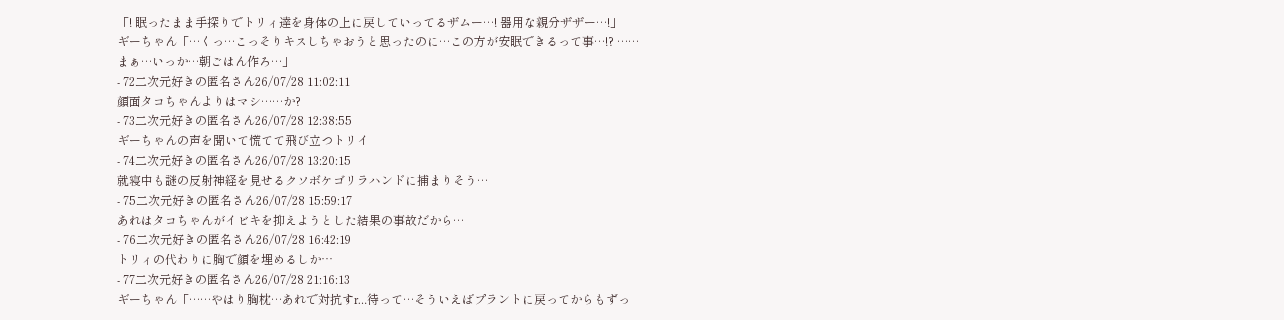「! 眠ったまま手探りでトリィ達を身体の上に戻していってるザムー…! 器用な親分ザザー…!」
ギーちゃん「…くっ…こっそりキスしちゃおうと思ったのに…この方が安眠できるって事…!? ……まぁ…いっか…朝ごはん作ろ…」
- 72二次元好きの匿名さん26/07/28 11:02:11
顔面タコちゃんよりはマシ……か?
- 73二次元好きの匿名さん26/07/28 12:38:55
ギーちゃんの声を聞いて慌てて飛び立つトリイ
- 74二次元好きの匿名さん26/07/28 13:20:15
就寝中も謎の反射神経を見せるクソボケゴリラハンドに捕まりそう…
- 75二次元好きの匿名さん26/07/28 15:59:17
あれはタコちゃんがイビキを抑えようとした結果の事故だから…
- 76二次元好きの匿名さん26/07/28 16:42:19
トリィの代わりに胸で顔を埋めるしか⋯
- 77二次元好きの匿名さん26/07/28 21:16:13
ギーちゃん「……やはり胸枕…あれで対抗すr…待って…そういえばプラントに戻ってからもずっ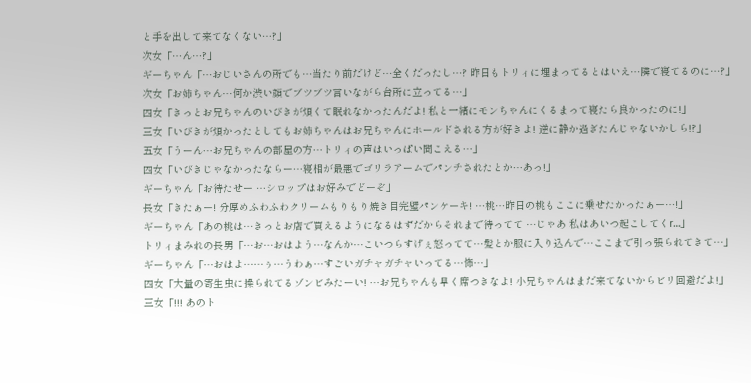と手を出して来てなくない…?」
次女「…ん…?」
ギーちゃん「…おじいさんの所でも…当たり前だけど…全くだったし…? 昨日もトリィに埋まってるとはいえ…隣で寝てるのに…?」
次女「お姉ちゃん…何か渋い顔でブツブツ言いながら台所に立ってる…」
四女「きっとお兄ちゃんのいびきが煩くて眠れなかったんだよ! 私と一緒にモンちゃんにくるまって寝たら良かったのに!」
三女「いびきが煩かったとしてもお姉ちゃんはお兄ちゃんにホールドされる方が好きよ! 逆に静か過ぎたんじゃないかしら!?」
五女「うーん…お兄ちゃんの部屋の方…トリィの声はいっぱい聞こえる…」
四女「いびきじゃなかったならー…寝相が最悪でゴリラアームでパンチされたとか…あっ!」
ギーちゃん「お待たせー …シロップはお好みでどーぞ」
長女「きたぁー! 分厚めふわふわクリームもりもり焼き目完璧パンケーキ! …桃…昨日の桃もここに乗せたかったぁー…!」
ギーちゃん「あの桃は…きっとお店で買えるようになるはずだからそれまで待ってて …じゃあ 私はあいつ起こしてくr…」
トリィまみれの長男「…お…おはよう…なんか…こいつらすげぇ怒ってて…髪とか服に入り込んで…ここまで引っ張られてきて…」
ギーちゃん「…おはよ……ぅ…うわぁ…すごいガチャガチャいってる…怖…」
四女「大量の寄生虫に操られてるゾンビみたーい! …お兄ちゃんも早く席つきなよ! 小兄ちゃんはまだ来てないからビリ回避だよ!」
三女「!!! あのト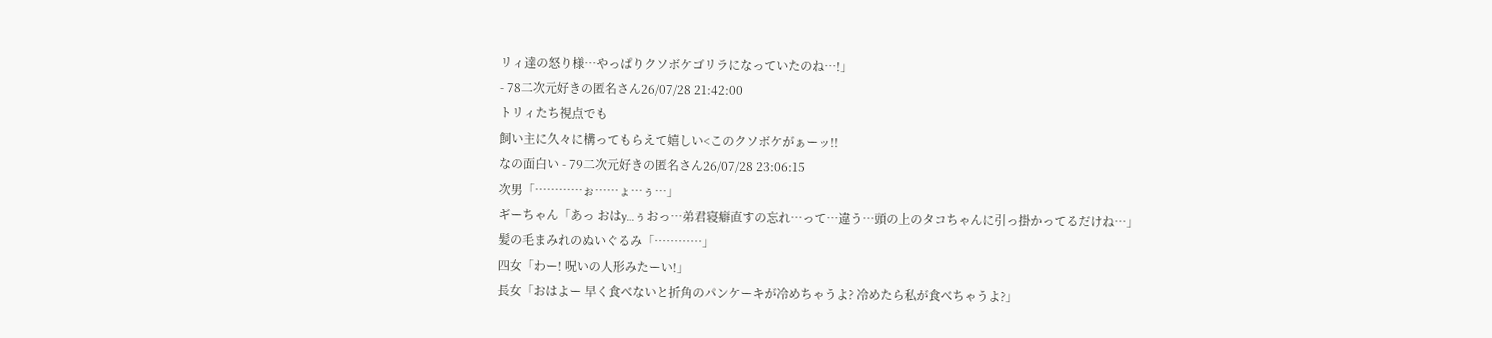リィ達の怒り様…やっぱりクソボケゴリラになっていたのね…!」
- 78二次元好きの匿名さん26/07/28 21:42:00
トリィたち視点でも
飼い主に久々に構ってもらえて嬉しい<このクソボケがぁーッ!!
なの面白い - 79二次元好きの匿名さん26/07/28 23:06:15
次男「…………ぉ……ょ…ぅ…」
ギーちゃん「あっ おはy…ぅおっ…弟君寝癖直すの忘れ…って…違う…頭の上のタコちゃんに引っ掛かってるだけね…」
髪の毛まみれのぬいぐるみ「…………」
四女「わー! 呪いの人形みたーい!」
長女「おはよー 早く食べないと折角のパンケーキが冷めちゃうよ? 冷めたら私が食べちゃうよ?」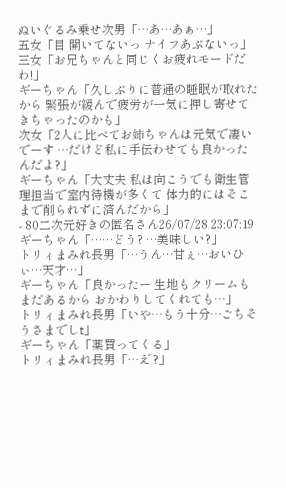ぬいぐるみ乗せ次男「…あ…あぁ…」
五女「目 開いてないっ ナイフあぶないっ」
三女「お兄ちゃんと同じくお疲れモードだわ!」
ギーちゃん「久しぶりに普通の睡眠が取れたから 緊張が緩んで疲労が一気に押し寄せてきちゃったのかも」
次女「2人に比べてお姉ちゃんは元気で凄いでーす …だけど私に手伝わせても良かったんだよ?」
ギーちゃん「大丈夫 私は向こうでも衛生管理担当で室内待機が多くて 体力的にはそこまで削られずに済んだから」
- 80二次元好きの匿名さん26/07/28 23:07:19
ギーちゃん「……どう? …美味しい?」
トリィまみれ長男「…うん…甘ぇ…おいひぃ…天才…」
ギーちゃん「良かったー 生地もクリームもまだあるから おかわりしてくれても…」
トリィまみれ長男「いや…もう十分…ごちそうさまでしt」
ギーちゃん「薬買ってくる」
トリィまみれ長男「…え゛?」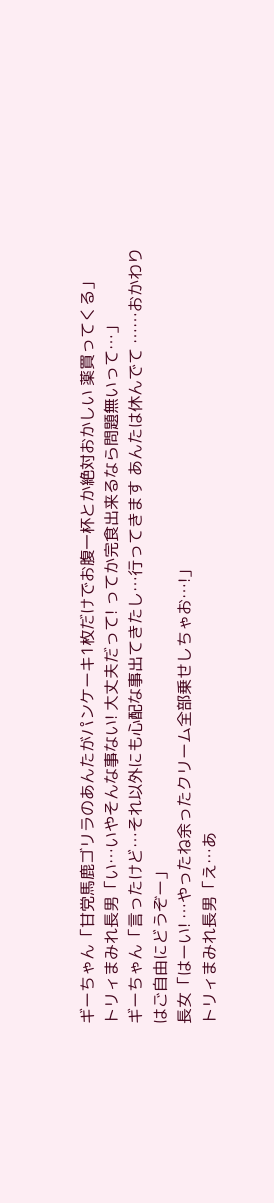ギーちゃん「甘党馬鹿ゴリラのあんたがパンケーキ1枚だけでお腹一杯とか絶対おかしい 薬買ってくる」
トリィまみれ長男「い…いやそんな事ない! 大丈夫だって! ってか完食出来るなら問題無いって…」
ギーちゃん「言ったけど…それ以外にも心配な事出てきたし…行ってきます あんたは休んでて ……おかわりはご自由にどうぞー」
長女「はーい! …やったね余ったクリーム全部乗せしちゃお…!」
トリィまみれ長男「え…あ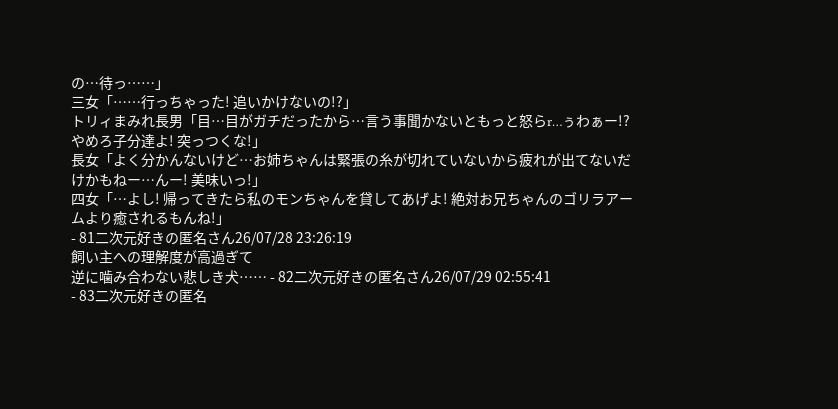の…待っ……」
三女「……行っちゃった! 追いかけないの!?」
トリィまみれ長男「目…目がガチだったから…言う事聞かないともっと怒らr…ぅわぁー!? やめろ子分達よ! 突っつくな!」
長女「よく分かんないけど…お姉ちゃんは緊張の糸が切れていないから疲れが出てないだけかもねー…んー! 美味いっ!」
四女「…よし! 帰ってきたら私のモンちゃんを貸してあげよ! 絶対お兄ちゃんのゴリラアームより癒されるもんね!」
- 81二次元好きの匿名さん26/07/28 23:26:19
飼い主への理解度が高過ぎて
逆に噛み合わない悲しき犬…… - 82二次元好きの匿名さん26/07/29 02:55:41
- 83二次元好きの匿名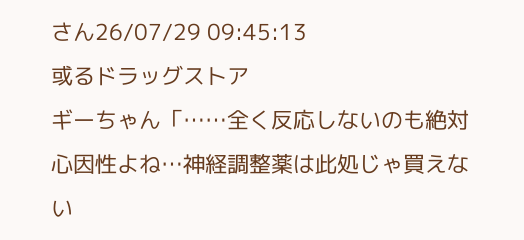さん26/07/29 09:45:13
或るドラッグストア
ギーちゃん「……全く反応しないのも絶対心因性よね…神経調整薬は此処じゃ買えない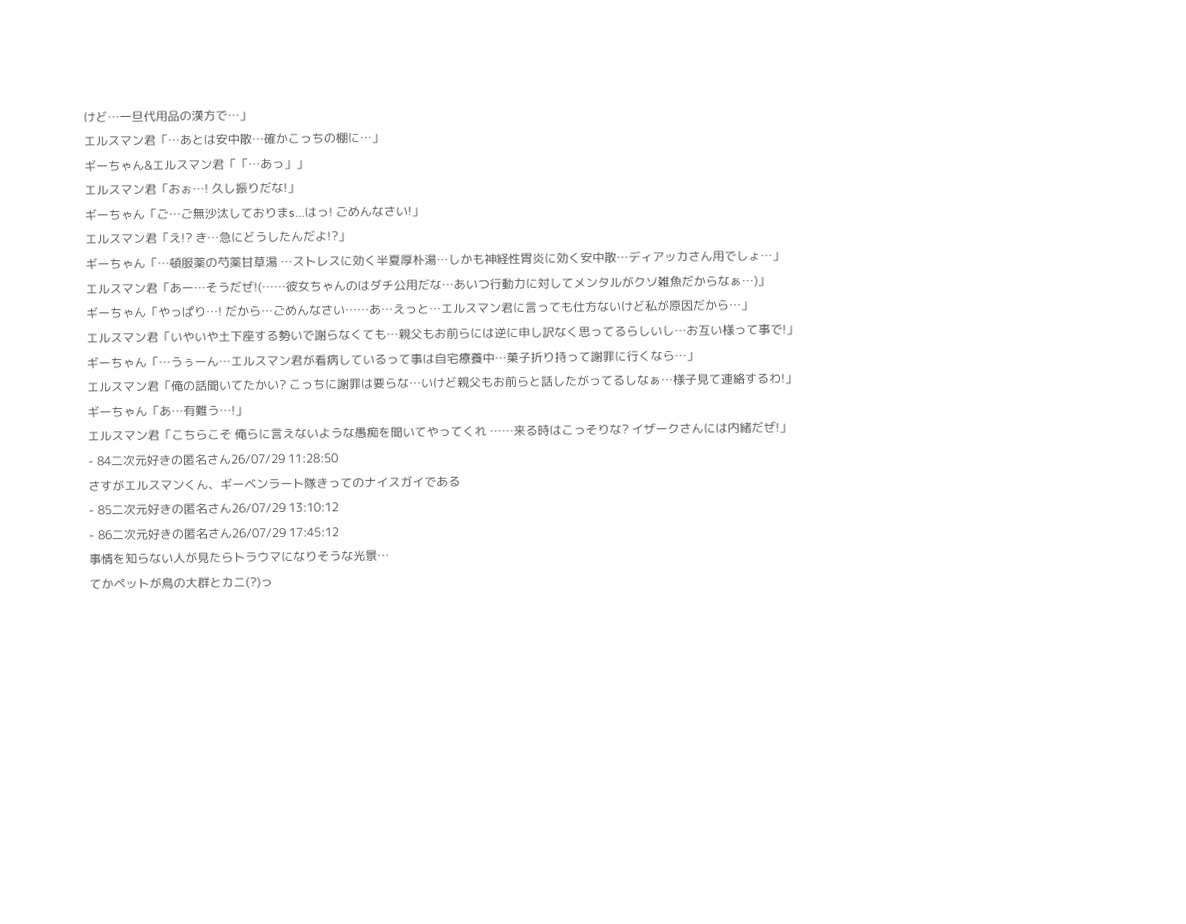けど…一旦代用品の漢方で…」
エルスマン君「…あとは安中散…確かこっちの棚に…」
ギーちゃん&エルスマン君「「…あっ」」
エルスマン君「おぉ…! 久し振りだな!」
ギーちゃん「ご…ご無沙汰しておりまs…はっ! ごめんなさい!」
エルスマン君「え!? き…急にどうしたんだよ!?」
ギーちゃん「…頓服薬の芍薬甘草湯 …ストレスに効く半夏厚朴湯…しかも神経性胃炎に効く安中散…ディアッカさん用でしょ…」
エルスマン君「あー…そうだぜ!(……彼女ちゃんのはダチ公用だな…あいつ行動力に対してメンタルがクソ雑魚だからなぁ…)」
ギーちゃん「やっぱり…! だから…ごめんなさい……あ…えっと…エルスマン君に言っても仕方ないけど私が原因だから…」
エルスマン君「いやいや土下座する勢いで謝らなくても…親父もお前らには逆に申し訳なく思ってるらしいし…お互い様って事で!」
ギーちゃん「…うぅーん…エルスマン君が看病しているって事は自宅療養中…菓子折り持って謝罪に行くなら…」
エルスマン君「俺の話聞いてたかい? こっちに謝罪は要らな…いけど親父もお前らと話したがってるしなぁ…様子見て連絡するわ!」
ギーちゃん「あ…有難う…!」
エルスマン君「こちらこそ 俺らに言えないような愚痴を聞いてやってくれ ……来る時はこっそりな? イザークさんには内緒だぜ!」
- 84二次元好きの匿名さん26/07/29 11:28:50
さすがエルスマンくん、ギーベンラート隊きってのナイスガイである
- 85二次元好きの匿名さん26/07/29 13:10:12
- 86二次元好きの匿名さん26/07/29 17:45:12
事情を知らない人が見たらトラウマになりそうな光景…
てかペットが鳥の大群とカニ(?)っ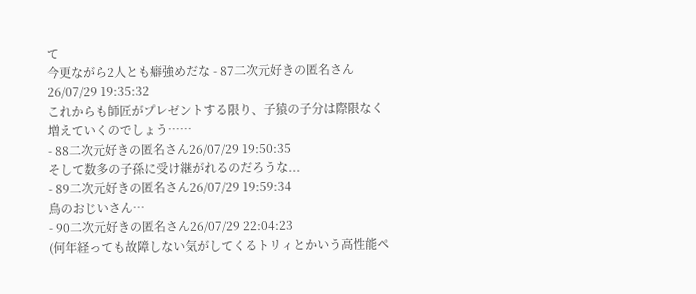て
今更ながら2人とも癖強めだな - 87二次元好きの匿名さん26/07/29 19:35:32
これからも師匠がプレゼントする限り、子猿の子分は際限なく増えていくのでしょう……
- 88二次元好きの匿名さん26/07/29 19:50:35
そして数多の子孫に受け継がれるのだろうな...
- 89二次元好きの匿名さん26/07/29 19:59:34
鳥のおじいさん…
- 90二次元好きの匿名さん26/07/29 22:04:23
(何年経っても故障しない気がしてくるトリィとかいう高性能ペ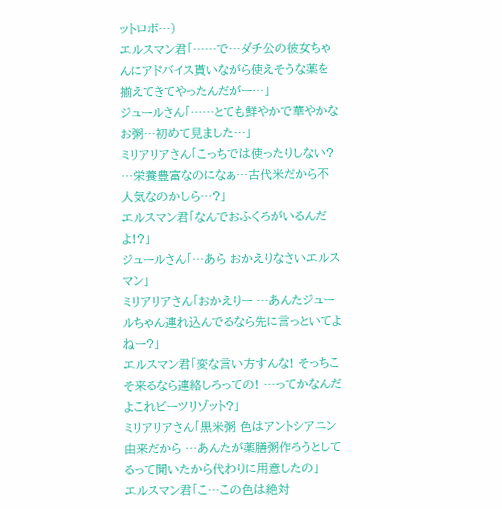ットロボ…)
エルスマン君「……で…ダチ公の彼女ちゃんにアドバイス貰いながら使えそうな薬を揃えてきてやったんだがー…」
ジュールさん「……とても鮮やかで華やかなお粥…初めて見ました…」
ミリアリアさん「こっちでは使ったりしない? …栄養豊富なのになぁ…古代米だから不人気なのかしら…?」
エルスマン君「なんでおふくろがいるんだよ!?」
ジュールさん「…あら おかえりなさいエルスマン」
ミリアリアさん「おかえりー …あんたジュールちゃん連れ込んでるなら先に言っといてよねー?」
エルスマン君「変な言い方すんな! そっちこそ来るなら連絡しろっての! …ってかなんだよこれビーツリゾット?」
ミリアリアさん「黒米粥 色はアントシアニン由来だから …あんたが薬膳粥作ろうとしてるって聞いたから代わりに用意したの」
エルスマン君「こ…この色は絶対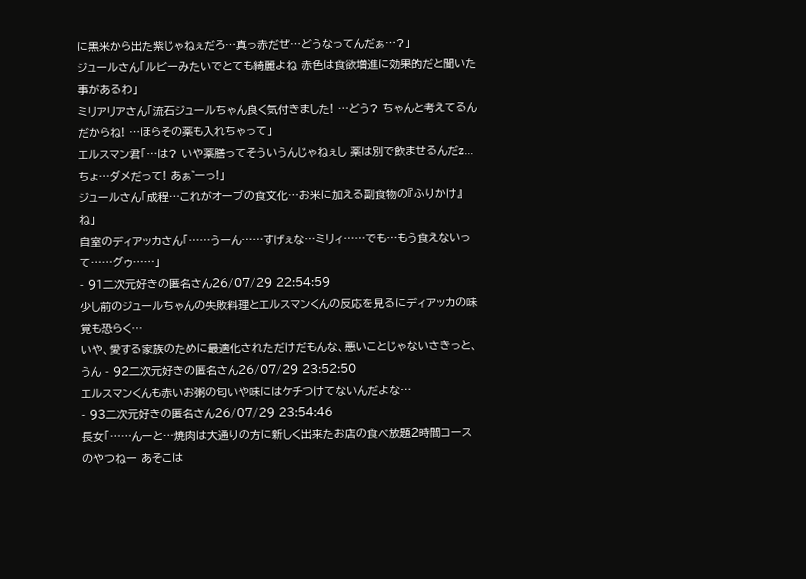に黒米から出た紫じゃねぇだろ…真っ赤だぜ…どうなってんだぁ…?」
ジュールさん「ルビーみたいでとても綺麗よね 赤色は食欲増進に効果的だと聞いた事があるわ」
ミリアリアさん「流石ジュールちゃん良く気付きました! …どう? ちゃんと考えてるんだからね! …ほらその薬も入れちゃって」
エルスマン君「…は? いや薬膳ってそういうんじゃねぇし 薬は別で飲ませるんだz…ちょ…ダメだって! あぁ゛ーっ!」
ジュールさん「成程…これがオーブの食文化…お米に加える副食物の『ふりかけ』ね」
自室のディアッカさん「……うーん……すげぇな…ミリィ……でも…もう食えないって……グゥ……」
- 91二次元好きの匿名さん26/07/29 22:54:59
少し前のジュールちゃんの失敗料理とエルスマンくんの反応を見るにディアッカの味覚も恐らく⋯
いや、愛する家族のために最適化されただけだもんな、悪いことじゃないさきっと、うん - 92二次元好きの匿名さん26/07/29 23:52:50
エルスマンくんも赤いお粥の匂いや味にはケチつけてないんだよな…
- 93二次元好きの匿名さん26/07/29 23:54:46
長女「……んーと…焼肉は大通りの方に新しく出来たお店の食べ放題2時間コースのやつねー あそこは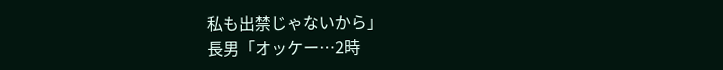私も出禁じゃないから」
長男「オッケー…2時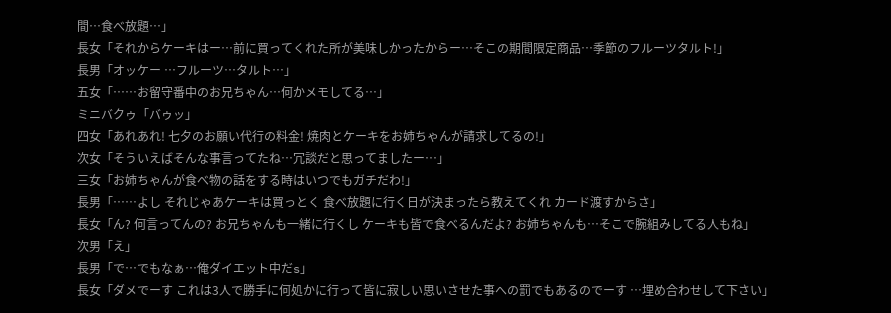間…食べ放題…」
長女「それからケーキはー…前に買ってくれた所が美味しかったからー…そこの期間限定商品…季節のフルーツタルト!」
長男「オッケー …フルーツ…タルト…」
五女「……お留守番中のお兄ちゃん…何かメモしてる…」
ミニバクゥ「バゥッ」
四女「あれあれ! 七夕のお願い代行の料金! 焼肉とケーキをお姉ちゃんが請求してるの!」
次女「そういえばそんな事言ってたね…冗談だと思ってましたー…」
三女「お姉ちゃんが食べ物の話をする時はいつでもガチだわ!」
長男「……よし それじゃあケーキは買っとく 食べ放題に行く日が決まったら教えてくれ カード渡すからさ」
長女「ん? 何言ってんの? お兄ちゃんも一緒に行くし ケーキも皆で食べるんだよ? お姉ちゃんも…そこで腕組みしてる人もね」
次男「え」
長男「で…でもなぁ…俺ダイエット中だs」
長女「ダメでーす これは3人で勝手に何処かに行って皆に寂しい思いさせた事への罰でもあるのでーす …埋め合わせして下さい」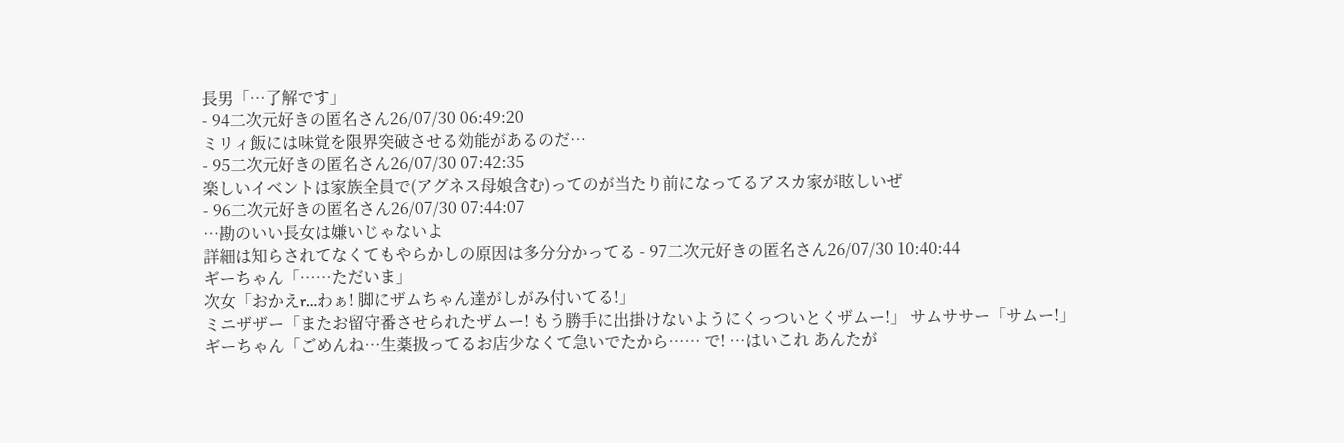長男「…了解です」
- 94二次元好きの匿名さん26/07/30 06:49:20
ミリィ飯には味覚を限界突破させる効能があるのだ…
- 95二次元好きの匿名さん26/07/30 07:42:35
楽しいイベントは家族全員で(アグネス母娘含む)ってのが当たり前になってるアスカ家が眩しいぜ
- 96二次元好きの匿名さん26/07/30 07:44:07
…勘のいい長女は嫌いじゃないよ
詳細は知らされてなくてもやらかしの原因は多分分かってる - 97二次元好きの匿名さん26/07/30 10:40:44
ギーちゃん「……ただいま」
次女「おかえr…わぁ! 脚にザムちゃん達がしがみ付いてる!」
ミニザザー「またお留守番させられたザムー! もう勝手に出掛けないようにくっついとくザムー!」 サムササー「サムー!」
ギーちゃん「ごめんね…生薬扱ってるお店少なくて急いでたから…… で! …はいこれ あんたが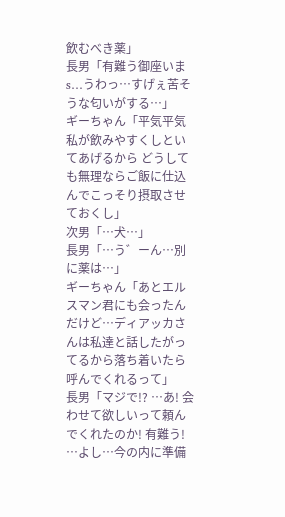飲むべき薬」
長男「有難う御座いまs…うわっ…すげぇ苦そうな匂いがする…」
ギーちゃん「平気平気 私が飲みやすくしといてあげるから どうしても無理ならご飯に仕込んでこっそり摂取させておくし」
次男「…犬…」
長男「…う゛ーん…別に薬は…」
ギーちゃん「あとエルスマン君にも会ったんだけど…ディアッカさんは私達と話したがってるから落ち着いたら呼んでくれるって」
長男「マジで!? …あ! 会わせて欲しいって頼んでくれたのか! 有難う! …よし…今の内に準備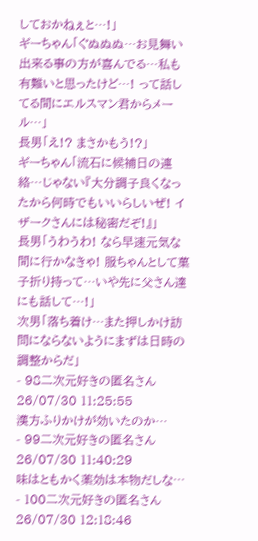しておかねぇと…!」
ギーちゃん「ぐぬぬぬ…お見舞い出来る事の方が喜んでる…私も有難いと思ったけど…! って話してる間にエルスマン君からメール…」
長男「え!? まさかもう!?」
ギーちゃん「流石に候補日の連絡…じゃない『大分調子良くなったから何時でもいいらしいぜ! イザークさんには秘密だぞ!』」
長男「うわうわ! なら早速元気な間に行かなきゃ! 服ちゃんとして菓子折り持って…いや先に父さん達にも話して…!」
次男「落ち着け…また押しかけ訪問にならないようにまずは日時の調整からだ」
- 98二次元好きの匿名さん26/07/30 11:25:55
漢方ふりかけが効いたのか…
- 99二次元好きの匿名さん26/07/30 11:40:29
味はともかく薬効は本物だしな⋯
- 100二次元好きの匿名さん26/07/30 12:18:46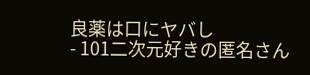良薬は口にヤバし
- 101二次元好きの匿名さん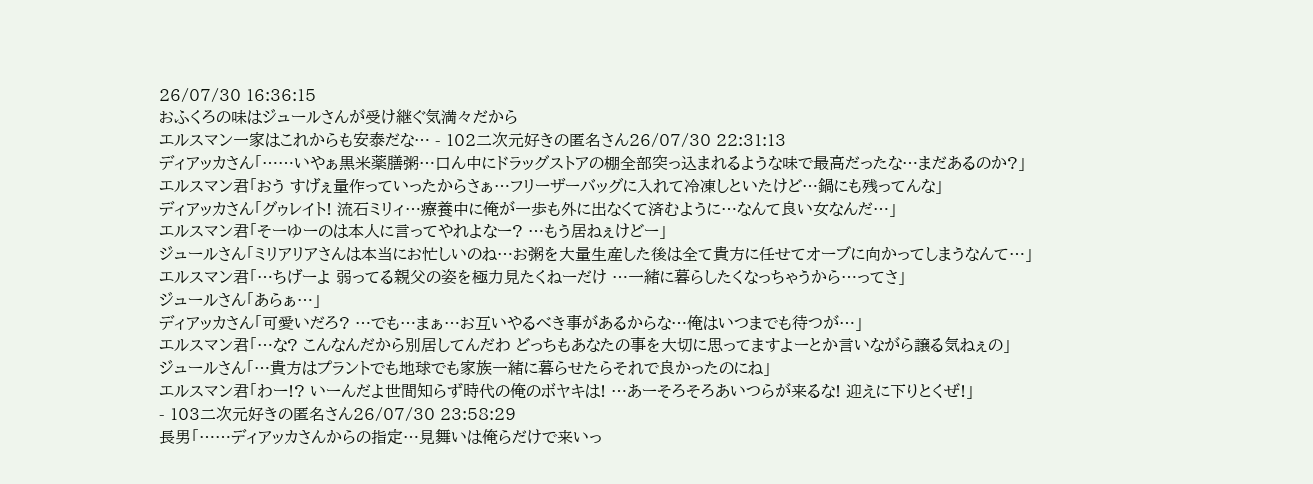26/07/30 16:36:15
おふくろの味はジュールさんが受け継ぐ気満々だから
エルスマン一家はこれからも安泰だな… - 102二次元好きの匿名さん26/07/30 22:31:13
ディアッカさん「……いやぁ黒米薬膳粥…口ん中にドラッグストアの棚全部突っ込まれるような味で最高だったな…まだあるのか?」
エルスマン君「おう すげぇ量作っていったからさぁ…フリーザーバッグに入れて冷凍しといたけど…鍋にも残ってんな」
ディアッカさん「グゥレイト! 流石ミリィ…療養中に俺が一歩も外に出なくて済むように…なんて良い女なんだ…」
エルスマン君「そーゆーのは本人に言ってやれよなー? …もう居ねぇけどー」
ジュールさん「ミリアリアさんは本当にお忙しいのね…お粥を大量生産した後は全て貴方に任せてオーブに向かってしまうなんて…」
エルスマン君「…ちげーよ 弱ってる親父の姿を極力見たくねーだけ …一緒に暮らしたくなっちゃうから…ってさ」
ジュールさん「あらぁ…」
ディアッカさん「可愛いだろ? …でも…まぁ…お互いやるべき事があるからな…俺はいつまでも待つが…」
エルスマン君「…な? こんなんだから別居してんだわ どっちもあなたの事を大切に思ってますよーとか言いながら譲る気ねぇの」
ジュールさん「…貴方はプラントでも地球でも家族一緒に暮らせたらそれで良かったのにね」
エルスマン君「わー!? いーんだよ世間知らず時代の俺のボヤキは! …あーそろそろあいつらが来るな! 迎えに下りとくぜ!」
- 103二次元好きの匿名さん26/07/30 23:58:29
長男「……ディアッカさんからの指定…見舞いは俺らだけで来いっ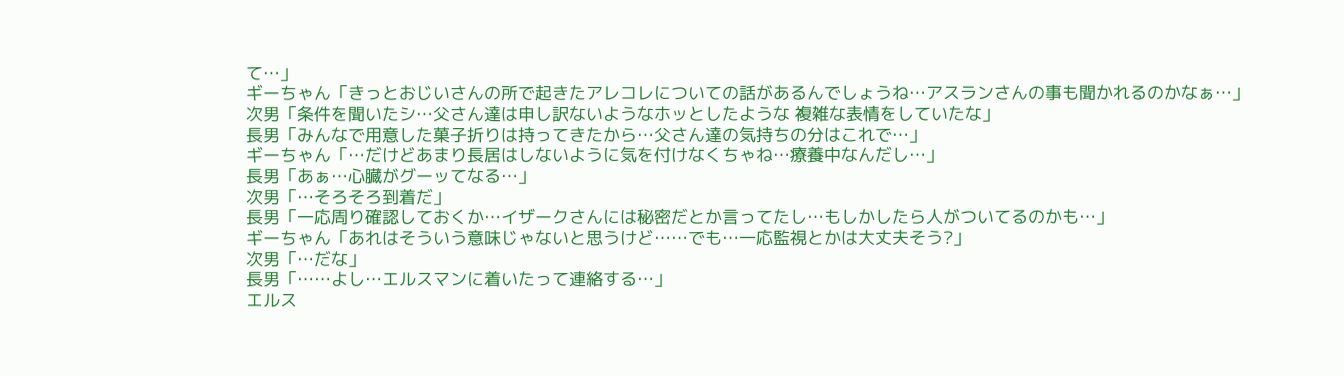て…」
ギーちゃん「きっとおじいさんの所で起きたアレコレについての話があるんでしょうね…アスランさんの事も聞かれるのかなぁ…」
次男「条件を聞いたシ…父さん達は申し訳ないようなホッとしたような 複雑な表情をしていたな」
長男「みんなで用意した菓子折りは持ってきたから…父さん達の気持ちの分はこれで…」
ギーちゃん「…だけどあまり長居はしないように気を付けなくちゃね…療養中なんだし…」
長男「あぁ…心臓がグーッてなる…」
次男「…そろそろ到着だ」
長男「一応周り確認しておくか…イザークさんには秘密だとか言ってたし…もしかしたら人がついてるのかも…」
ギーちゃん「あれはそういう意味じゃないと思うけど……でも…一応監視とかは大丈夫そう?」
次男「…だな」
長男「……よし…エルスマンに着いたって連絡する…」
エルス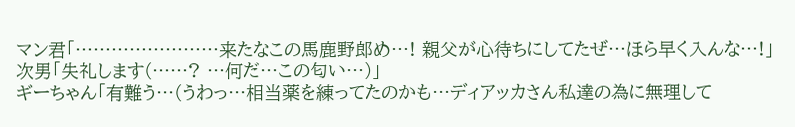マン君「……………………来たなこの馬鹿野郎め…! 親父が心待ちにしてたぜ…ほら早く入んな…!」
次男「失礼します(……? …何だ…この匂い…)」
ギーちゃん「有難う…(うわっ…相当薬を練ってたのかも…ディアッカさん私達の為に無理して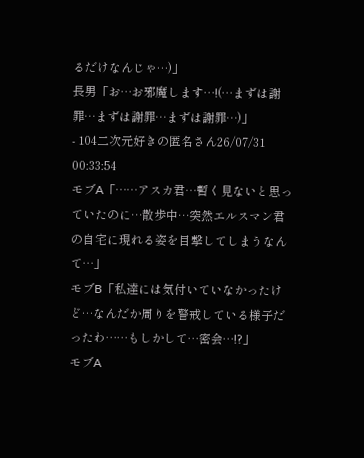るだけなんじゃ…)」
長男「お…お邪魔します…!(…まずは謝罪…まずは謝罪…まずは謝罪…)」
- 104二次元好きの匿名さん26/07/31 00:33:54
モブA「……アスカ君…暫く見ないと思っていたのに…散歩中…突然エルスマン君の自宅に現れる姿を目撃してしまうなんて…」
モブB「私達には気付いていなかったけど…なんだか周りを警戒している様子だったわ……もしかして…密会…!?」
モブA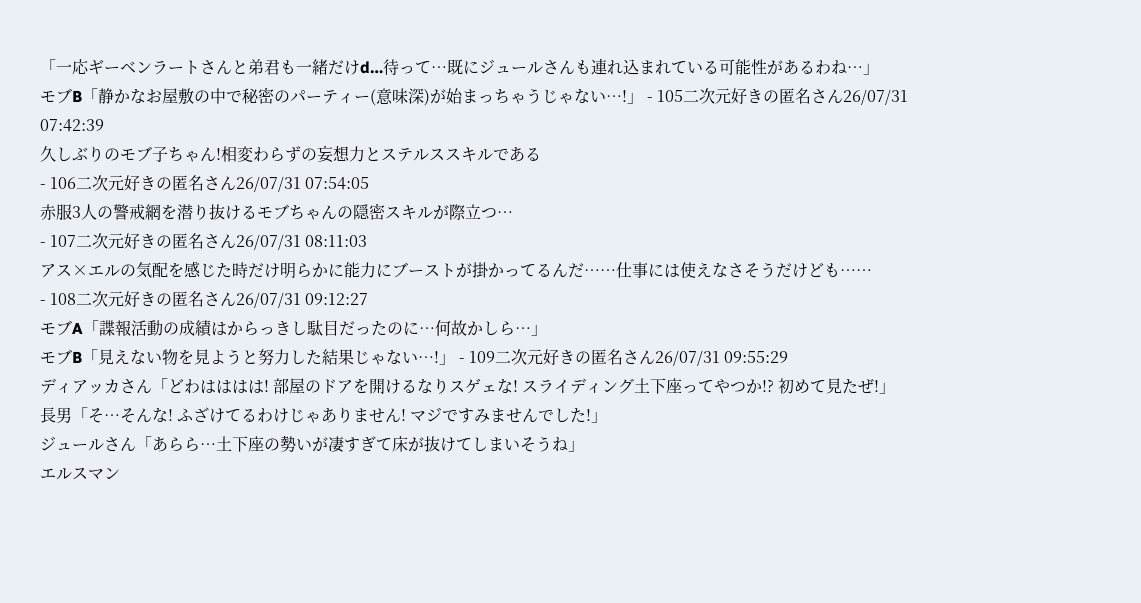「一応ギーベンラートさんと弟君も一緒だけd…待って…既にジュールさんも連れ込まれている可能性があるわね…」
モブB「静かなお屋敷の中で秘密のパーティー(意味深)が始まっちゃうじゃない…!」 - 105二次元好きの匿名さん26/07/31 07:42:39
久しぶりのモブ子ちゃん!相変わらずの妄想力とステルススキルである
- 106二次元好きの匿名さん26/07/31 07:54:05
赤服3人の警戒網を潜り抜けるモブちゃんの隠密スキルが際立つ⋯
- 107二次元好きの匿名さん26/07/31 08:11:03
アス×エルの気配を感じた時だけ明らかに能力にブーストが掛かってるんだ……仕事には使えなさそうだけども……
- 108二次元好きの匿名さん26/07/31 09:12:27
モブA「諜報活動の成績はからっきし駄目だったのに…何故かしら…」
モブB「見えない物を見ようと努力した結果じゃない…!」 - 109二次元好きの匿名さん26/07/31 09:55:29
ディアッカさん「どわはははは! 部屋のドアを開けるなりスゲェな! スライディング土下座ってやつか!? 初めて見たぜ!」
長男「そ…そんな! ふざけてるわけじゃありません! マジですみませんでした!」
ジュールさん「あらら…土下座の勢いが凄すぎて床が抜けてしまいそうね」
エルスマン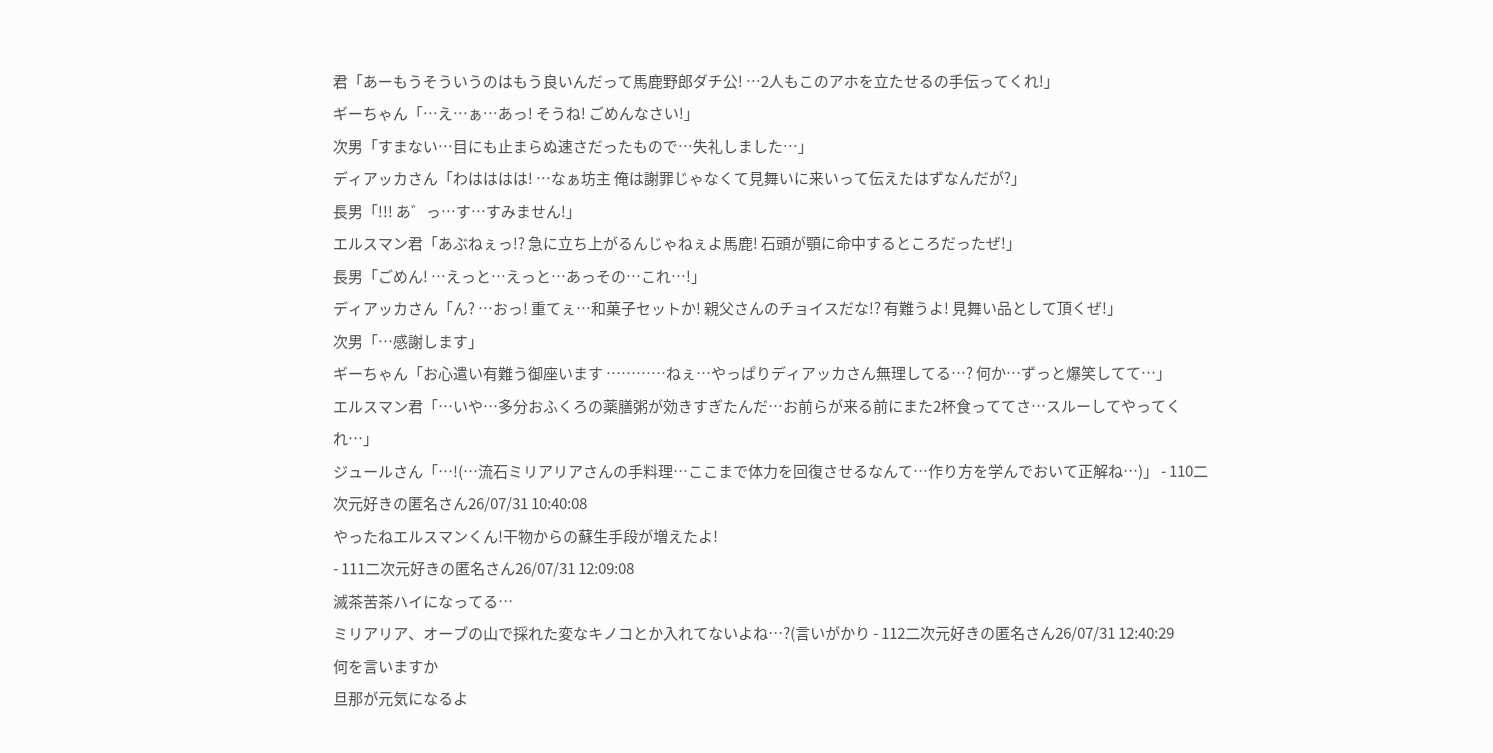君「あーもうそういうのはもう良いんだって馬鹿野郎ダチ公! …2人もこのアホを立たせるの手伝ってくれ!」
ギーちゃん「…え…ぁ…あっ! そうね! ごめんなさい!」
次男「すまない…目にも止まらぬ速さだったもので…失礼しました…」
ディアッカさん「わはははは! …なぁ坊主 俺は謝罪じゃなくて見舞いに来いって伝えたはずなんだが?」
長男「!!! あ゛っ…す…すみません!」
エルスマン君「あぶねぇっ!? 急に立ち上がるんじゃねぇよ馬鹿! 石頭が顎に命中するところだったぜ!」
長男「ごめん! …えっと…えっと…あっその…これ…!」
ディアッカさん「ん? …おっ! 重てぇ…和菓子セットか! 親父さんのチョイスだな!? 有難うよ! 見舞い品として頂くぜ!」
次男「…感謝します」
ギーちゃん「お心遣い有難う御座います …………ねぇ…やっぱりディアッカさん無理してる…? 何か…ずっと爆笑してて…」
エルスマン君「…いや…多分おふくろの薬膳粥が効きすぎたんだ…お前らが来る前にまた2杯食っててさ…スルーしてやってくれ…」
ジュールさん「…!(…流石ミリアリアさんの手料理…ここまで体力を回復させるなんて…作り方を学んでおいて正解ね…)」 - 110二次元好きの匿名さん26/07/31 10:40:08
やったねエルスマンくん!干物からの蘇生手段が増えたよ!
- 111二次元好きの匿名さん26/07/31 12:09:08
滅茶苦茶ハイになってる⋯
ミリアリア、オーブの山で採れた変なキノコとか入れてないよね⋯?(言いがかり - 112二次元好きの匿名さん26/07/31 12:40:29
何を言いますか
旦那が元気になるよ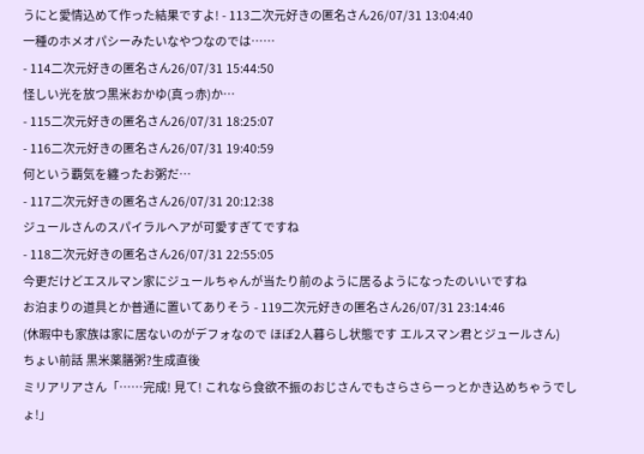うにと愛情込めて作った結果ですよ! - 113二次元好きの匿名さん26/07/31 13:04:40
一種のホメオパシーみたいなやつなのでは……
- 114二次元好きの匿名さん26/07/31 15:44:50
怪しい光を放つ黒米おかゆ(真っ赤)か…
- 115二次元好きの匿名さん26/07/31 18:25:07
- 116二次元好きの匿名さん26/07/31 19:40:59
何という覇気を纏ったお粥だ…
- 117二次元好きの匿名さん26/07/31 20:12:38
ジュールさんのスパイラルヘアが可愛すぎてですね
- 118二次元好きの匿名さん26/07/31 22:55:05
今更だけどエスルマン家にジュールちゃんが当たり前のように居るようになったのいいですね
お泊まりの道具とか普通に置いてありそう - 119二次元好きの匿名さん26/07/31 23:14:46
(休暇中も家族は家に居ないのがデフォなので ほぼ2人暮らし状態です エルスマン君とジュールさん)
ちょい前話 黒米薬膳粥?生成直後
ミリアリアさん「……完成! 見て! これなら食欲不振のおじさんでもさらさらーっとかき込めちゃうでしょ!」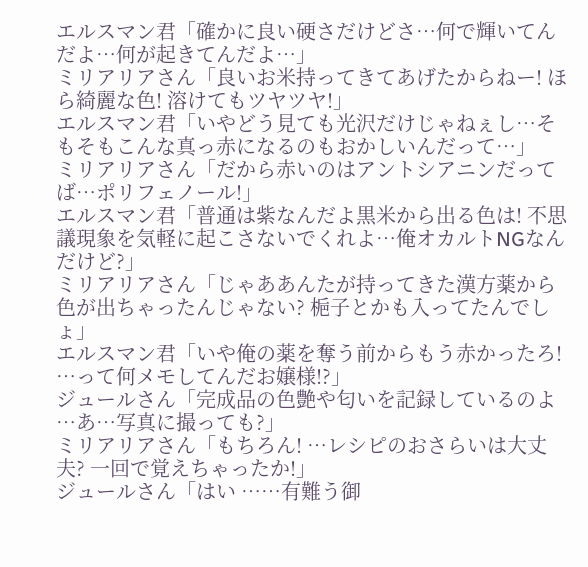エルスマン君「確かに良い硬さだけどさ…何で輝いてんだよ…何が起きてんだよ…」
ミリアリアさん「良いお米持ってきてあげたからねー! ほら綺麗な色! 溶けてもツヤツヤ!」
エルスマン君「いやどう見ても光沢だけじゃねぇし…そもそもこんな真っ赤になるのもおかしいんだって…」
ミリアリアさん「だから赤いのはアントシアニンだってば…ポリフェノール!」
エルスマン君「普通は紫なんだよ黒米から出る色は! 不思議現象を気軽に起こさないでくれよ…俺オカルトNGなんだけど?」
ミリアリアさん「じゃああんたが持ってきた漢方薬から色が出ちゃったんじゃない? 梔子とかも入ってたんでしょ」
エルスマン君「いや俺の薬を奪う前からもう赤かったろ! …って何メモしてんだお嬢様!?」
ジュールさん「完成品の色艶や匂いを記録しているのよ …あ…写真に撮っても?」
ミリアリアさん「もちろん! …レシピのおさらいは大丈夫? 一回で覚えちゃったか!」
ジュールさん「はい ……有難う御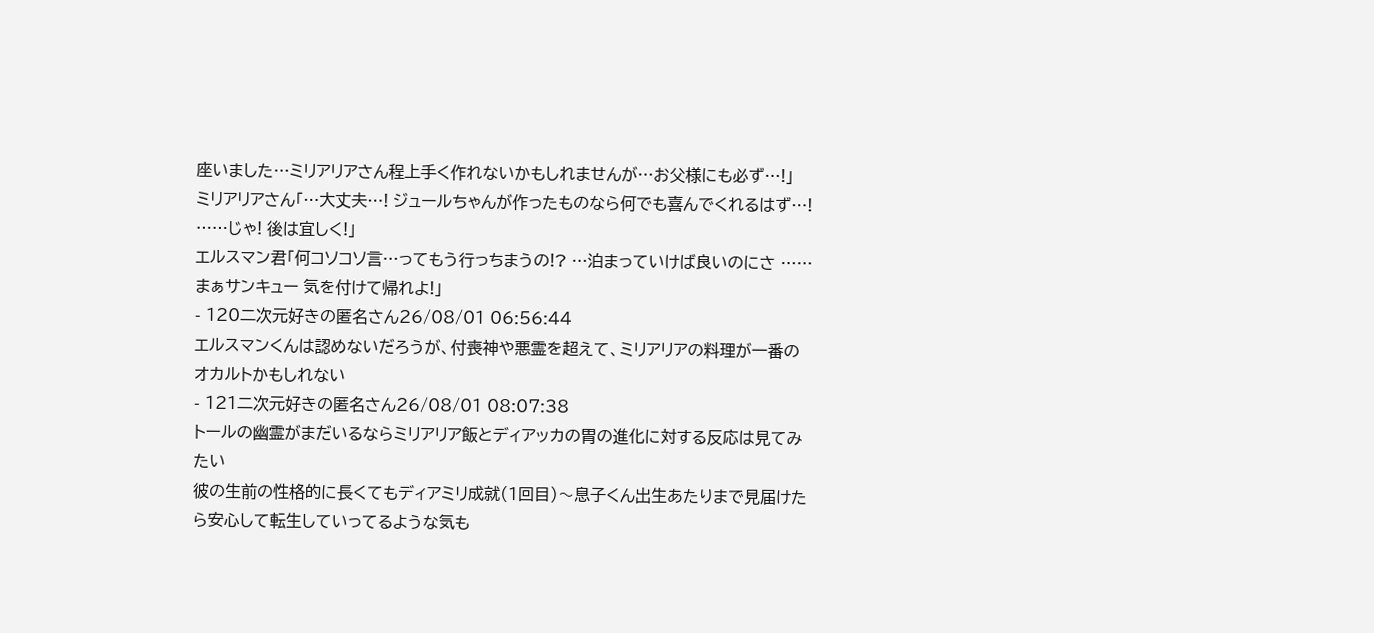座いました…ミリアリアさん程上手く作れないかもしれませんが…お父様にも必ず…!」
ミリアリアさん「…大丈夫…! ジュールちゃんが作ったものなら何でも喜んでくれるはず…! ……じゃ! 後は宜しく!」
エルスマン君「何コソコソ言…ってもう行っちまうの!? …泊まっていけば良いのにさ ……まぁサンキュー 気を付けて帰れよ!」
- 120二次元好きの匿名さん26/08/01 06:56:44
エルスマンくんは認めないだろうが、付喪神や悪霊を超えて、ミリアリアの料理が一番のオカルトかもしれない
- 121二次元好きの匿名さん26/08/01 08:07:38
トールの幽霊がまだいるならミリアリア飯とディアッカの胃の進化に対する反応は見てみたい
彼の生前の性格的に長くてもディアミリ成就(1回目)〜息子くん出生あたりまで見届けたら安心して転生していってるような気も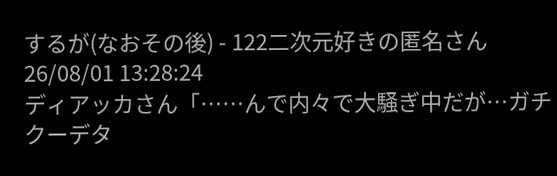するが(なおその後) - 122二次元好きの匿名さん26/08/01 13:28:24
ディアッカさん「……んで内々で大騒ぎ中だが…ガチクーデタ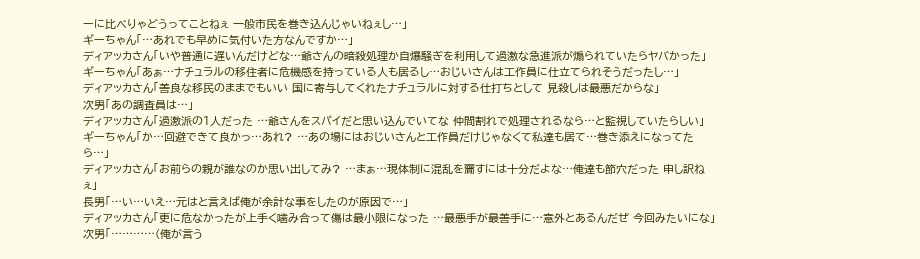ーに比べりゃどうってことねぇ 一般市民を巻き込んじゃいねぇし…」
ギーちゃん「…あれでも早めに気付いた方なんですか…」
ディアッカさん「いや普通に遅いんだけどな…爺さんの暗殺処理か自爆騒ぎを利用して過激な急進派が煽られていたらヤバかった」
ギーちゃん「あぁ…ナチュラルの移住者に危機感を持っている人も居るし…おじいさんは工作員に仕立てられそうだったし…」
ディアッカさん「善良な移民のままでもいい 国に寄与してくれたナチュラルに対する仕打ちとして 見殺しは最悪だからな」
次男「あの調査員は…」
ディアッカさん「過激派の1人だった …爺さんをスパイだと思い込んでいてな 仲間割れで処理されるなら…と監視していたらしい」
ギーちゃん「か…回避できて良かっ…あれ? …あの場にはおじいさんと工作員だけじゃなくて私達も居て…巻き添えになってたら…」
ディアッカさん「お前らの親が誰なのか思い出してみ? …まぁ…現体制に混乱を齎すには十分だよな…俺達も節穴だった 申し訳ねぇ」
長男「…い…いえ…元はと言えば俺が余計な事をしたのが原因で…」
ディアッカさん「更に危なかったが上手く噛み合って傷は最小限になった …最悪手が最善手に…意外とあるんだぜ 今回みたいにな」
次男「…………(俺が言う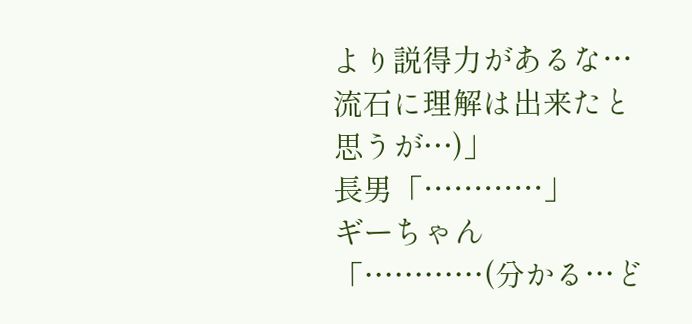より説得力があるな…流石に理解は出来たと思うが…)」
長男「…………」
ギーちゃん「…………(分かる…ど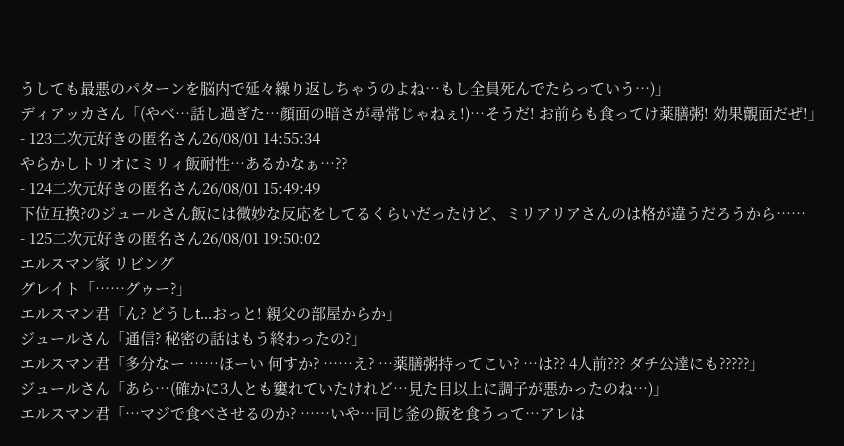うしても最悪のパターンを脳内で延々繰り返しちゃうのよね…もし全員死んでたらっていう…)」
ディアッカさん「(やべ…話し過ぎた…顔面の暗さが尋常じゃねぇ!)…そうだ! お前らも食ってけ薬膳粥! 効果覿面だぜ!」
- 123二次元好きの匿名さん26/08/01 14:55:34
やらかしトリオにミリィ飯耐性…あるかなぁ…??
- 124二次元好きの匿名さん26/08/01 15:49:49
下位互換?のジュールさん飯には微妙な反応をしてるくらいだったけど、ミリアリアさんのは格が違うだろうから……
- 125二次元好きの匿名さん26/08/01 19:50:02
エルスマン家 リビング
グレイト「……グゥー?」
エルスマン君「ん? どうしt…おっと! 親父の部屋からか」
ジュールさん「通信? 秘密の話はもう終わったの?」
エルスマン君「多分なー ……ほーい 何すか? ……え? …薬膳粥持ってこい? …は?? 4人前??? ダチ公達にも?????」
ジュールさん「あら…(確かに3人とも窶れていたけれど…見た目以上に調子が悪かったのね…)」
エルスマン君「…マジで食べさせるのか? ……いや…同じ釜の飯を食うって…アレは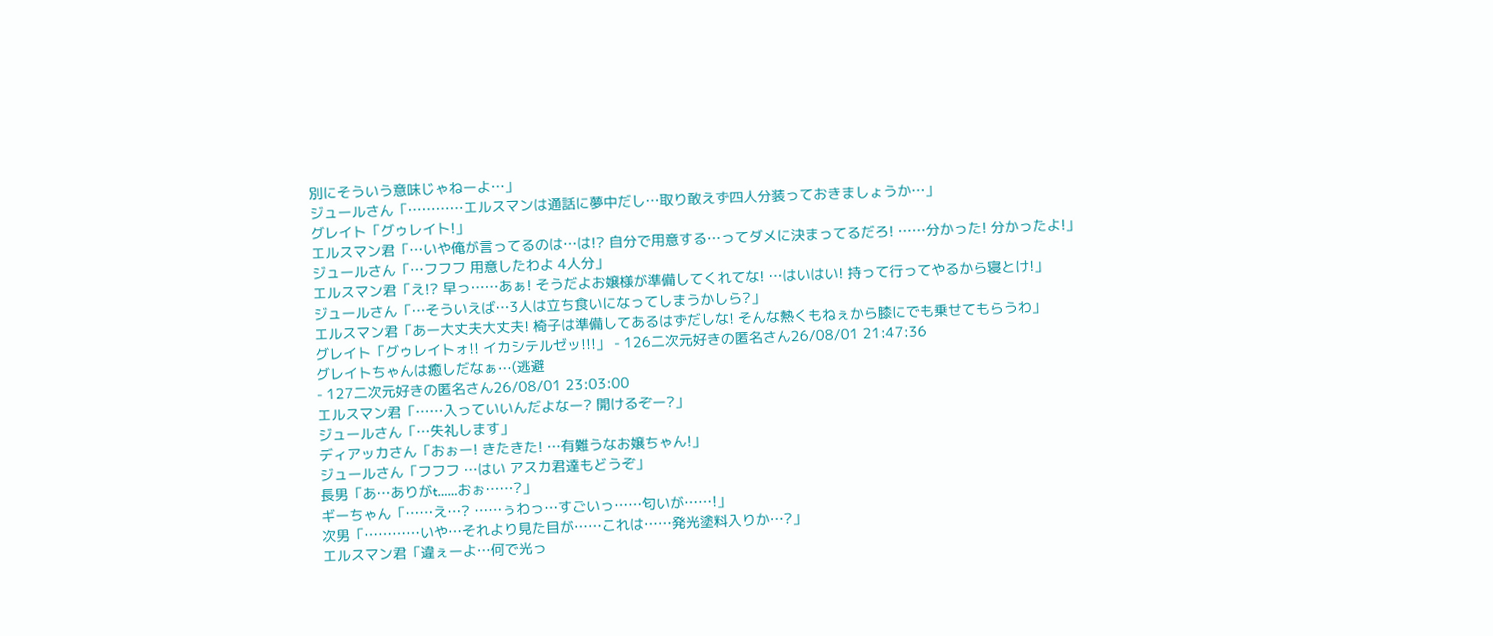別にそういう意味じゃねーよ…」
ジュールさん「…………エルスマンは通話に夢中だし…取り敢えず四人分装っておきましょうか…」
グレイト「グゥレイト!」
エルスマン君「…いや俺が言ってるのは…は!? 自分で用意する…ってダメに決まってるだろ! ……分かった! 分かったよ!」
ジュールさん「…フフフ 用意したわよ 4人分」
エルスマン君「え!? 早っ……あぁ! そうだよお嬢様が準備してくれてな! …はいはい! 持って行ってやるから寝とけ!」
ジュールさん「…そういえば…3人は立ち食いになってしまうかしら?」
エルスマン君「あー大丈夫大丈夫! 椅子は準備してあるはずだしな! そんな熱くもねぇから膝にでも乗せてもらうわ」
グレイト「グゥレイトォ!! イカシテルゼッ!!!」 - 126二次元好きの匿名さん26/08/01 21:47:36
グレイトちゃんは癒しだなぁ⋯(逃避
- 127二次元好きの匿名さん26/08/01 23:03:00
エルスマン君「……入っていいんだよなー? 開けるぞー?」
ジュールさん「…失礼します」
ディアッカさん「おぉー! きたきた! …有難うなお嬢ちゃん!」
ジュールさん「フフフ …はい アスカ君達もどうぞ」
長男「あ…ありがt……おぉ……?」
ギーちゃん「……え…? ……ぅわっ…すごいっ……匂いが……!」
次男「…………いや…それより見た目が……これは……発光塗料入りか…?」
エルスマン君「違ぇーよ…何で光っ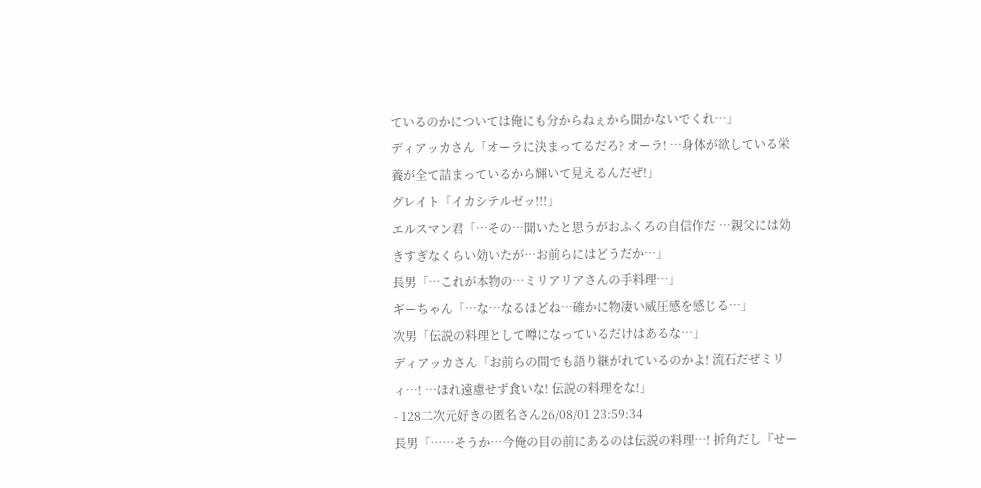ているのかについては俺にも分からねぇから聞かないでくれ…」
ディアッカさん「オーラに決まってるだろ? オーラ! …身体が欲している栄養が全て詰まっているから輝いて見えるんだぜ!」
グレイト「イカシテルゼッ!!!」
エルスマン君「…その…聞いたと思うがおふくろの自信作だ …親父には効きすぎなくらい効いたが…お前らにはどうだか…」
長男「…これが本物の…ミリアリアさんの手料理…」
ギーちゃん「…な…なるほどね…確かに物凄い威圧感を感じる…」
次男「伝説の料理として噂になっているだけはあるな…」
ディアッカさん「お前らの間でも語り継がれているのかよ! 流石だぜミリィ…! …ほれ遠慮せず食いな! 伝説の料理をな!」
- 128二次元好きの匿名さん26/08/01 23:59:34
長男「……そうか…今俺の目の前にあるのは伝説の料理…! 折角だし『せー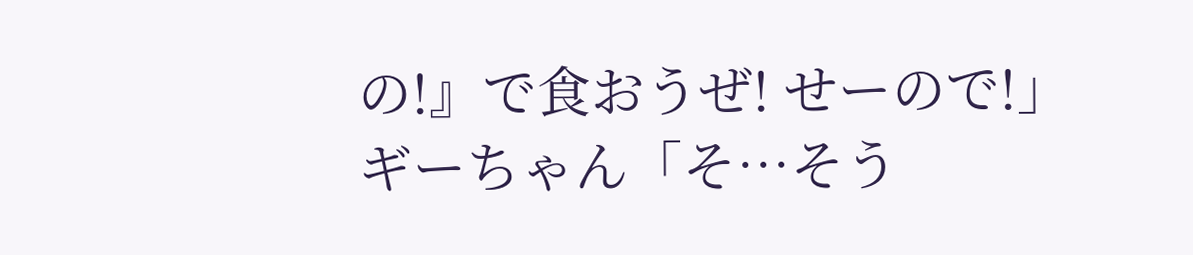の!』で食おうぜ! せーので!」
ギーちゃん「そ…そう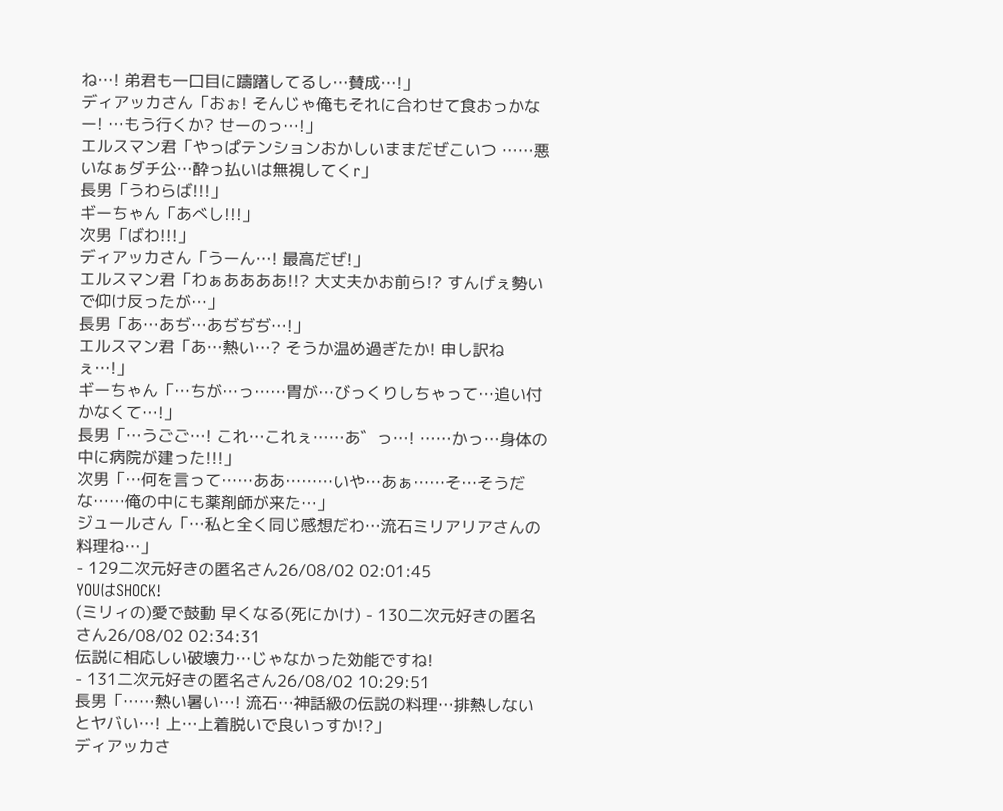ね…! 弟君も一口目に躊躇してるし…賛成…!」
ディアッカさん「おぉ! そんじゃ俺もそれに合わせて食おっかなー! …もう行くか? せーのっ…!」
エルスマン君「やっぱテンションおかしいままだぜこいつ ……悪いなぁダチ公…酔っ払いは無視してくr」
長男「うわらば!!!」
ギーちゃん「あべし!!!」
次男「ばわ!!!」
ディアッカさん「うーん…! 最高だぜ!」
エルスマン君「わぁああああ!!? 大丈夫かお前ら!? すんげぇ勢いで仰け反ったが…」
長男「あ…あぢ…あぢぢぢ…!」
エルスマン君「あ…熱い…? そうか温め過ぎたか! 申し訳ねぇ…!」
ギーちゃん「…ちが…っ……胃が…びっくりしちゃって…追い付かなくて…!」
長男「…うごご…! これ…これぇ……あ゛っ…! ……かっ…身体の中に病院が建った!!!」
次男「…何を言って……ああ………いや…あぁ……そ…そうだな……俺の中にも薬剤師が来た…」
ジュールさん「…私と全く同じ感想だわ…流石ミリアリアさんの料理ね…」
- 129二次元好きの匿名さん26/08/02 02:01:45
YOUはSHOCK!
(ミリィの)愛で鼓動 早くなる(死にかけ) - 130二次元好きの匿名さん26/08/02 02:34:31
伝説に相応しい破壊力…じゃなかった効能ですね!
- 131二次元好きの匿名さん26/08/02 10:29:51
長男「……熱い暑い…! 流石…神話級の伝説の料理…排熱しないとヤバい…! 上…上着脱いで良いっすか!?」
ディアッカさ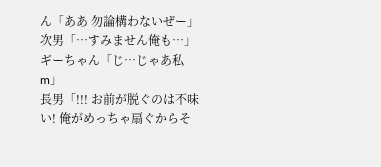ん「ああ 勿論構わないぜー」
次男「…すみません俺も…」
ギーちゃん「じ…じゃあ私m」
長男「!!! お前が脱ぐのは不味い! 俺がめっちゃ扇ぐからそ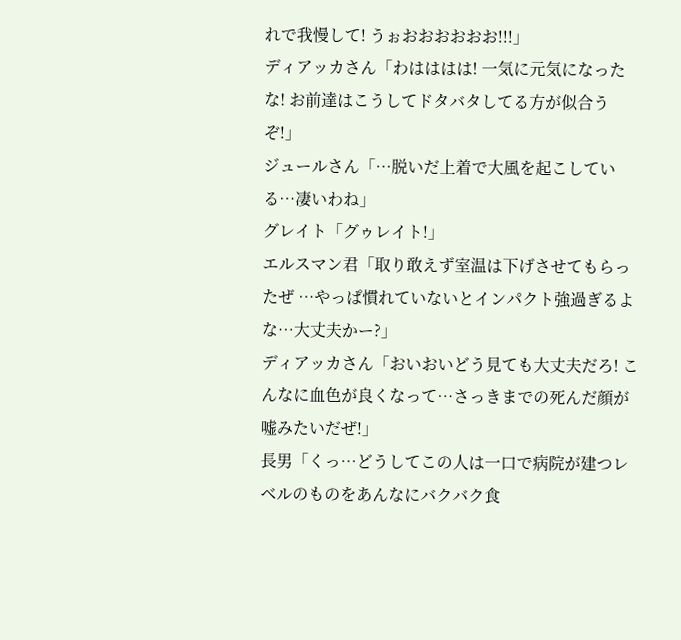れで我慢して! うぉおおおおおお!!!」
ディアッカさん「わはははは! 一気に元気になったな! お前達はこうしてドタバタしてる方が似合うぞ!」
ジュールさん「…脱いだ上着で大風を起こしている…凄いわね」
グレイト「グゥレイト!」
エルスマン君「取り敢えず室温は下げさせてもらったぜ …やっぱ慣れていないとインパクト強過ぎるよな…大丈夫かー?」
ディアッカさん「おいおいどう見ても大丈夫だろ! こんなに血色が良くなって…さっきまでの死んだ顔が嘘みたいだぜ!」
長男「くっ…どうしてこの人は一口で病院が建つレベルのものをあんなにバクバク食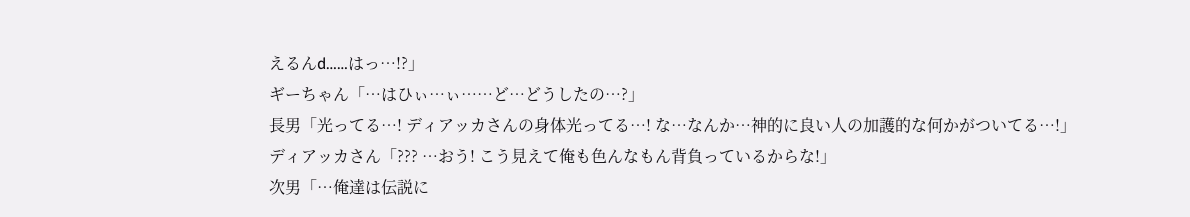えるんd……はっ…!?」
ギーちゃん「…はひぃ…ぃ……ど…どうしたの…?」
長男「光ってる…! ディアッカさんの身体光ってる…! な…なんか…神的に良い人の加護的な何かがついてる…!」
ディアッカさん「??? …おう! こう見えて俺も色んなもん背負っているからな!」
次男「…俺達は伝説に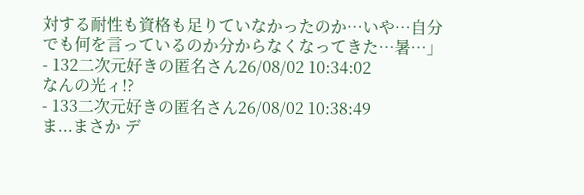対する耐性も資格も足りていなかったのか…いや…自分でも何を言っているのか分からなくなってきた…暑…」
- 132二次元好きの匿名さん26/08/02 10:34:02
なんの光ィ!?
- 133二次元好きの匿名さん26/08/02 10:38:49
ま...まさか デ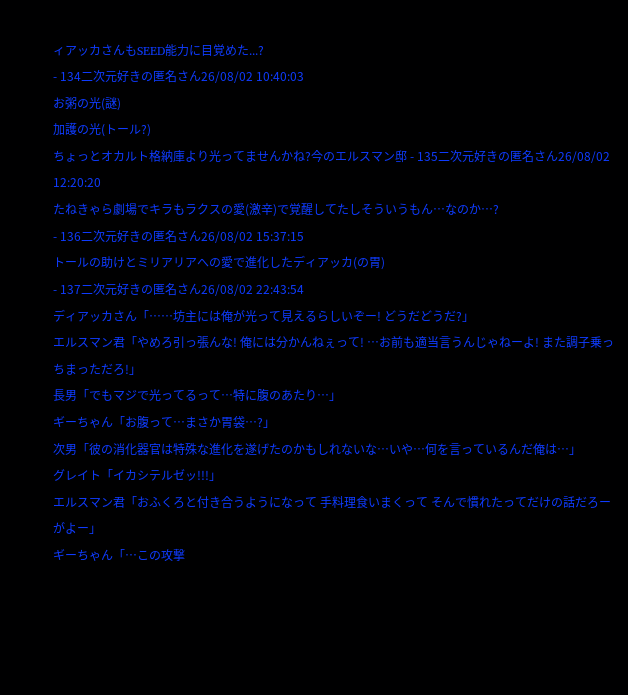ィアッカさんもSEED能力に目覚めた...?
- 134二次元好きの匿名さん26/08/02 10:40:03
お粥の光(謎)
加護の光(トール?)
ちょっとオカルト格納庫より光ってませんかね?今のエルスマン邸 - 135二次元好きの匿名さん26/08/02 12:20:20
たねきゃら劇場でキラもラクスの愛(激辛)で覚醒してたしそういうもん⋯なのか⋯?
- 136二次元好きの匿名さん26/08/02 15:37:15
トールの助けとミリアリアへの愛で進化したディアッカ(の胃)
- 137二次元好きの匿名さん26/08/02 22:43:54
ディアッカさん「……坊主には俺が光って見えるらしいぞー! どうだどうだ?」
エルスマン君「やめろ引っ張んな! 俺には分かんねぇって! …お前も適当言うんじゃねーよ! また調子乗っちまっただろ!」
長男「でもマジで光ってるって…特に腹のあたり…」
ギーちゃん「お腹って…まさか胃袋…?」
次男「彼の消化器官は特殊な進化を遂げたのかもしれないな…いや…何を言っているんだ俺は…」
グレイト「イカシテルゼッ!!!」
エルスマン君「おふくろと付き合うようになって 手料理食いまくって そんで慣れたってだけの話だろーがよー」
ギーちゃん「…この攻撃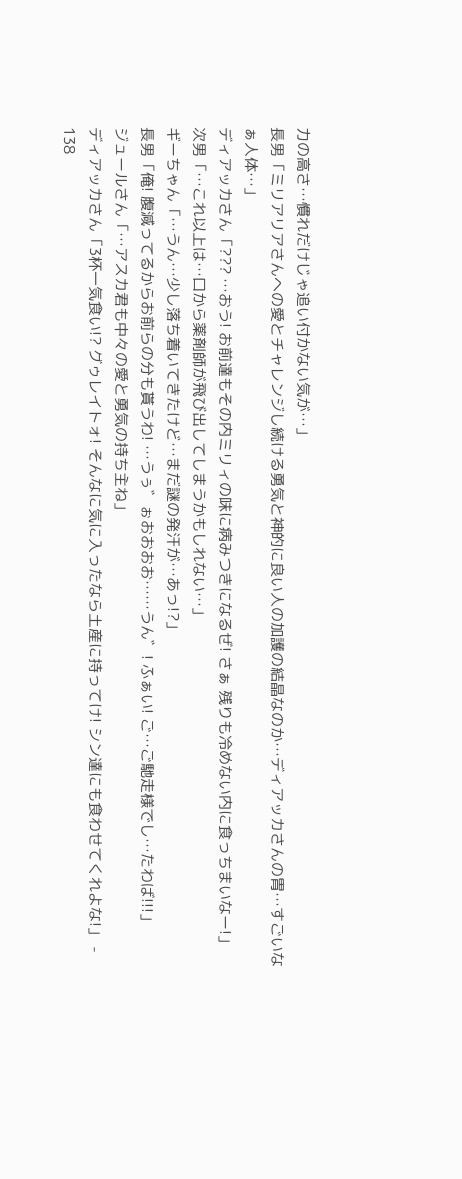力の高さ…慣れだけじゃ追い付かない気が…」
長男「ミリアリアさんへの愛とチャレンジし続ける勇気と神的に良い人の加護の結晶なのか…ディアッカさんの胃…すごいなぁ人体…」
ディアッカさん「??? …おう! お前達もその内ミリィの味に病みつきになるぜ! さぁ 残りも冷めない内に食っちまいなー!」
次男「…これ以上は…口から薬剤師が飛び出してしまうかもしれない…」
ギーちゃん「…うん…少し落ち着いてきたけど…まだ謎の発汗が…あっ!?」
長男「俺! 腹減ってるからお前らの分も貰うわ! …うぅ゛ぉおおおお……うん゛! ふぁい! ご…ご馳走様でし…たわば!!!」
ジュールさん「…アスカ君も中々の愛と勇気の持ち主ね」
ディアッカさん「3杯一気食い!? グゥレイトォ! そんなに気に入ったなら土産に持ってけ! シン達にも食わせてくれよな!」 - 138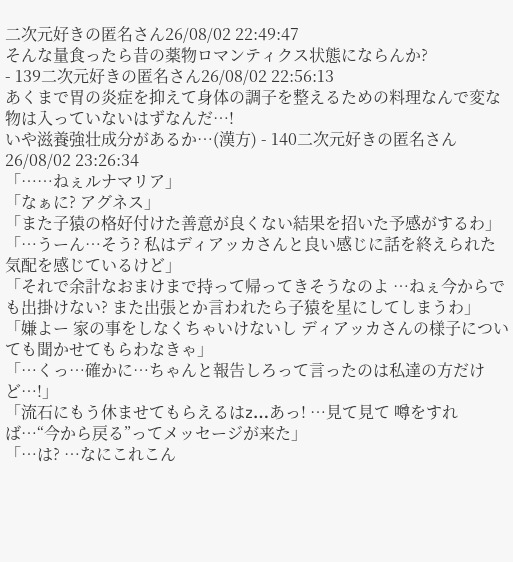二次元好きの匿名さん26/08/02 22:49:47
そんな量食ったら昔の薬物ロマンティクス状態にならんか?
- 139二次元好きの匿名さん26/08/02 22:56:13
あくまで胃の炎症を抑えて身体の調子を整えるための料理なんで変な物は入っていないはずなんだ…!
いや滋養強壮成分があるか…(漢方) - 140二次元好きの匿名さん26/08/02 23:26:34
「……ねぇルナマリア」
「なぁに? アグネス」
「また子猿の格好付けた善意が良くない結果を招いた予感がするわ」
「…うーん…そう? 私はディアッカさんと良い感じに話を終えられた気配を感じているけど」
「それで余計なおまけまで持って帰ってきそうなのよ …ねぇ今からでも出掛けない? また出張とか言われたら子猿を星にしてしまうわ」
「嫌よー 家の事をしなくちゃいけないし ディアッカさんの様子についても聞かせてもらわなきゃ」
「…くっ…確かに…ちゃんと報告しろって言ったのは私達の方だけど…!」
「流石にもう休ませてもらえるはz…あっ! …見て見て 噂をすれば…“今から戻る”ってメッセージが来た」
「…は? …なにこれこん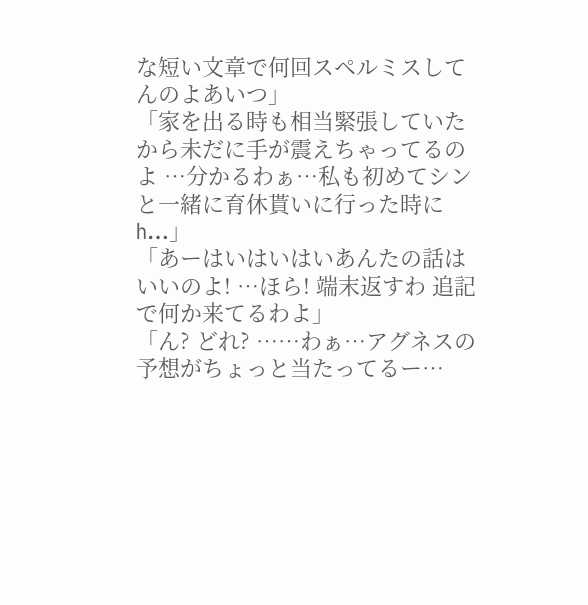な短い文章で何回スペルミスしてんのよあいつ」
「家を出る時も相当緊張していたから未だに手が震えちゃってるのよ …分かるわぁ…私も初めてシンと一緒に育休貰いに行った時にh…」
「あーはいはいはいあんたの話はいいのよ! …ほら! 端末返すわ 追記で何か来てるわよ」
「ん? どれ? ……わぁ…アグネスの予想がちょっと当たってるー…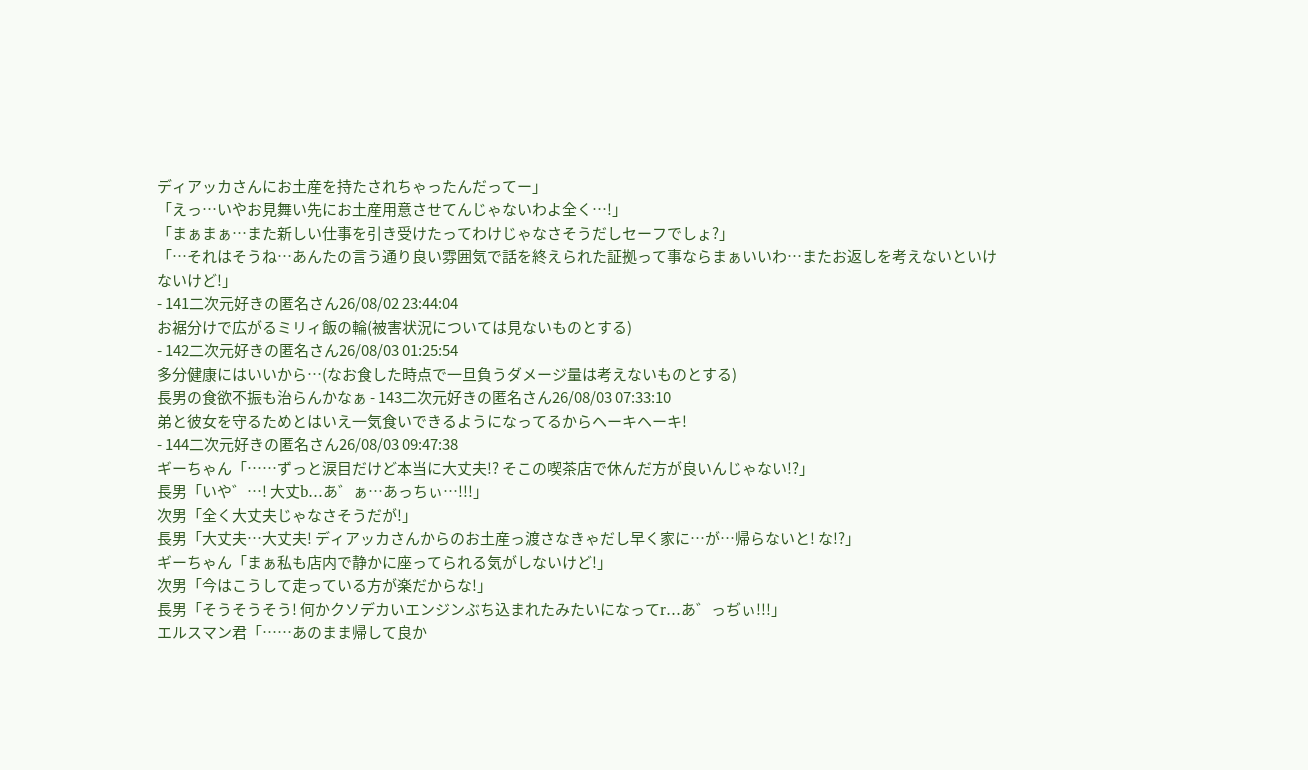ディアッカさんにお土産を持たされちゃったんだってー」
「えっ…いやお見舞い先にお土産用意させてんじゃないわよ全く…!」
「まぁまぁ…また新しい仕事を引き受けたってわけじゃなさそうだしセーフでしょ?」
「…それはそうね…あんたの言う通り良い雰囲気で話を終えられた証拠って事ならまぁいいわ…またお返しを考えないといけないけど!」
- 141二次元好きの匿名さん26/08/02 23:44:04
お裾分けで広がるミリィ飯の輪(被害状況については見ないものとする)
- 142二次元好きの匿名さん26/08/03 01:25:54
多分健康にはいいから⋯(なお食した時点で一旦負うダメージ量は考えないものとする)
長男の食欲不振も治らんかなぁ - 143二次元好きの匿名さん26/08/03 07:33:10
弟と彼女を守るためとはいえ一気食いできるようになってるからヘーキヘーキ!
- 144二次元好きの匿名さん26/08/03 09:47:38
ギーちゃん「……ずっと涙目だけど本当に大丈夫!? そこの喫茶店で休んだ方が良いんじゃない!?」
長男「いや゛…! 大丈b…あ゛ぁ…あっちぃ…!!!」
次男「全く大丈夫じゃなさそうだが!」
長男「大丈夫…大丈夫! ディアッカさんからのお土産っ渡さなきゃだし早く家に…が…帰らないと! な!?」
ギーちゃん「まぁ私も店内で静かに座ってられる気がしないけど!」
次男「今はこうして走っている方が楽だからな!」
長男「そうそうそう! 何かクソデカいエンジンぶち込まれたみたいになってr…あ゛っぢぃ!!!」
エルスマン君「……あのまま帰して良か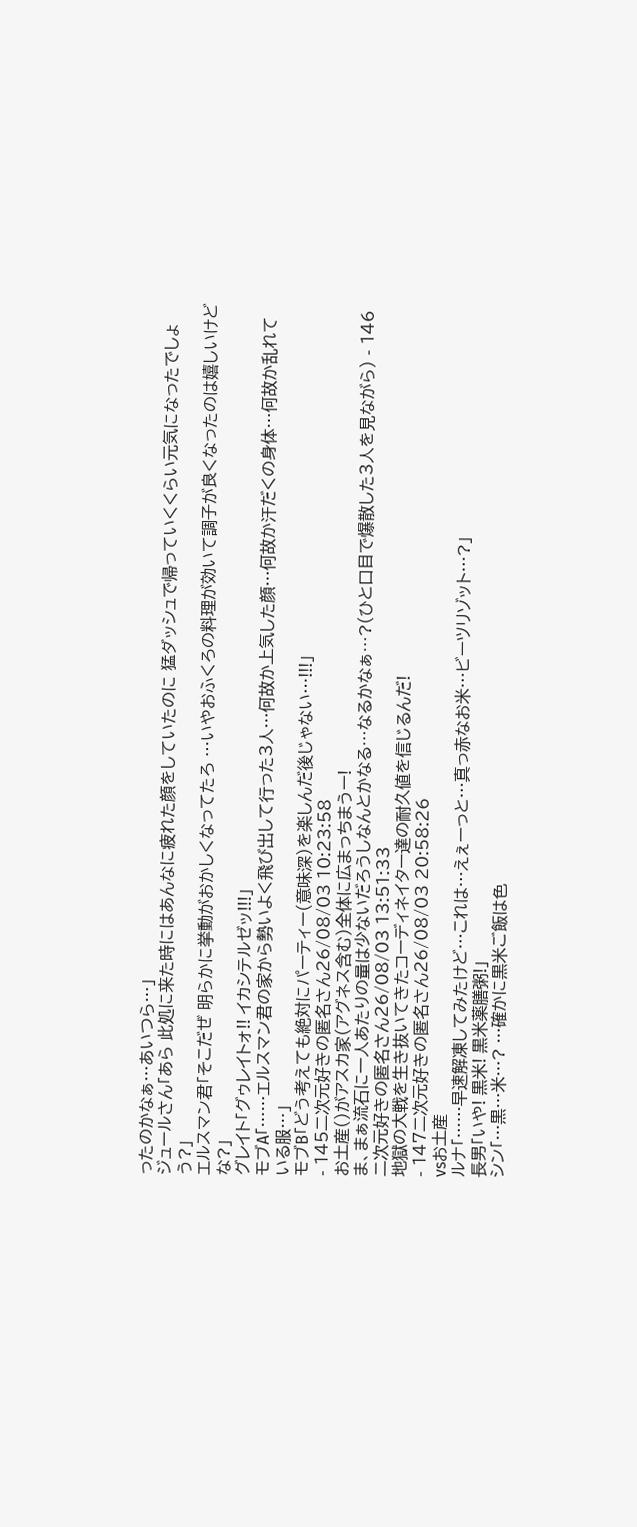ったのかなぁ…あいつら…」
ジュールさん「あら 此処に来た時にはあんなに疲れた顔をしていたのに 猛ダッシュで帰っていくくらい元気になったでしょう?」
エルスマン君「そこだぜ 明らかに挙動がおかしくなってたろ …いやおふくろの料理が効いて調子が良くなったのは嬉しいけどな?」
グレイト「グゥレイトォ!! イカシテルゼッ!!!」
モブA「……エルスマン君の家から勢いよく飛び出して行った3人…何故か上気した顔…何故か汗だくの身体…何故か乱れている服…」
モブB「どう考えても絶対にパーティー(意味深)を楽しんだ後じゃない…!!!」
- 145二次元好きの匿名さん26/08/03 10:23:58
お土産()がアスカ家(アグネス含む)全体に広まっちまうー!
ま、まぁ流石に一人あたりの量は少ないだろうしなんとかなる⋯なるかなぁ⋯?(ひと口目で爆散した3人を見ながら) - 146二次元好きの匿名さん26/08/03 13:51:33
地獄の大戦を生き抜いてきたコーディネイター達の耐久値を信じるんだ!
- 147二次元好きの匿名さん26/08/03 20:58:26
vsお土産
ルナ「……早速解凍してみたけど…これは…えぇーっと…真っ赤なお米…ビーツリゾット…?」
長男「いや! 黒米! 黒米薬膳粥!」
シン「…黒…米…? …確かに黒米ご飯は色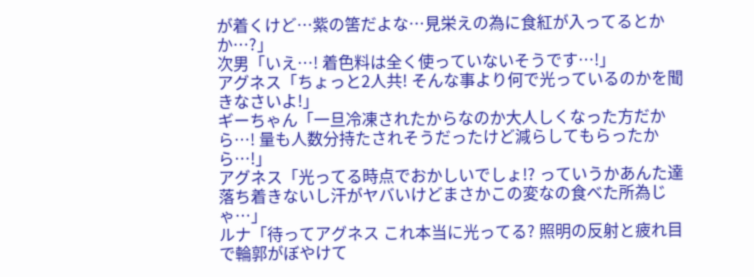が着くけど…紫の筈だよな…見栄えの為に食紅が入ってるとかか…?」
次男「いえ…! 着色料は全く使っていないそうです…!」
アグネス「ちょっと2人共! そんな事より何で光っているのかを聞きなさいよ!」
ギーちゃん「一旦冷凍されたからなのか大人しくなった方だから…! 量も人数分持たされそうだったけど減らしてもらったから…!」
アグネス「光ってる時点でおかしいでしょ!? っていうかあんた達落ち着きないし汗がヤバいけどまさかこの変なの食べた所為じゃ…」
ルナ「待ってアグネス これ本当に光ってる? 照明の反射と疲れ目で輪郭がぼやけて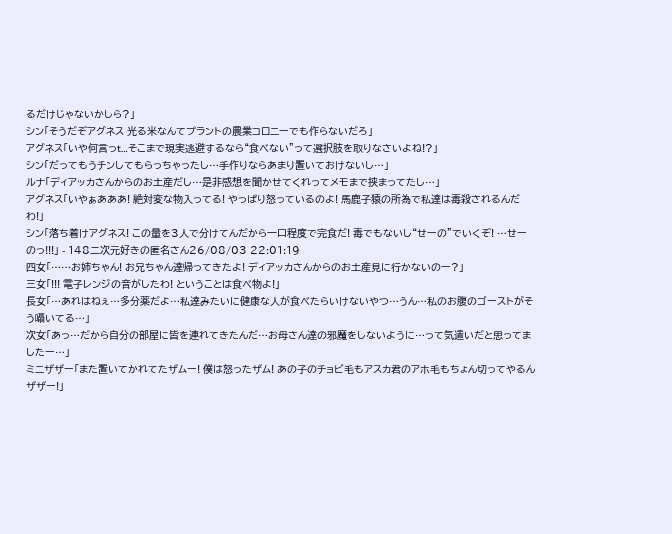るだけじゃないかしら?」
シン「そうだぞアグネス 光る米なんてプラントの農業コロニーでも作らないだろ」
アグネス「いや何言っt…そこまで現実逃避するなら“食べない”って選択肢を取りなさいよね!?」
シン「だってもうチンしてもらっちゃったし…手作りならあまり置いておけないし…」
ルナ「ディアッカさんからのお土産だし…是非感想を聞かせてくれってメモまで挟まってたし…」
アグネス「いやぁあああ! 絶対変な物入ってる! やっぱり怒っているのよ! 馬鹿子猿の所為で私達は毒殺されるんだわ!」
シン「落ち着けアグネス! この量を3人で分けてんだから一口程度で完食だ! 毒でもないし“せーの”でいくぞ! …せーのっ!!!」 - 148二次元好きの匿名さん26/08/03 22:01:19
四女「……お姉ちゃん! お兄ちゃん達帰ってきたよ! ディアッカさんからのお土産見に行かないのー?」
三女「!!! 電子レンジの音がしたわ! ということは食べ物よ!」
長女「…あれはねぇ…多分薬だよ…私達みたいに健康な人が食べたらいけないやつ…うん…私のお腹のゴーストがそう囁いてる…」
次女「あっ…だから自分の部屋に皆を連れてきたんだ…お母さん達の邪魔をしないように…って気遣いだと思ってましたー…」
ミニザザー「また置いてかれてたザムー! 僕は怒ったザム! あの子のチョビ毛もアスカ君のアホ毛もちょん切ってやるんザザー!」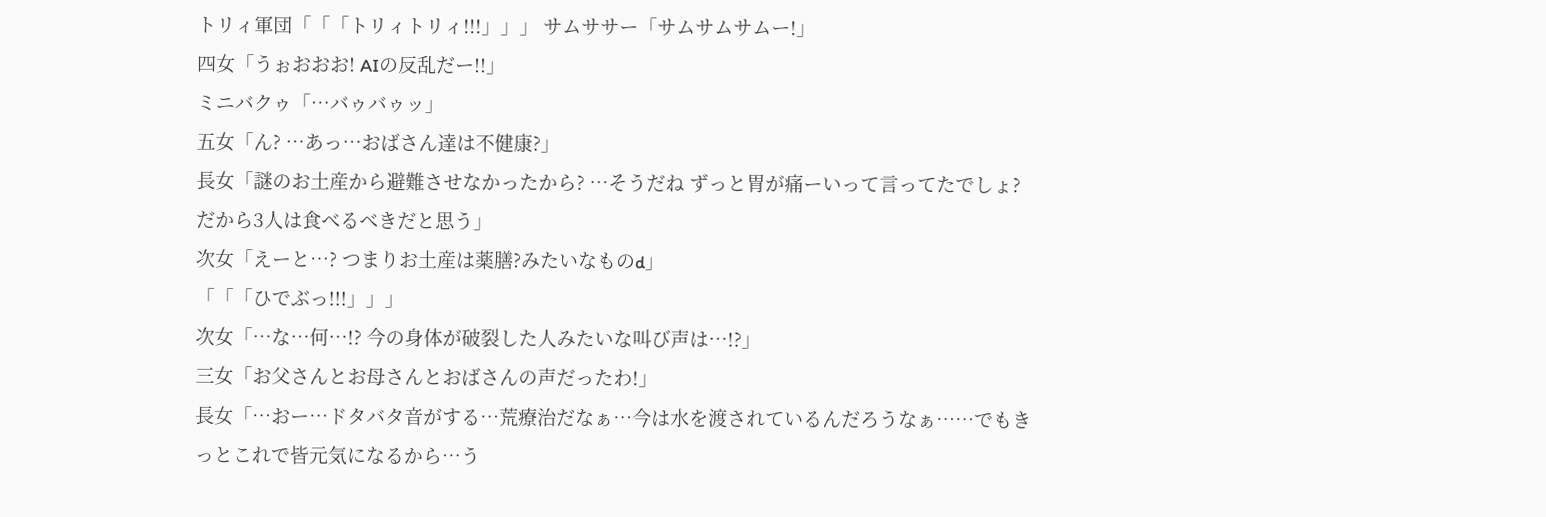トリィ軍団「「「トリィトリィ!!!」」」 サムササー「サムサムサムー!」
四女「うぉおおお! AIの反乱だー!!」
ミニバクゥ「…バゥバゥッ」
五女「ん? …あっ…おばさん達は不健康?」
長女「謎のお土産から避難させなかったから? …そうだね ずっと胃が痛ーいって言ってたでしょ? だから3人は食べるべきだと思う」
次女「えーと…? つまりお土産は薬膳?みたいなものd」
「「「ひでぶっ!!!」」」
次女「…な…何…!? 今の身体が破裂した人みたいな叫び声は…!?」
三女「お父さんとお母さんとおばさんの声だったわ!」
長女「…おー…ドタバタ音がする…荒療治だなぁ…今は水を渡されているんだろうなぁ……でもきっとこれで皆元気になるから…う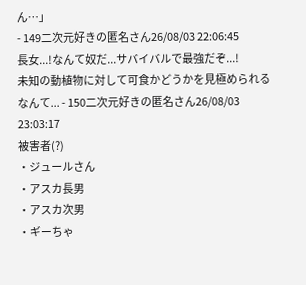ん…」
- 149二次元好きの匿名さん26/08/03 22:06:45
長女...!なんて奴だ...サバイバルで最強だぞ...!
未知の動植物に対して可食かどうかを見極められるなんて... - 150二次元好きの匿名さん26/08/03 23:03:17
被害者(?)
・ジュールさん
・アスカ長男
・アスカ次男
・ギーちゃ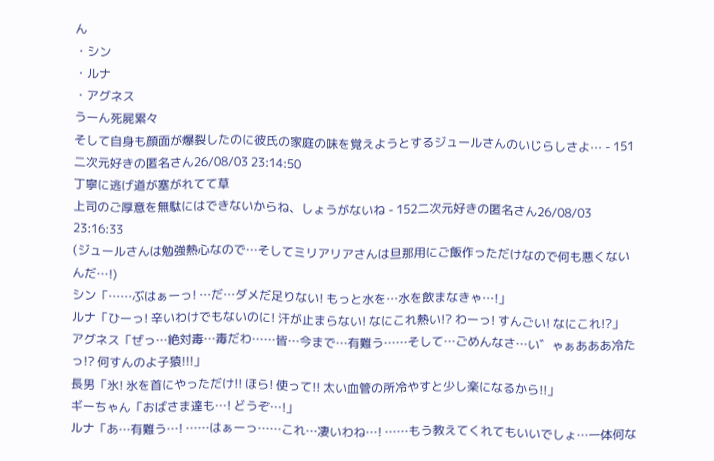ん
・シン
・ルナ
・アグネス
うーん死屍累々
そして自身も顔面が爆裂したのに彼氏の家庭の味を覚えようとするジュールさんのいじらしさよ⋯ - 151二次元好きの匿名さん26/08/03 23:14:50
丁寧に逃げ道が塞がれてて草
上司のご厚意を無駄にはできないからね、しょうがないね - 152二次元好きの匿名さん26/08/03 23:16:33
(ジュールさんは勉強熱心なので…そしてミリアリアさんは旦那用にご飯作っただけなので何も悪くないんだ…!)
シン「……ぶはぁーっ! …だ…ダメだ足りない! もっと水を…水を飲まなきゃ…!」
ルナ「ひーっ! 辛いわけでもないのに! 汗が止まらない! なにこれ熱い!? わーっ! すんごい! なにこれ!?」
アグネス「ぜっ…絶対毒…毒だわ……皆…今まで…有難う……そして…ごめんなさ…い゛ゃぁあああ冷たっ!? 何すんのよ子猿!!!」
長男「氷! 氷を首にやっただけ!! ほら! 使って!! 太い血管の所冷やすと少し楽になるから!!」
ギーちゃん「おばさま達も…! どうぞ…!」
ルナ「あ…有難う…! ……はぁーっ……これ…凄いわね…! ……もう教えてくれてもいいでしょ…一体何な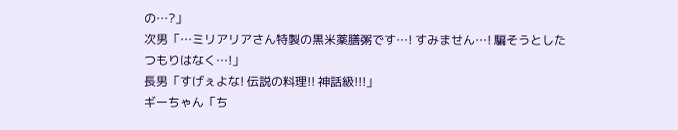の…?」
次男「…ミリアリアさん特製の黒米薬膳粥です…! すみません…! 騙そうとしたつもりはなく…!」
長男「すげぇよな! 伝説の料理!! 神話級!!!」
ギーちゃん「ち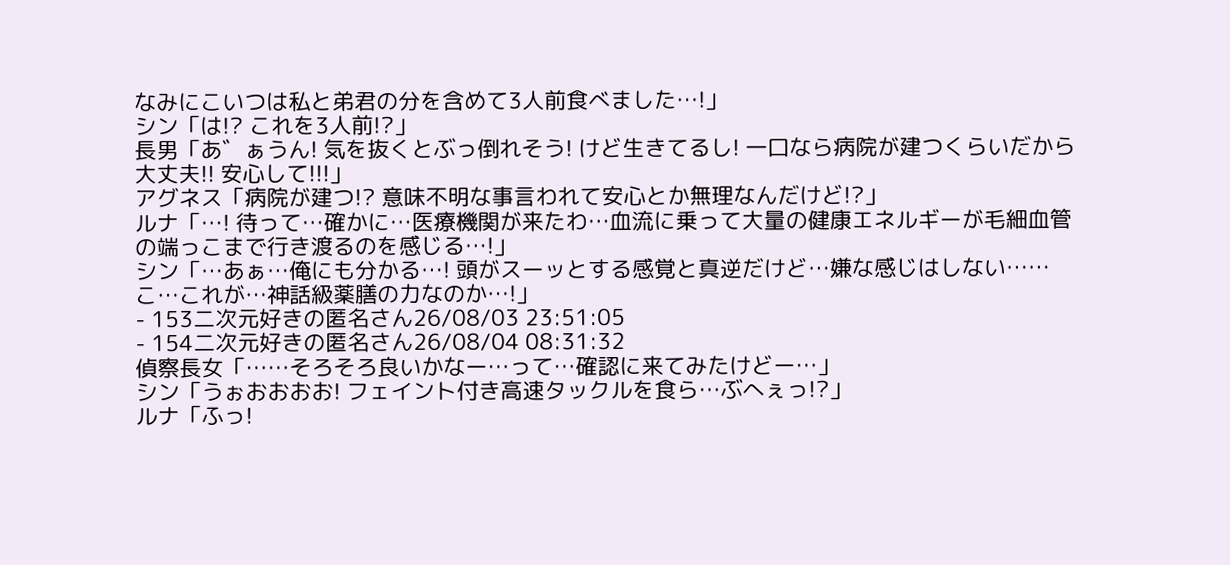なみにこいつは私と弟君の分を含めて3人前食べました…!」
シン「は!? これを3人前!?」
長男「あ゛ぁうん! 気を抜くとぶっ倒れそう! けど生きてるし! 一口なら病院が建つくらいだから大丈夫!! 安心して!!!」
アグネス「病院が建つ!? 意味不明な事言われて安心とか無理なんだけど!?」
ルナ「…! 待って…確かに…医療機関が来たわ…血流に乗って大量の健康エネルギーが毛細血管の端っこまで行き渡るのを感じる…!」
シン「…あぁ…俺にも分かる…! 頭がスーッとする感覚と真逆だけど…嫌な感じはしない……こ…これが…神話級薬膳の力なのか…!」
- 153二次元好きの匿名さん26/08/03 23:51:05
- 154二次元好きの匿名さん26/08/04 08:31:32
偵察長女「……そろそろ良いかなー…って…確認に来てみたけどー…」
シン「うぉおおおお! フェイント付き高速タックルを食ら…ぶへぇっ!?」
ルナ「ふっ!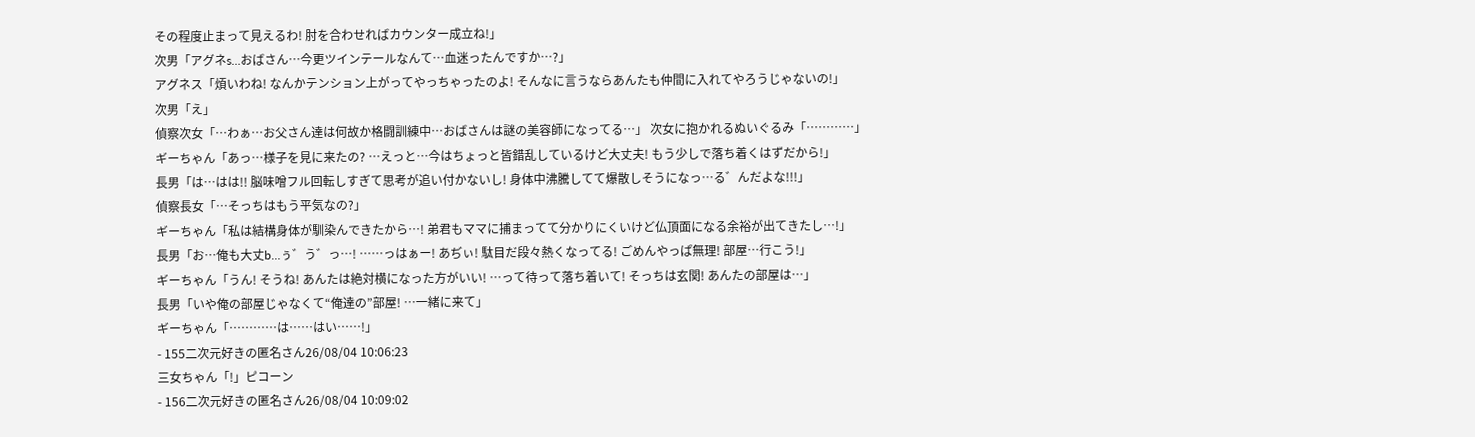その程度止まって見えるわ! 肘を合わせればカウンター成立ね!」
次男「アグネs…おばさん…今更ツインテールなんて…血迷ったんですか…?」
アグネス「煩いわね! なんかテンション上がってやっちゃったのよ! そんなに言うならあんたも仲間に入れてやろうじゃないの!」
次男「え」
偵察次女「…わぁ…お父さん達は何故か格闘訓練中…おばさんは謎の美容師になってる…」 次女に抱かれるぬいぐるみ「…………」
ギーちゃん「あっ…様子を見に来たの? …えっと…今はちょっと皆錯乱しているけど大丈夫! もう少しで落ち着くはずだから!」
長男「は…はは!! 脳味噌フル回転しすぎて思考が追い付かないし! 身体中沸騰してて爆散しそうになっ…る゛んだよな!!!」
偵察長女「…そっちはもう平気なの?」
ギーちゃん「私は結構身体が馴染んできたから…! 弟君もママに捕まってて分かりにくいけど仏頂面になる余裕が出てきたし…!」
長男「お…俺も大丈b…ぅ゛う゛っ…! ……っはぁー! あぢぃ! 駄目だ段々熱くなってる! ごめんやっぱ無理! 部屋…行こう!」
ギーちゃん「うん! そうね! あんたは絶対横になった方がいい! …って待って落ち着いて! そっちは玄関! あんたの部屋は…」
長男「いや俺の部屋じゃなくて“俺達の”部屋! …一緒に来て」
ギーちゃん「…………は……はい……!」
- 155二次元好きの匿名さん26/08/04 10:06:23
三女ちゃん「!」ピコーン
- 156二次元好きの匿名さん26/08/04 10:09:02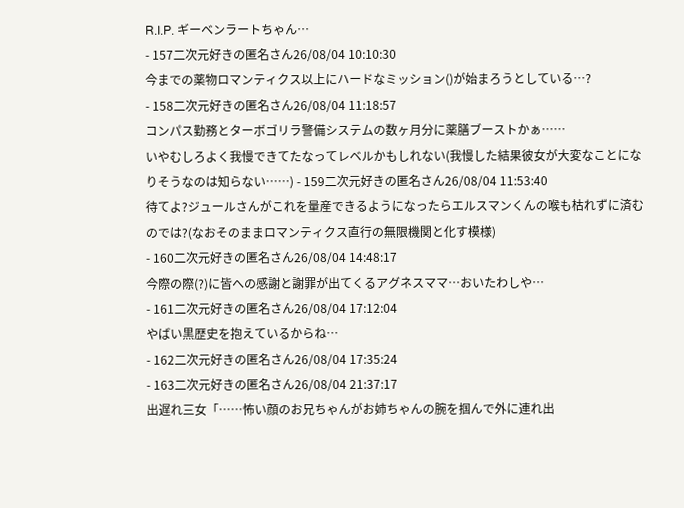R.I.P. ギーベンラートちゃん…
- 157二次元好きの匿名さん26/08/04 10:10:30
今までの薬物ロマンティクス以上にハードなミッション()が始まろうとしている⋯?
- 158二次元好きの匿名さん26/08/04 11:18:57
コンパス勤務とターボゴリラ警備システムの数ヶ月分に薬膳ブーストかぁ……
いやむしろよく我慢できてたなってレベルかもしれない(我慢した結果彼女が大変なことになりそうなのは知らない……) - 159二次元好きの匿名さん26/08/04 11:53:40
待てよ?ジュールさんがこれを量産できるようになったらエルスマンくんの喉も枯れずに済むのでは?(なおそのままロマンティクス直行の無限機関と化す模様)
- 160二次元好きの匿名さん26/08/04 14:48:17
今際の際(?)に皆への感謝と謝罪が出てくるアグネスママ⋯おいたわしや⋯
- 161二次元好きの匿名さん26/08/04 17:12:04
やばい黒歴史を抱えているからね…
- 162二次元好きの匿名さん26/08/04 17:35:24
- 163二次元好きの匿名さん26/08/04 21:37:17
出遅れ三女「……怖い顔のお兄ちゃんがお姉ちゃんの腕を掴んで外に連れ出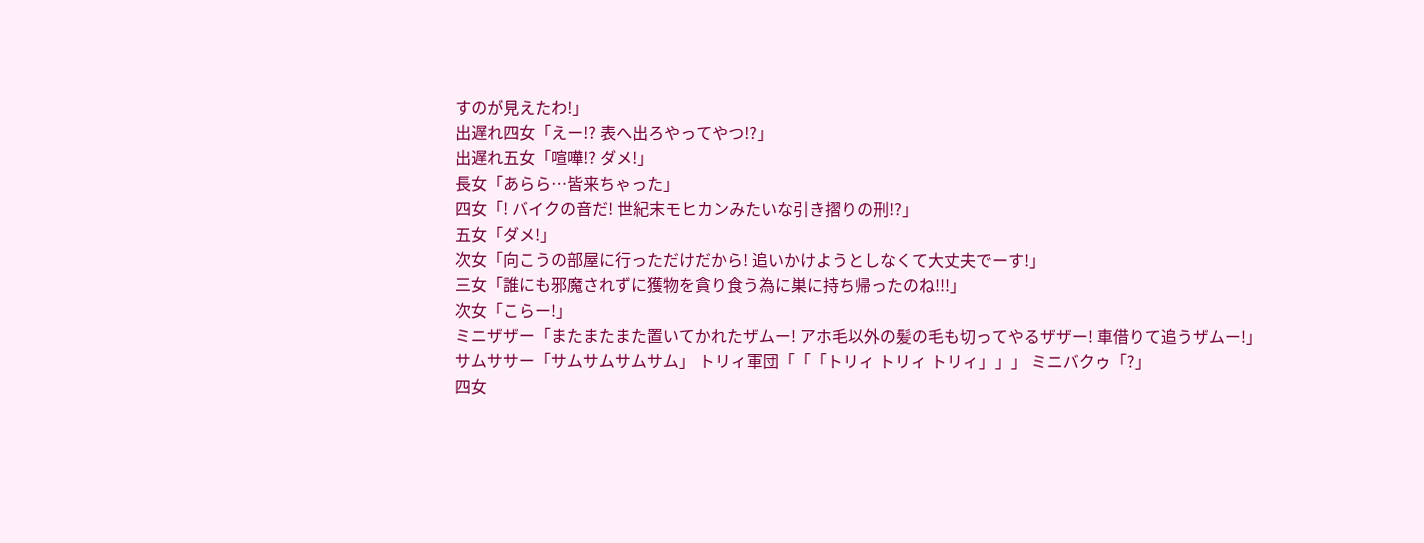すのが見えたわ!」
出遅れ四女「えー!? 表へ出ろやってやつ!?」
出遅れ五女「喧嘩!? ダメ!」
長女「あらら…皆来ちゃった」
四女「! バイクの音だ! 世紀末モヒカンみたいな引き摺りの刑!?」
五女「ダメ!」
次女「向こうの部屋に行っただけだから! 追いかけようとしなくて大丈夫でーす!」
三女「誰にも邪魔されずに獲物を貪り食う為に巣に持ち帰ったのね!!!」
次女「こらー!」
ミニザザー「またまたまた置いてかれたザムー! アホ毛以外の髪の毛も切ってやるザザー! 車借りて追うザムー!」
サムササー「サムサムサムサム」 トリィ軍団「「「トリィ トリィ トリィ」」」 ミニバクゥ「?」
四女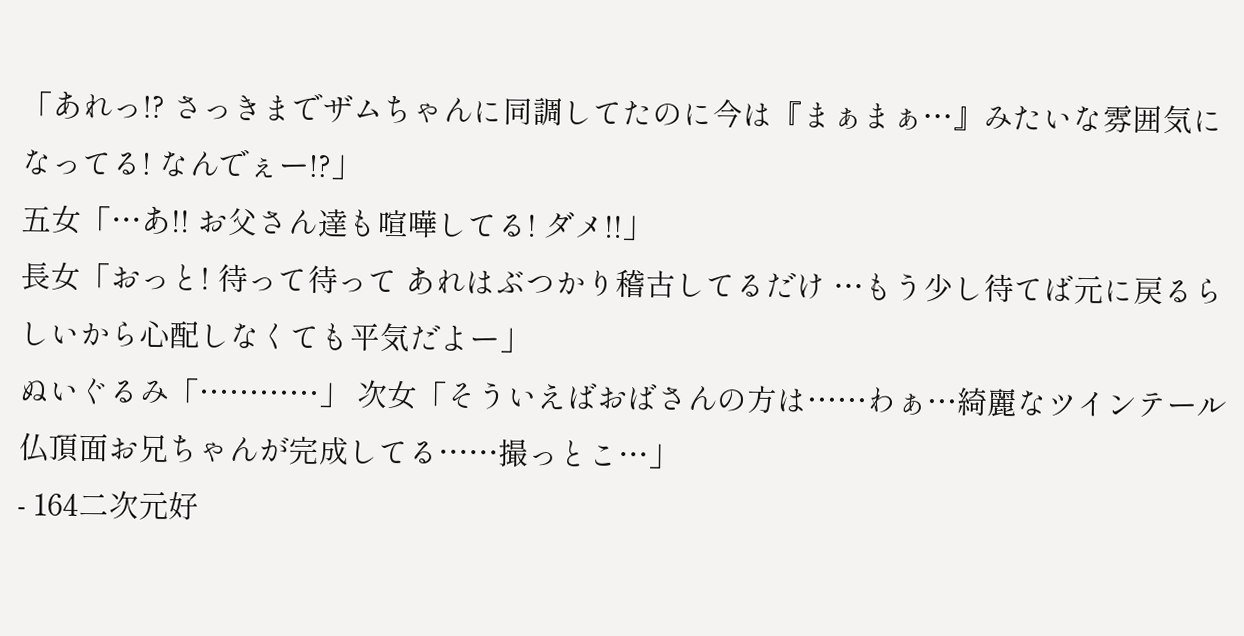「あれっ!? さっきまでザムちゃんに同調してたのに今は『まぁまぁ…』みたいな雰囲気になってる! なんでぇー!?」
五女「…あ!! お父さん達も喧嘩してる! ダメ!!」
長女「おっと! 待って待って あれはぶつかり稽古してるだけ …もう少し待てば元に戻るらしいから心配しなくても平気だよー」
ぬいぐるみ「…………」 次女「そういえばおばさんの方は……わぁ…綺麗なツインテール仏頂面お兄ちゃんが完成してる……撮っとこ…」
- 164二次元好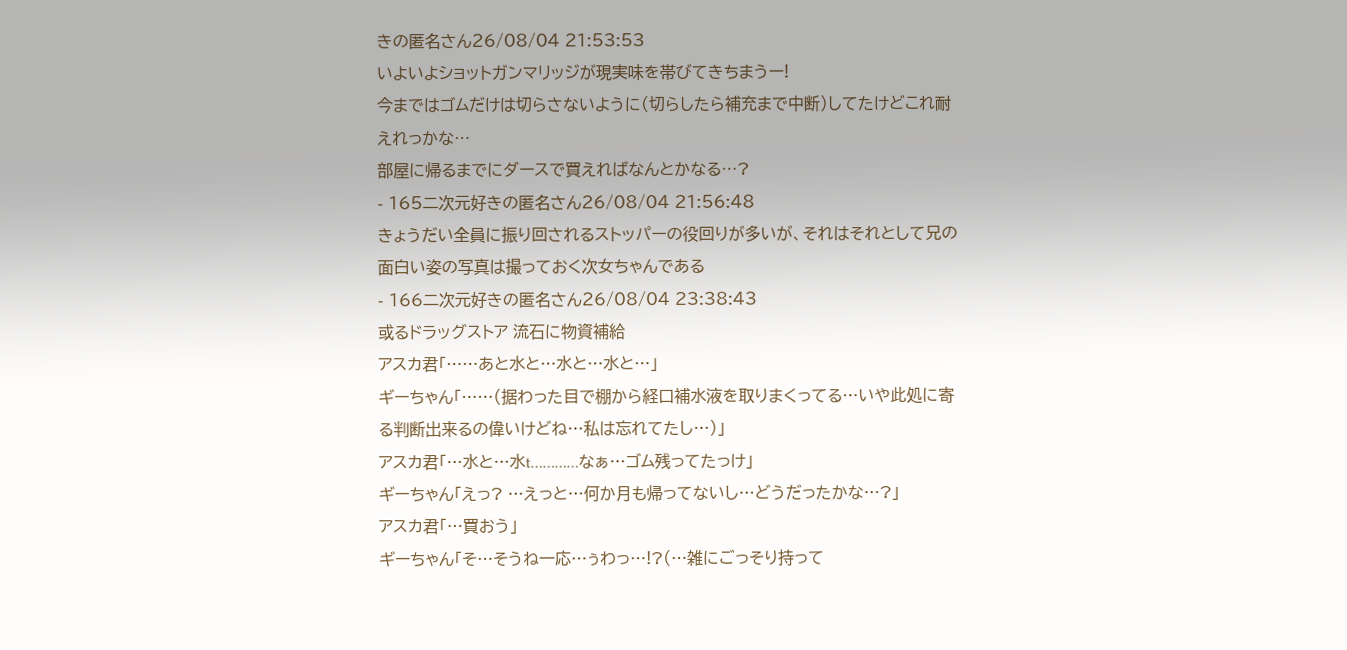きの匿名さん26/08/04 21:53:53
いよいよショットガンマリッジが現実味を帯びてきちまうー!
今まではゴムだけは切らさないように(切らしたら補充まで中断)してたけどこれ耐えれっかな⋯
部屋に帰るまでにダースで買えればなんとかなる⋯?
- 165二次元好きの匿名さん26/08/04 21:56:48
きょうだい全員に振り回されるストッパーの役回りが多いが、それはそれとして兄の面白い姿の写真は撮っておく次女ちゃんである
- 166二次元好きの匿名さん26/08/04 23:38:43
或るドラッグストア 流石に物資補給
アスカ君「……あと水と…水と…水と…」
ギーちゃん「……(据わった目で棚から経口補水液を取りまくってる…いや此処に寄る判断出来るの偉いけどね…私は忘れてたし…)」
アスカ君「…水と…水t…………なぁ…ゴム残ってたっけ」
ギーちゃん「えっ? …えっと…何か月も帰ってないし…どうだったかな…?」
アスカ君「…買おう」
ギーちゃん「そ…そうね一応…ぅわっ…!?(…雑にごっそり持って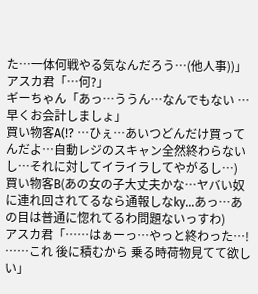た…一体何戦やる気なんだろう…(他人事))」
アスカ君「…何?」
ギーちゃん「あっ…ううん…なんでもない …早くお会計しましょ」
買い物客A(!? …ひぇ…あいつどんだけ買ってんだよ…自動レジのスキャン全然終わらないし…それに対してイライラしてやがるし…)
買い物客B(あの女の子大丈夫かな…ヤバい奴に連れ回されてるなら通報しなky…あっ…あの目は普通に惚れてるわ問題ないっすわ)
アスカ君「……はぁーっ…やっと終わった…! ……これ 後に積むから 乗る時荷物見てて欲しい」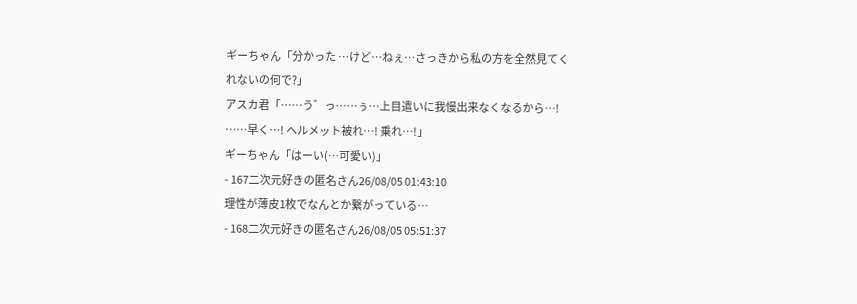ギーちゃん「分かった …けど…ねぇ…さっきから私の方を全然見てくれないの何で?」
アスカ君「……う゛っ……ぅ…上目遣いに我慢出来なくなるから…! ……早く…! ヘルメット被れ…! 乗れ…!」
ギーちゃん「はーい(…可愛い)」
- 167二次元好きの匿名さん26/08/05 01:43:10
理性が薄皮1枚でなんとか繋がっている⋯
- 168二次元好きの匿名さん26/08/05 05:51:37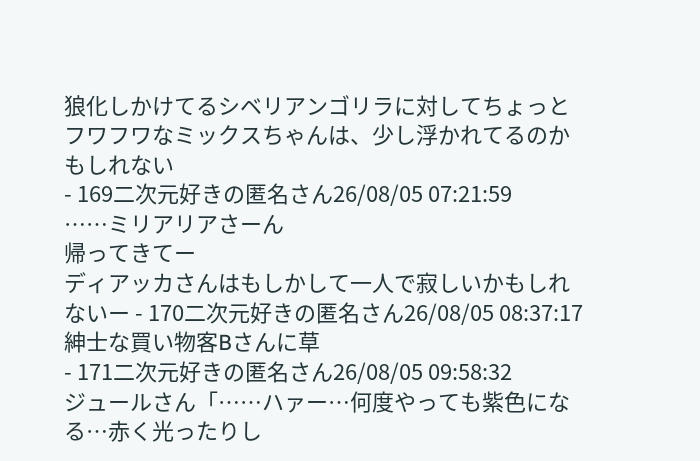狼化しかけてるシベリアンゴリラに対してちょっとフワフワなミックスちゃんは、少し浮かれてるのかもしれない
- 169二次元好きの匿名さん26/08/05 07:21:59
……ミリアリアさーん
帰ってきてー
ディアッカさんはもしかして一人で寂しいかもしれないー - 170二次元好きの匿名さん26/08/05 08:37:17
紳士な買い物客Bさんに草
- 171二次元好きの匿名さん26/08/05 09:58:32
ジュールさん「……ハァー…何度やっても紫色になる…赤く光ったりし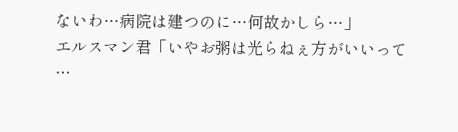ないわ…病院は建つのに…何故かしら…」
エルスマン君「いやお粥は光らねぇ方がいいって …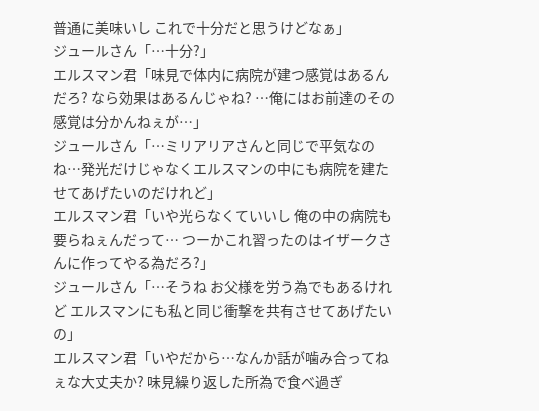普通に美味いし これで十分だと思うけどなぁ」
ジュールさん「…十分?」
エルスマン君「味見で体内に病院が建つ感覚はあるんだろ? なら効果はあるんじゃね? …俺にはお前達のその感覚は分かんねぇが…」
ジュールさん「…ミリアリアさんと同じで平気なのね…発光だけじゃなくエルスマンの中にも病院を建たせてあげたいのだけれど」
エルスマン君「いや光らなくていいし 俺の中の病院も要らねぇんだって… つーかこれ習ったのはイザークさんに作ってやる為だろ?」
ジュールさん「…そうね お父様を労う為でもあるけれど エルスマンにも私と同じ衝撃を共有させてあげたいの」
エルスマン君「いやだから…なんか話が噛み合ってねぇな大丈夫か? 味見繰り返した所為で食べ過ぎ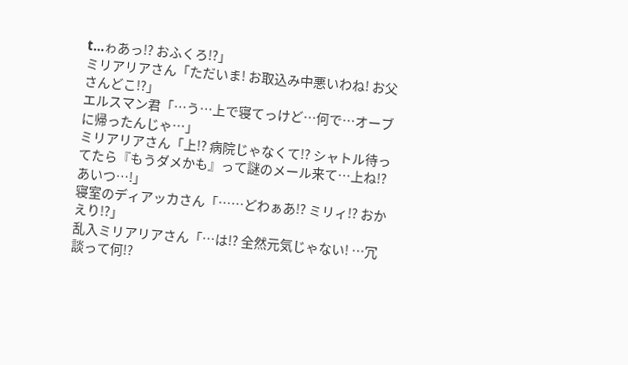t…ゎあっ!? おふくろ!?」
ミリアリアさん「ただいま! お取込み中悪いわね! お父さんどこ!?」
エルスマン君「…う…上で寝てっけど…何で…オーブに帰ったんじゃ…」
ミリアリアさん「上!? 病院じゃなくて!? シャトル待ってたら『もうダメかも』って謎のメール来て…上ね!? あいつ…!」
寝室のディアッカさん「……どわぁあ!? ミリィ!? おかえり!?」
乱入ミリアリアさん「…は!? 全然元気じゃない! …冗談って何!?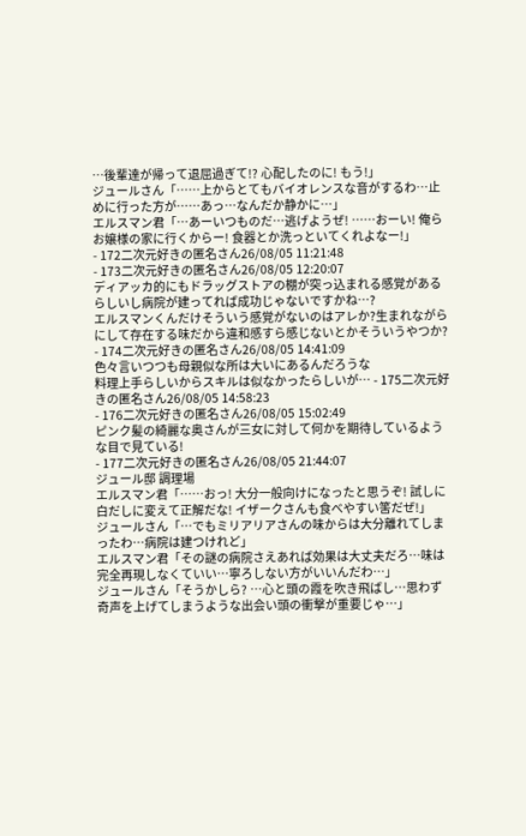…後輩達が帰って退屈過ぎて!? 心配したのに! もう!」
ジュールさん「……上からとてもバイオレンスな音がするわ…止めに行った方が……あっ…なんだか静かに…」
エルスマン君「…あーいつものだ…逃げようぜ! ……おーい! 俺らお嬢様の家に行くからー! 食器とか洗っといてくれよなー!」
- 172二次元好きの匿名さん26/08/05 11:21:48
- 173二次元好きの匿名さん26/08/05 12:20:07
ディアッカ的にもドラッグストアの棚が突っ込まれる感覚があるらしいし病院が建ってれば成功じゃないですかね⋯?
エルスマンくんだけそういう感覚がないのはアレか?生まれながらにして存在する味だから違和感すら感じないとかそういうやつか? - 174二次元好きの匿名さん26/08/05 14:41:09
色々言いつつも母親似な所は大いにあるんだろうな
料理上手らしいからスキルは似なかったらしいが… - 175二次元好きの匿名さん26/08/05 14:58:23
- 176二次元好きの匿名さん26/08/05 15:02:49
ピンク髪の綺麗な奥さんが三女に対して何かを期待しているような目で見ている!
- 177二次元好きの匿名さん26/08/05 21:44:07
ジュール邸 調理場
エルスマン君「……おっ! 大分一般向けになったと思うぞ! 試しに白だしに変えて正解だな! イザークさんも食べやすい筈だぜ!」
ジュールさん「…でもミリアリアさんの味からは大分離れてしまったわ…病院は建つけれど」
エルスマン君「その謎の病院さえあれば効果は大丈夫だろ…味は完全再現しなくていい…寧ろしない方がいいんだわ…」
ジュールさん「そうかしら? …心と頭の霞を吹き飛ばし…思わず奇声を上げてしまうような出会い頭の衝撃が重要じゃ…」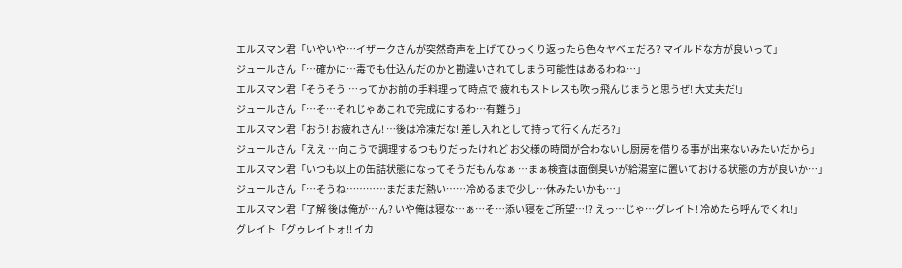エルスマン君「いやいや…イザークさんが突然奇声を上げてひっくり返ったら色々ヤベェだろ? マイルドな方が良いって」
ジュールさん「…確かに…毒でも仕込んだのかと勘違いされてしまう可能性はあるわね…」
エルスマン君「そうそう …ってかお前の手料理って時点で 疲れもストレスも吹っ飛んじまうと思うぜ! 大丈夫だ!」
ジュールさん「…そ…それじゃあこれで完成にするわ…有難う」
エルスマン君「おう! お疲れさん! …後は冷凍だな! 差し入れとして持って行くんだろ?」
ジュールさん「ええ …向こうで調理するつもりだったけれど お父様の時間が合わないし厨房を借りる事が出来ないみたいだから」
エルスマン君「いつも以上の缶詰状態になってそうだもんなぁ …まぁ検査は面倒臭いが給湯室に置いておける状態の方が良いか…」
ジュールさん「…そうね…………まだまだ熱い……冷めるまで少し…休みたいかも…」
エルスマン君「了解 後は俺が…ん? いや俺は寝な…ぁ…そ…添い寝をご所望…!? えっ…じゃ…グレイト! 冷めたら呼んでくれ!」
グレイト「グゥレイトォ!! イカ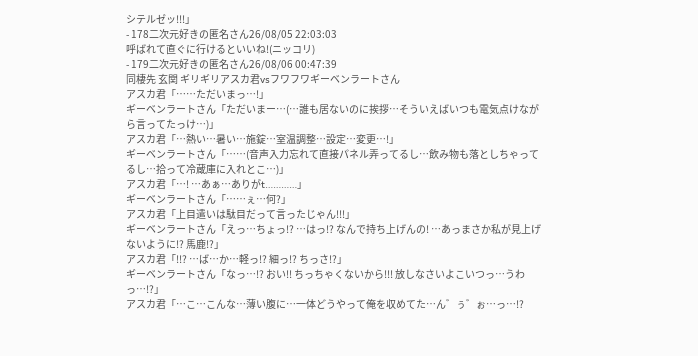シテルゼッ!!!」
- 178二次元好きの匿名さん26/08/05 22:03:03
呼ばれて直ぐに行けるといいね!(ニッコリ)
- 179二次元好きの匿名さん26/08/06 00:47:39
同棲先 玄関 ギリギリアスカ君vsフワフワギーベンラートさん
アスカ君「……ただいまっ…!」
ギーベンラートさん「ただいまー…(…誰も居ないのに挨拶…そういえばいつも電気点けながら言ってたっけ…)」
アスカ君「…熱い…暑い…施錠…室温調整…設定…変更…!」
ギーベンラートさん「……(音声入力忘れて直接パネル弄ってるし…飲み物も落としちゃってるし…拾って冷蔵庫に入れとこ…)」
アスカ君「…! …あぁ…ありがt…………」
ギーベンラートさん「……ぇ…何?」
アスカ君「上目遣いは駄目だって言ったじゃん!!!」
ギーベンラートさん「えっ…ちょっ!? …はっ!? なんで持ち上げんの! …あっまさか私が見上げないように!? 馬鹿!?」
アスカ君「!!? …ば…か…軽っ!? 細っ!? ちっさ!?」
ギーベンラートさん「なっ…!? おい!! ちっちゃくないから!!! 放しなさいよこいつっ…うわっ…!?」
アスカ君「…こ…こんな…薄い腹に…一体どうやって俺を収めてた…ん゛ぅ゛ぉ…っ…!?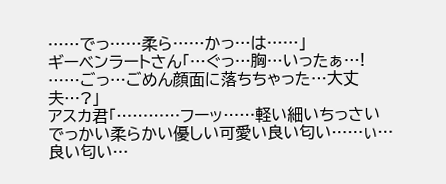……でっ……柔ら……かっ…は……」
ギーベンラートさん「…ぐっ…胸…いったぁ…! ……ごっ…ごめん顔面に落ちちゃった…大丈夫…?」
アスカ君「…………フーッ……軽い細いちっさいでっかい柔らかい優しい可愛い良い匂い……ぃ…良い匂い…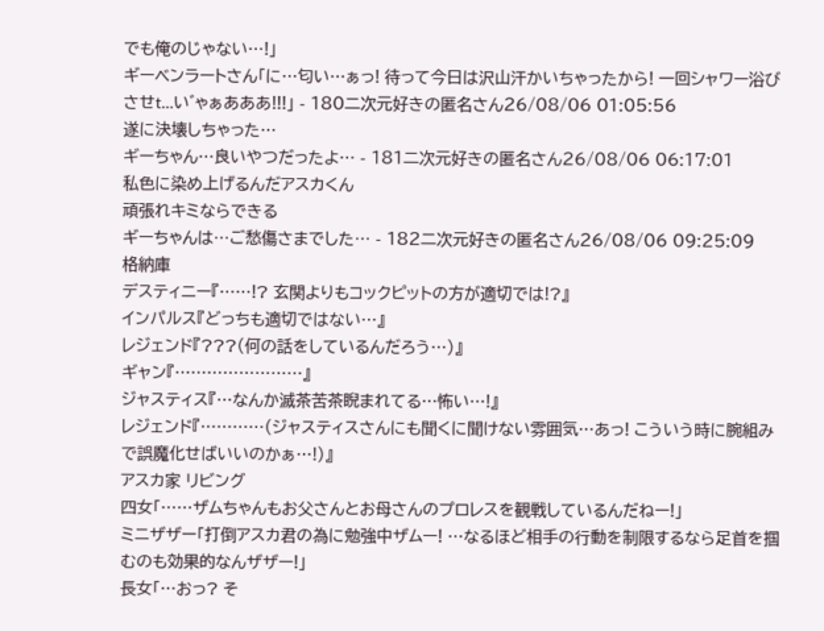でも俺のじゃない…!」
ギーベンラートさん「に…匂い…ぁっ! 待って今日は沢山汗かいちゃったから! 一回シャワー浴びさせt…い゛ゃぁあああ!!!」 - 180二次元好きの匿名さん26/08/06 01:05:56
遂に決壊しちゃった…
ギーちゃん…良いやつだったよ… - 181二次元好きの匿名さん26/08/06 06:17:01
私色に染め上げるんだアスカくん
頑張れキミならできる
ギーちゃんは⋯ご愁傷さまでした⋯ - 182二次元好きの匿名さん26/08/06 09:25:09
格納庫
デスティニー『……!? 玄関よりもコックピットの方が適切では!?』
インパルス『どっちも適切ではない…』
レジェンド『???(何の話をしているんだろう…)』
ギャン『……………………』
ジャスティス『…なんか滅茶苦茶睨まれてる…怖い…!』
レジェンド『…………(ジャスティスさんにも聞くに聞けない雰囲気…あっ! こういう時に腕組みで誤魔化せばいいのかぁ…!)』
アスカ家 リビング
四女「……ザムちゃんもお父さんとお母さんのプロレスを観戦しているんだねー!」
ミニザザー「打倒アスカ君の為に勉強中ザムー! …なるほど相手の行動を制限するなら足首を掴むのも効果的なんザザー!」
長女「…おっ? そ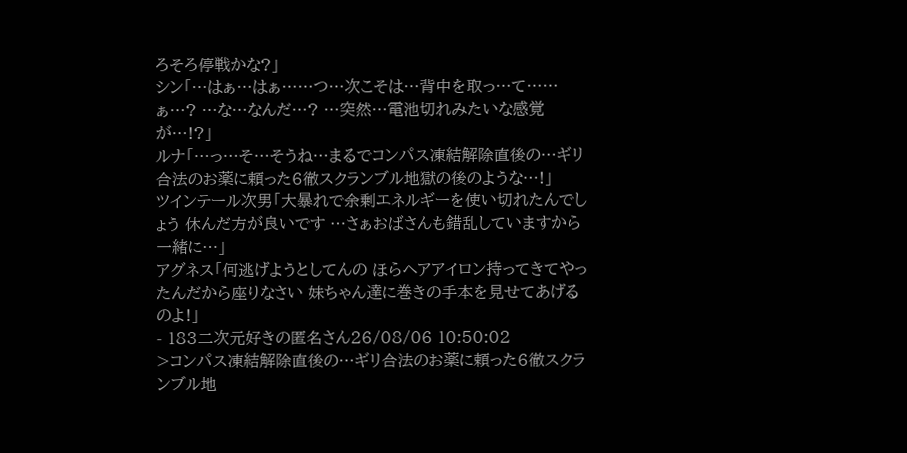ろそろ停戦かな?」
シン「…はぁ…はぁ……つ…次こそは…背中を取っ…て……ぁ…? …な…なんだ…? …突然…電池切れみたいな感覚が…!?」
ルナ「…っ…そ…そうね…まるでコンパス凍結解除直後の…ギリ合法のお薬に頼った6徹スクランブル地獄の後のような…!」
ツインテール次男「大暴れで余剰エネルギーを使い切れたんでしょう 休んだ方が良いです …さぁおばさんも錯乱していますから一緒に…」
アグネス「何逃げようとしてんの ほらヘアアイロン持ってきてやったんだから座りなさい 妹ちゃん達に巻きの手本を見せてあげるのよ!」
- 183二次元好きの匿名さん26/08/06 10:50:02
>コンパス凍結解除直後の…ギリ合法のお薬に頼った6徹スクランブル地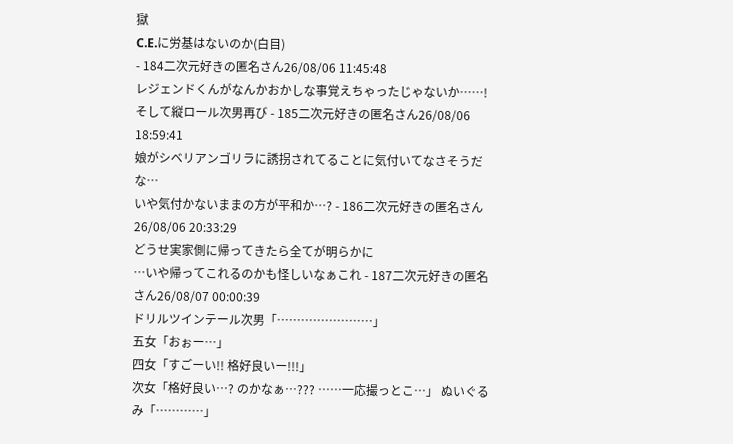獄
C.E.に労基はないのか(白目)
- 184二次元好きの匿名さん26/08/06 11:45:48
レジェンドくんがなんかおかしな事覚えちゃったじゃないか……!
そして縦ロール次男再び - 185二次元好きの匿名さん26/08/06 18:59:41
娘がシベリアンゴリラに誘拐されてることに気付いてなさそうだな…
いや気付かないままの方が平和か…? - 186二次元好きの匿名さん26/08/06 20:33:29
どうせ実家側に帰ってきたら全てが明らかに
⋯いや帰ってこれるのかも怪しいなぁこれ - 187二次元好きの匿名さん26/08/07 00:00:39
ドリルツインテール次男「……………………」
五女「おぉー…」
四女「すごーい!! 格好良いー!!!」
次女「格好良い…? のかなぁ…??? ……一応撮っとこ…」 ぬいぐるみ「…………」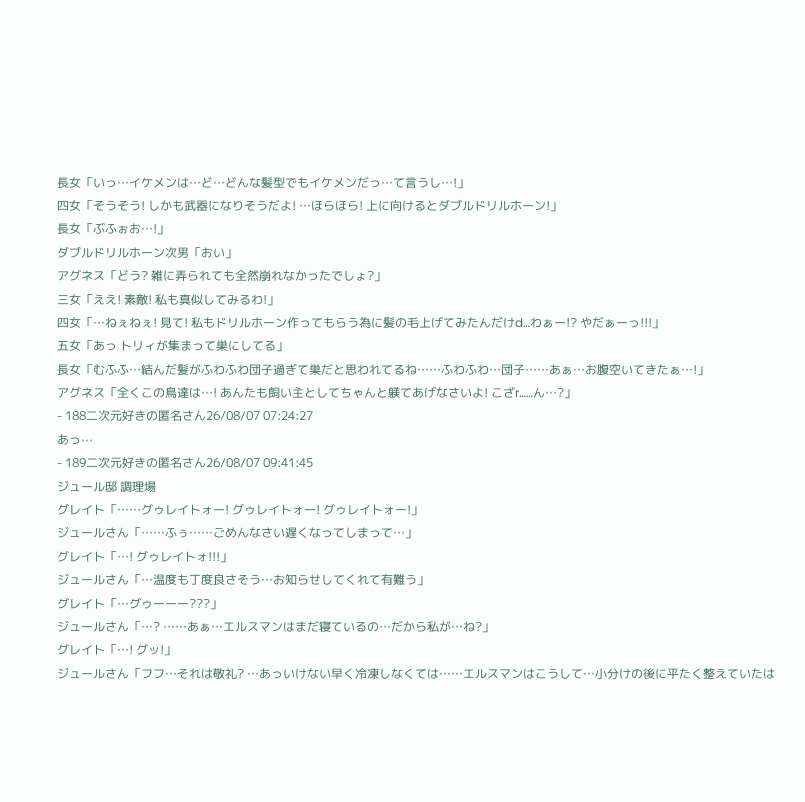長女「いっ…イケメンは…ど…どんな髪型でもイケメンだっ…て言うし…!」
四女「そうそう! しかも武器になりそうだよ! …ほらほら! 上に向けるとダブルドリルホーン!」
長女「ぶふぉお…!」
ダブルドリルホーン次男「おい」
アグネス「どう? 雑に弄られても全然崩れなかったでしょ?」
三女「ええ! 素敵! 私も真似してみるわ!」
四女「…ねぇねぇ! 見て! 私もドリルホーン作ってもらう為に髪の毛上げてみたんだけd…わぁー!? やだぁーっ!!!」
五女「あっ トリィが集まって巣にしてる」
長女「むふふ…結んだ髪がふわふわ団子過ぎて巣だと思われてるね……ふわふわ…団子……あぁ…お腹空いてきたぁ…!」
アグネス「全くこの鳥達は…! あんたも飼い主としてちゃんと躾てあげなさいよ! こざr……ん…?」
- 188二次元好きの匿名さん26/08/07 07:24:27
あっ⋯
- 189二次元好きの匿名さん26/08/07 09:41:45
ジュール邸 調理場
グレイト「……グゥレイトォー! グゥレイトォー! グゥレイトォー!」
ジュールさん「……ふぅ……ごめんなさい遅くなってしまって…」
グレイト「…! グゥレイトォ!!!」
ジュールさん「…温度も丁度良さそう…お知らせしてくれて有難う」
グレイト「…グゥーーー???」
ジュールさん「…? ……あぁ…エルスマンはまだ寝ているの…だから私が…ね?」
グレイト「…! グッ!」
ジュールさん「フフ…それは敬礼? …あっいけない早く冷凍しなくては……エルスマンはこうして…小分けの後に平たく整えていたは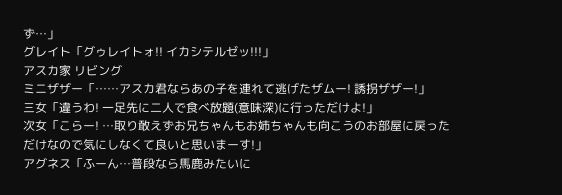ず…」
グレイト「グゥレイトォ!! イカシテルゼッ!!!」
アスカ家 リビング
ミニザザー「……アスカ君ならあの子を連れて逃げたザムー! 誘拐ザザー!」
三女「違うわ! 一足先に二人で食べ放題(意味深)に行っただけよ!」
次女「こらー! …取り敢えずお兄ちゃんもお姉ちゃんも向こうのお部屋に戻っただけなので気にしなくて良いと思いまーす!」
アグネス「ふーん…普段なら馬鹿みたいに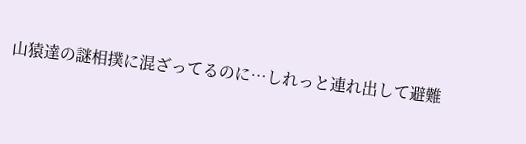山猿達の謎相撲に混ざってるのに…しれっと連れ出して避難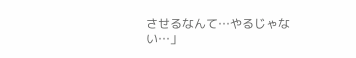させるなんて…やるじゃない…」